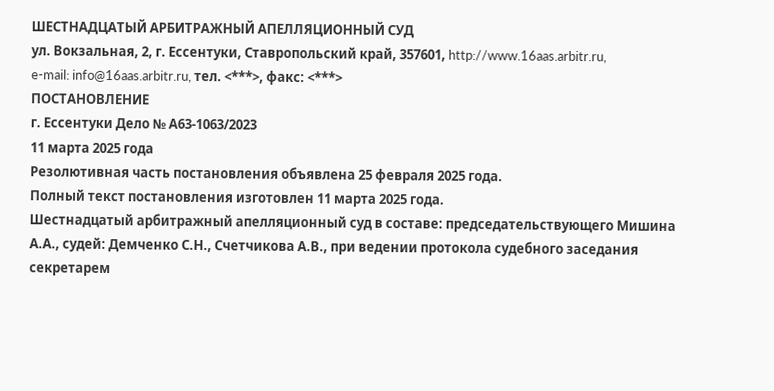ШЕСТНАДЦАТЫЙ АРБИТРАЖНЫЙ АПЕЛЛЯЦИОННЫЙ СУД
ул. Вокзальная, 2, г. Ессентуки, Ставропольский край, 357601, http://www.16aas.arbitr.ru,
e-mail: info@16aas.arbitr.ru, тел. <***>, факс: <***>
ПОСТАНОВЛЕНИЕ
г. Ессентуки Дело № А63-1063/2023
11 марта 2025 года
Резолютивная часть постановления объявлена 25 февраля 2025 года.
Полный текст постановления изготовлен 11 марта 2025 года.
Шестнадцатый арбитражный апелляционный суд в составе: председательствующего Мишина А.А., судей: Демченко С.Н., Счетчикова А.В., при ведении протокола судебного заседания секретарем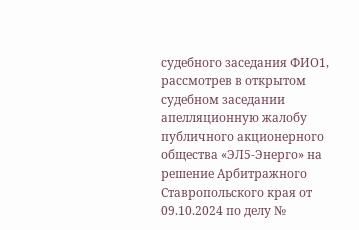судебного заседания ФИО1, рассмотрев в открытом судебном заседании апелляционную жалобу публичного акционерного общества «ЭЛ5-Энерго» на решение Арбитражного Ставропольского края от 09.10.2024 по делу №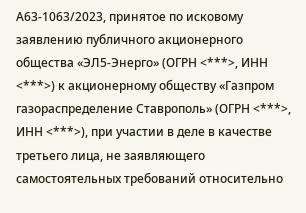А63-1063/2023, принятое по исковому заявлению публичного акционерного общества «ЭЛ5-Энерго» (ОГРН <***>, ИНН <***>) к акционерному обществу «Газпром газораспределение Ставрополь» (ОГРН <***>, ИНН <***>), при участии в деле в качестве третьего лица, не заявляющего самостоятельных требований относительно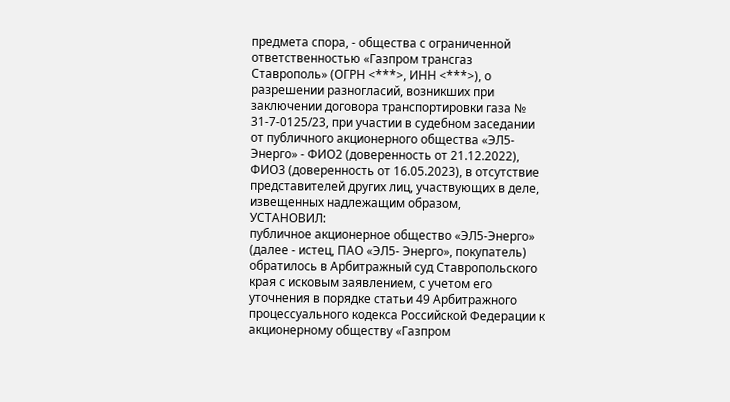предмета спора, - общества с ограниченной ответственностью «Газпром трансгаз Ставрополь» (ОГРН <***>, ИНН <***>), о разрешении разногласий, возникших при заключении договора транспортировки газа № 31-7-0125/23, при участии в судебном заседании от публичного акционерного общества «ЭЛ5-Энерго» - ФИО2 (доверенность от 21.12.2022), ФИО3 (доверенность от 16.05.2023), в отсутствие представителей других лиц, участвующих в деле, извещенных надлежащим образом,
УСТАНОВИЛ:
публичное акционерное общество «ЭЛ5-Энерго» (далее - истец, ПАО «ЭЛ5- Энерго», покупатель) обратилось в Арбитражный суд Ставропольского края с исковым заявлением, с учетом его уточнения в порядке статьи 49 Арбитражного процессуального кодекса Российской Федерации к акционерному обществу «Газпром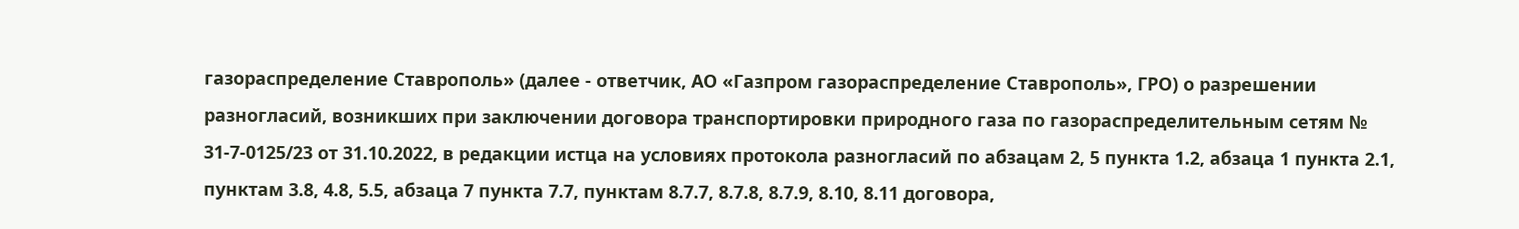газораспределение Ставрополь» (далее - ответчик, АО «Газпром газораспределение Ставрополь», ГРО) о разрешении разногласий, возникших при заключении договора транспортировки природного газа по газораспределительным сетям № 31-7-0125/23 от 31.10.2022, в редакции истца на условиях протокола разногласий по абзацам 2, 5 пункта 1.2, абзаца 1 пункта 2.1, пунктам 3.8, 4.8, 5.5, абзаца 7 пункта 7.7, пунктам 8.7.7, 8.7.8, 8.7.9, 8.10, 8.11 договора,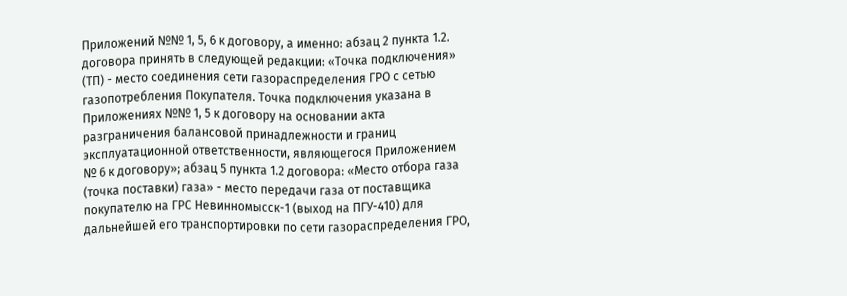Приложений №№ 1, 5, 6 к договору, а именно: абзац 2 пункта 1.2. договора принять в следующей редакции: «Точка подключения» (ТП) - место соединения сети газораспределения ГРО с сетью газопотребления Покупателя. Точка подключения указана в Приложениях №№ 1, 5 к договору на основании акта разграничения балансовой принадлежности и границ эксплуатационной ответственности, являющегося Приложением № 6 к договору»; абзац 5 пункта 1.2 договора: «Место отбора газа (точка поставки) газа» - место передачи газа от поставщика покупателю на ГРС Невинномысск-1 (выход на ПГУ-410) для дальнейшей его транспортировки по сети газораспределения ГРО,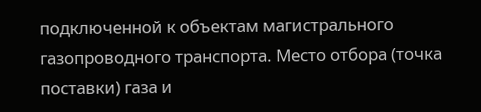подключенной к объектам магистрального газопроводного транспорта. Место отбора (точка поставки) газа и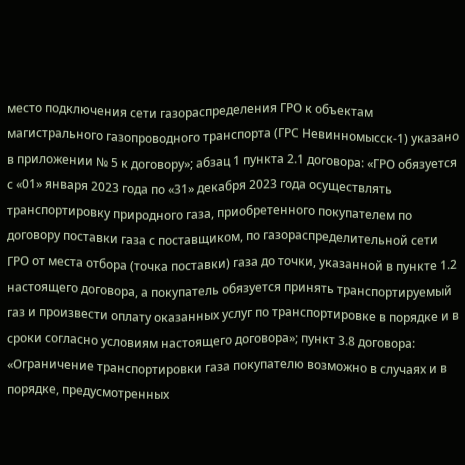место подключения сети газораспределения ГРО к объектам магистрального газопроводного транспорта (ГРС Невинномысск-1) указано в приложении № 5 к договору»; абзац 1 пункта 2.1 договора: «ГРО обязуется с «01» января 2023 года по «31» декабря 2023 года осуществлять транспортировку природного газа, приобретенного покупателем по договору поставки газа с поставщиком, по газораспределительной сети ГРО от места отбора (точка поставки) газа до точки, указанной в пункте 1.2 настоящего договора, а покупатель обязуется принять транспортируемый газ и произвести оплату оказанных услуг по транспортировке в порядке и в сроки согласно условиям настоящего договора»; пункт 3.8 договора: «Ограничение транспортировки газа покупателю возможно в случаях и в порядке, предусмотренных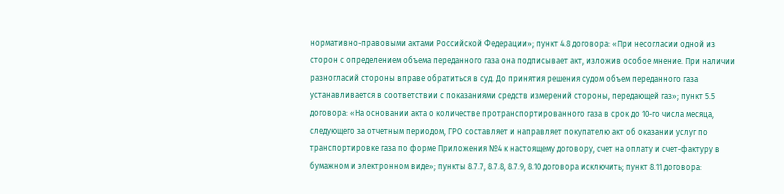нормативно-правовыми актами Российской Федерации»; пункт 4.8 договора: «При несогласии одной из сторон с определением объема переданного газа она подписывает акт, изложив особое мнение. При наличии разногласий стороны вправе обратиться в суд. До принятия решения судом объем переданного газа устанавливается в соответствии с показаниями средств измерений стороны, передающей газ»; пункт 5.5 договора: «На основании акта о количестве протранспортированного газа в срок до 10-го числа месяца, следующего за отчетным периодом, ГРО составляет и направляет покупателю акт об оказании услуг по транспортировке газа по форме Приложения №4 к настоящему договору, счет на оплату и счет-фактуру в бумажном и электронном виде»; пункты 8.7.7, 8.7.8, 8.7.9, 8.10 договора исключить; пункт 8.11 договора: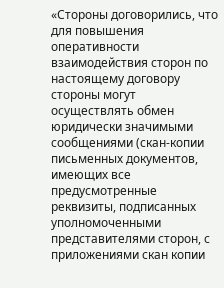«Стороны договорились, что для повышения оперативности взаимодействия сторон по настоящему договору стороны могут осуществлять обмен юридически значимыми сообщениями (скан-копии письменных документов, имеющих все предусмотренные реквизиты, подписанных уполномоченными представителями сторон, с приложениями скан копии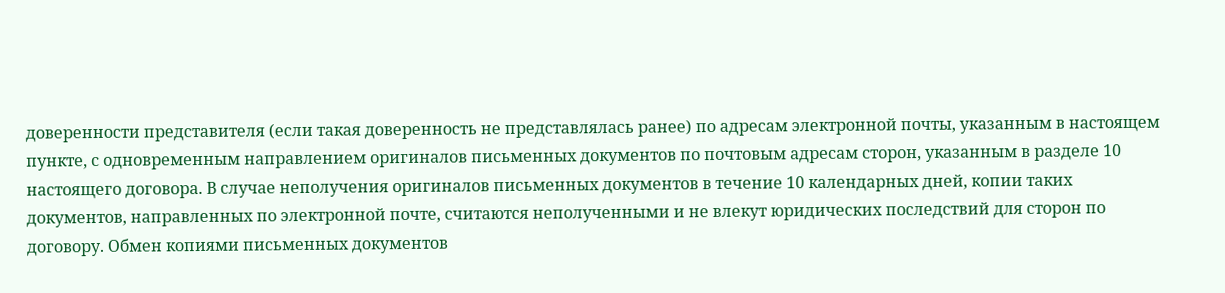доверенности представителя (если такая доверенность не представлялась ранее) по адресам электронной почты, указанным в настоящем пункте, с одновременным направлением оригиналов письменных документов по почтовым адресам сторон, указанным в разделе 10 настоящего договора. В случае неполучения оригиналов письменных документов в течение 10 календарных дней, копии таких документов, направленных по электронной почте, считаются неполученными и не влекут юридических последствий для сторон по договору. Обмен копиями письменных документов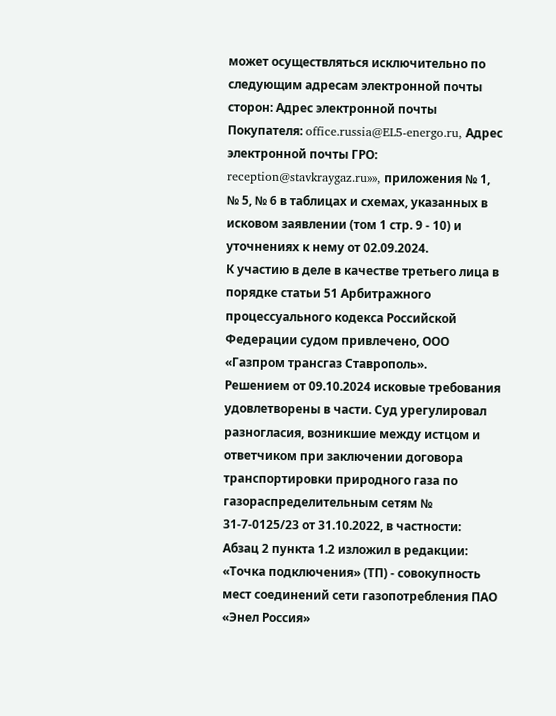может осуществляться исключительно по следующим адресам электронной почты сторон: Адрес электронной почты Покупателя: office.russia@EL5-energo.ru, Адрес электронной почты ГРО: reception@stavkraygaz.ru»», приложения № 1, № 5, № 6 в таблицах и схемах, указанных в исковом заявлении (том 1 стр. 9 - 10) и уточнениях к нему от 02.09.2024.
К участию в деле в качестве третьего лица в порядке статьи 51 Арбитражного процессуального кодекса Российской Федерации судом привлечено, ООО «Газпром трансгаз Ставрополь».
Решением от 09.10.2024 исковые требования удовлетворены в части. Суд урегулировал разногласия, возникшие между истцом и ответчиком при заключении договора транспортировки природного газа по газораспределительным сетям № 31-7-0125/23 от 31.10.2022, в частности:
Абзац 2 пункта 1.2 изложил в редакции: «Точка подключения» (ТП) - совокупность мест соединений сети газопотребления ПАО «Энел Россия»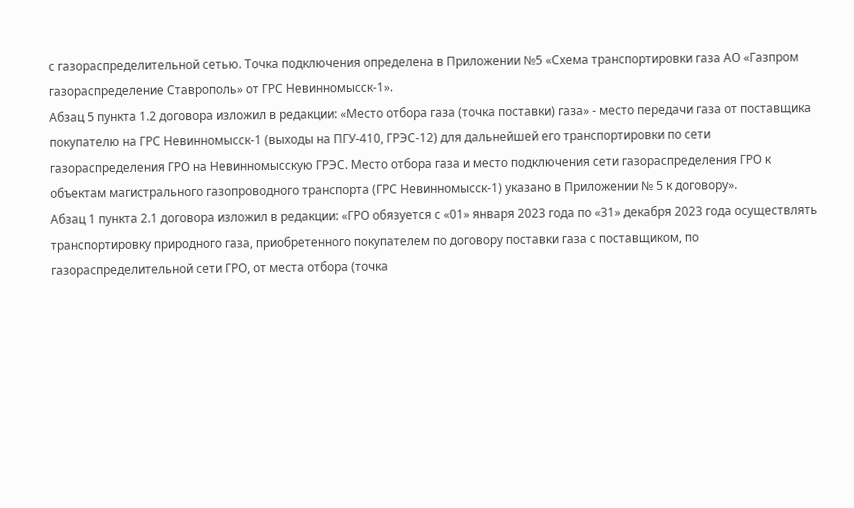с газораспределительной сетью. Точка подключения определена в Приложении №5 «Схема транспортировки газа АО «Газпром газораспределение Ставрополь» от ГРС Невинномысск-1».
Абзац 5 пункта 1.2 договора изложил в редакции: «Место отбора газа (точка поставки) газа» - место передачи газа от поставщика покупателю на ГРС Невинномысск-1 (выходы на ПГУ-410, ГРЭС-12) для дальнейшей его транспортировки по сети газораспределения ГРО на Невинномысскую ГРЭС. Место отбора газа и место подключения сети газораспределения ГРО к объектам магистрального газопроводного транспорта (ГРС Невинномысск-1) указано в Приложении № 5 к договору».
Абзац 1 пункта 2.1 договора изложил в редакции: «ГРО обязуется с «01» января 2023 года по «31» декабря 2023 года осуществлять транспортировку природного газа, приобретенного покупателем по договору поставки газа с поставщиком, по газораспределительной сети ГРО, от места отбора (точка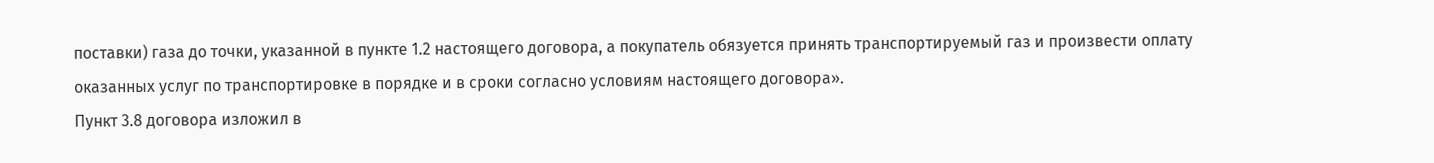поставки) газа до точки, указанной в пункте 1.2 настоящего договора, а покупатель обязуется принять транспортируемый газ и произвести оплату оказанных услуг по транспортировке в порядке и в сроки согласно условиям настоящего договора».
Пункт 3.8 договора изложил в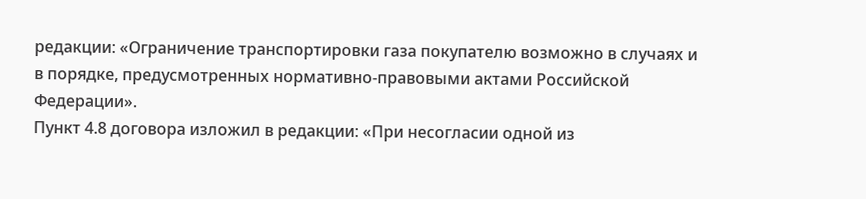редакции: «Ограничение транспортировки газа покупателю возможно в случаях и в порядке, предусмотренных нормативно-правовыми актами Российской Федерации».
Пункт 4.8 договора изложил в редакции: «При несогласии одной из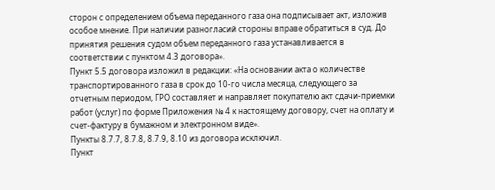сторон с определением объема переданного газа она подписывает акт, изложив особое мнение. При наличии разногласий стороны вправе обратиться в суд. До принятия решения судом объем переданного газа устанавливается в соответствии с пунктом 4.3 договора».
Пункт 5.5 договора изложил в редакции: «На основании акта о количестве транспортированного газа в срок до 10-го числа месяца, следующего за отчетным периодом, ГРО составляет и направляет покупателю акт сдачи-приемки работ (услуг) по форме Приложения № 4 к настоящему договору, счет на оплату и счет-фактуру в бумажном и электронном виде».
Пункты 8.7.7, 8.7.8, 8.7.9, 8.10 из договора исключил.
Пункт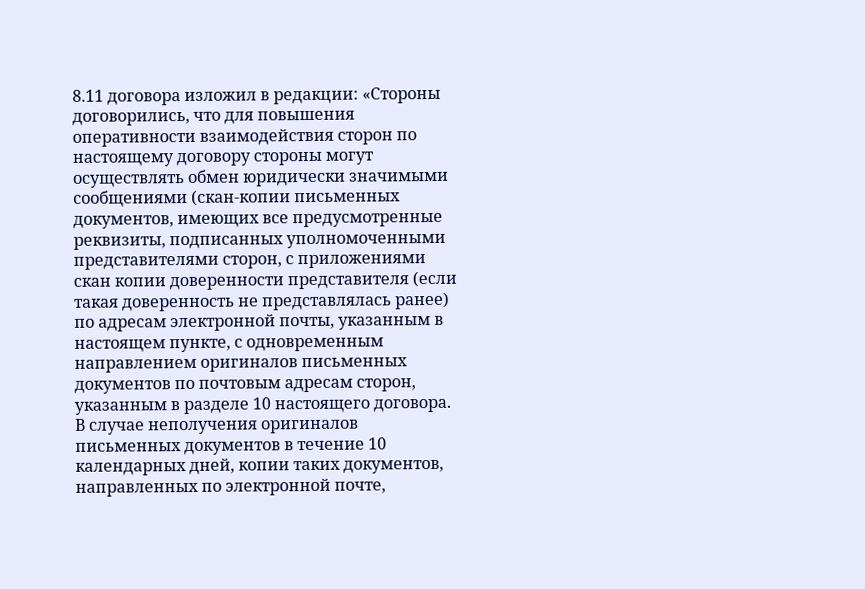8.11 договора изложил в редакции: «Стороны договорились, что для повышения оперативности взаимодействия сторон по настоящему договору стороны могут осуществлять обмен юридически значимыми сообщениями (скан-копии письменных документов, имеющих все предусмотренные реквизиты, подписанных уполномоченными представителями сторон, с приложениями скан копии доверенности представителя (если такая доверенность не представлялась ранее) по адресам электронной почты, указанным в настоящем пункте, с одновременным направлением оригиналов письменных документов по почтовым адресам сторон, указанным в разделе 10 настоящего договора. В случае неполучения оригиналов письменных документов в течение 10 календарных дней, копии таких документов, направленных по электронной почте,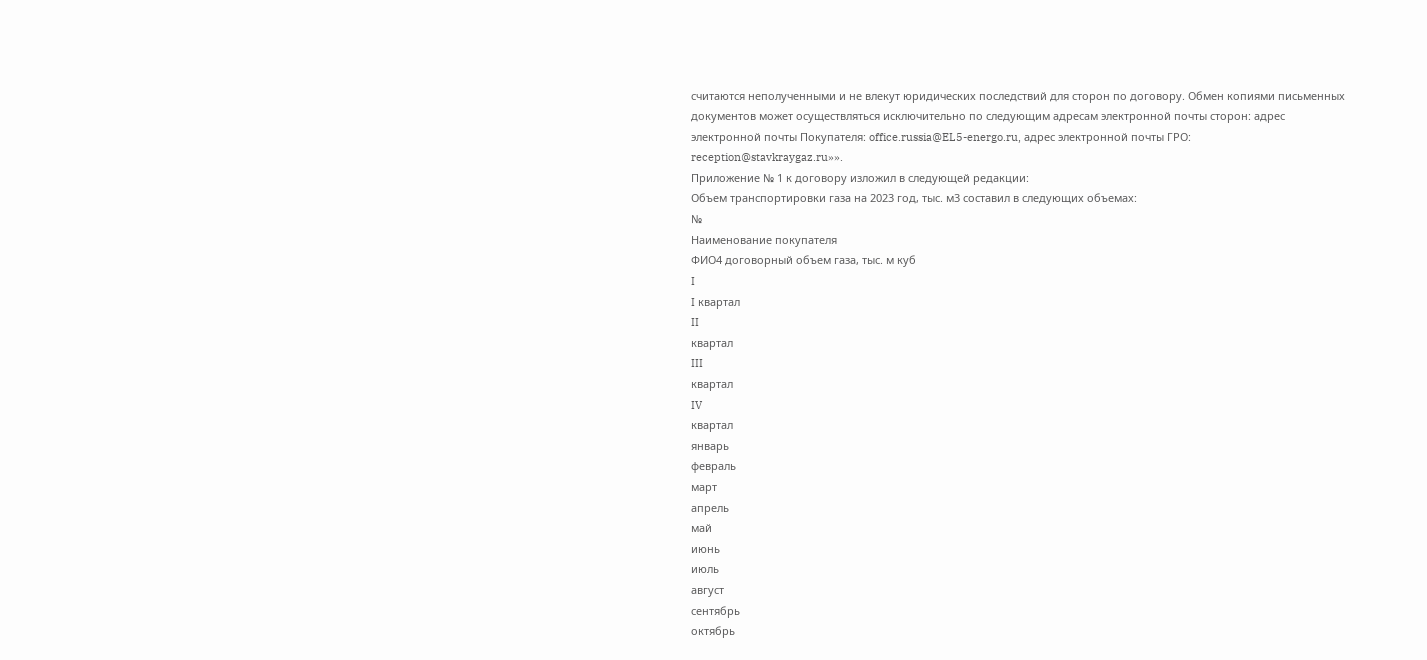считаются неполученными и не влекут юридических последствий для сторон по договору. Обмен копиями письменных документов может осуществляться исключительно по следующим адресам электронной почты сторон: адрес электронной почты Покупателя: office.russia@EL5-energo.ru, адрес электронной почты ГРО: reception@stavkraygaz.ru»».
Приложение № 1 к договору изложил в следующей редакции:
Объем транспортировки газа на 2023 год, тыс. м3 составил в следующих объемах:
№
Наименование покупателя
ФИО4 договорный объем газа, тыс. м куб
I
I квартал
II
квартал
III
квартал
IV
квартал
январь
февраль
март
апрель
май
июнь
июль
август
сентябрь
октябрь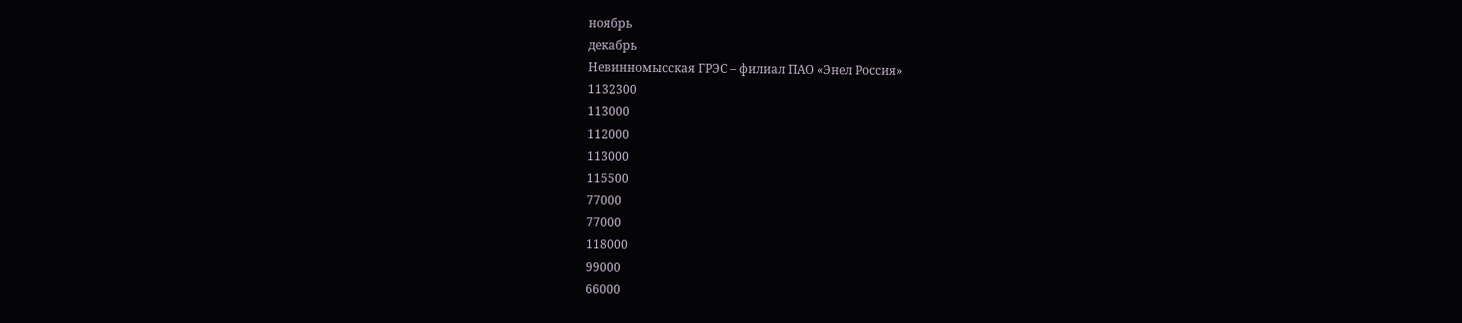ноябрь
декабрь
Невинномысская ГРЭС – филиал ПАО «Энел Россия»
1132300
113000
112000
113000
115500
77000
77000
118000
99000
66000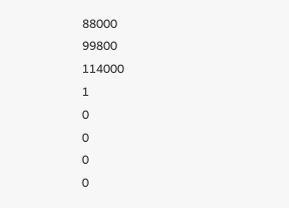88000
99800
114000
1
0
0
0
0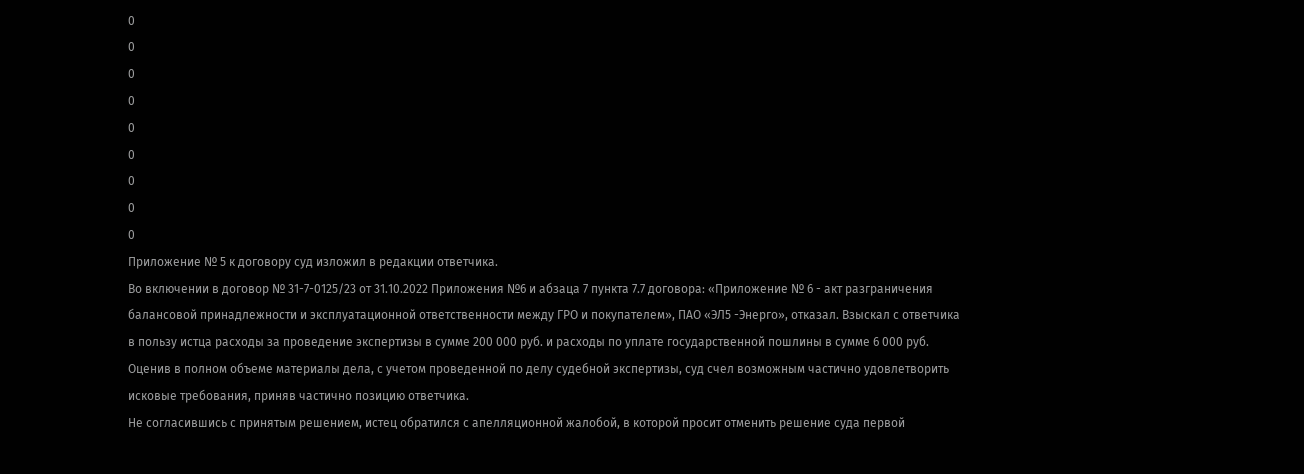0
0
0
0
0
0
0
0
0
Приложение № 5 к договору суд изложил в редакции ответчика.
Во включении в договор № 31-7-0125/23 от 31.10.2022 Приложения №6 и абзаца 7 пункта 7.7 договора: «Приложение № 6 - акт разграничения балансовой принадлежности и эксплуатационной ответственности между ГРО и покупателем», ПАО «ЭЛ5 -Энерго», отказал. Взыскал с ответчика в пользу истца расходы за проведение экспертизы в сумме 200 000 руб. и расходы по уплате государственной пошлины в сумме 6 000 руб.
Оценив в полном объеме материалы дела, с учетом проведенной по делу судебной экспертизы, суд счел возможным частично удовлетворить исковые требования, приняв частично позицию ответчика.
Не согласившись с принятым решением, истец обратился с апелляционной жалобой, в которой просит отменить решение суда первой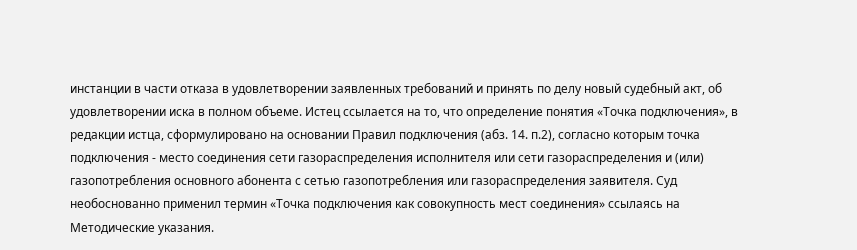инстанции в части отказа в удовлетворении заявленных требований и принять по делу новый судебный акт, об удовлетворении иска в полном объеме. Истец ссылается на то, что определение понятия «Точка подключения», в редакции истца, сформулировано на основании Правил подключения (абз. 14. п.2), согласно которым точка подключения - место соединения сети газораспределения исполнителя или сети газораспределения и (или) газопотребления основного абонента с сетью газопотребления или газораспределения заявителя. Суд необоснованно применил термин «Точка подключения как совокупность мест соединения» ссылаясь на Методические указания.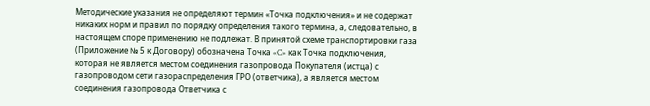Методические указания не определяют термин «Точка подключения» и не содержат никаких норм и правил по порядку определения такого термина, а, следовательно, в настоящем споре применению не подлежат. В принятой схеме транспортировки газа (Приложение № 5 к Договору) обозначена Точка «C» как Точка подключения, которая не является местом соединения газопровода Покупателя (истца) с газопроводом сети газораспределения ГРО (ответчика), а является местом соединения газопровода Ответчика с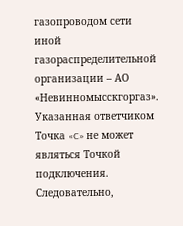газопроводом сети иной газораспределительной организации – АО «Невинномысскгоргаз». Указанная ответчиком Точка «C» не может являться Точкой подключения. Следовательно,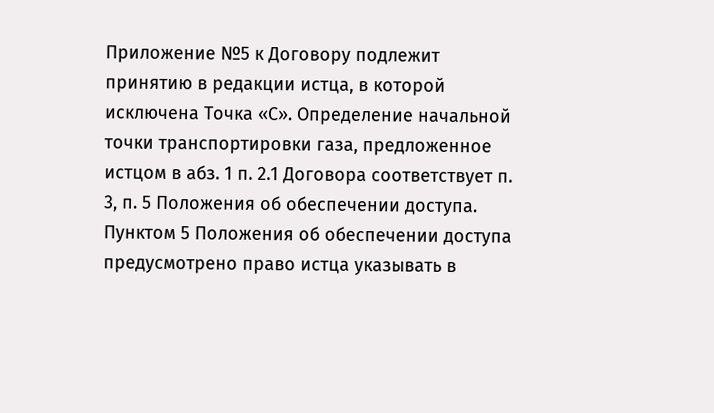Приложение №5 к Договору подлежит принятию в редакции истца, в которой исключена Точка «С». Определение начальной точки транспортировки газа, предложенное истцом в абз. 1 п. 2.1 Договора соответствует п. 3, п. 5 Положения об обеспечении доступа. Пунктом 5 Положения об обеспечении доступа предусмотрено право истца указывать в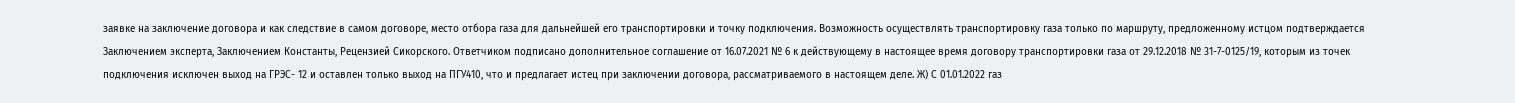заявке на заключение договора и как следствие в самом договоре, место отбора газа для дальнейшей его транспортировки и точку подключения. Возможность осуществлять транспортировку газа только по маршруту, предложенному истцом подтверждается Заключением эксперта, Заключением Константы, Рецензией Сикорского. Ответчиком подписано дополнительное соглашение от 16.07.2021 № 6 к действующему в настоящее время договору транспортировки газа от 29.12.2018 № 31-7-0125/19, которым из точек подключения исключен выход на ГРЭС- 12 и оставлен только выход на ПГУ410, что и предлагает истец при заключении договора, рассматриваемого в настоящем деле. Ж) С 01.01.2022 газ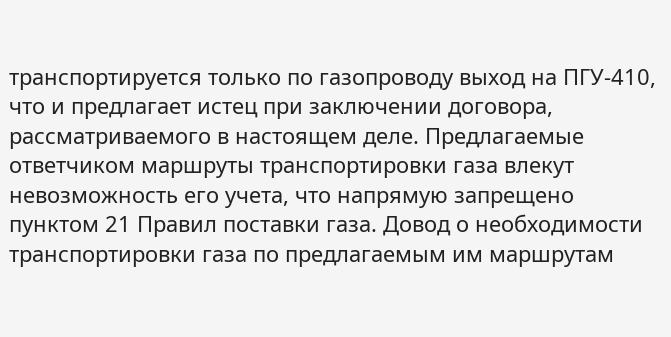транспортируется только по газопроводу выход на ПГУ-410, что и предлагает истец при заключении договора, рассматриваемого в настоящем деле. Предлагаемые ответчиком маршруты транспортировки газа влекут невозможность его учета, что напрямую запрещено пунктом 21 Правил поставки газа. Довод о необходимости транспортировки газа по предлагаемым им маршрутам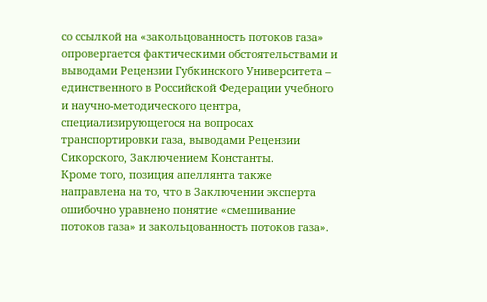со ссылкой на «закольцованность потоков газа» опровергается фактическими обстоятельствами и выводами Рецензии Губкинского Университета – единственного в Российской Федерации учебного и научно-методического центра, специализирующегося на вопросах транспортировки газа, выводами Рецензии Сикорского, Заключением Константы.
Кроме того, позиция апеллянта также направлена на то, что в Заключении эксперта ошибочно уравнено понятие «смешивание потоков газа» и закольцованность потоков газа».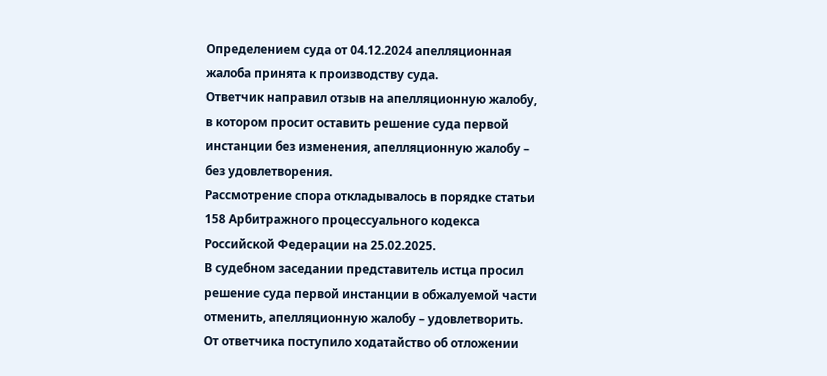Определением суда от 04.12.2024 апелляционная жалоба принята к производству суда.
Ответчик направил отзыв на апелляционную жалобу, в котором просит оставить решение суда первой инстанции без изменения, апелляционную жалобу – без удовлетворения.
Рассмотрение спора откладывалось в порядке статьи 158 Арбитражного процессуального кодекса Российской Федерации на 25.02.2025.
В судебном заседании представитель истца просил решение суда первой инстанции в обжалуемой части отменить, апелляционную жалобу – удовлетворить.
От ответчика поступило ходатайство об отложении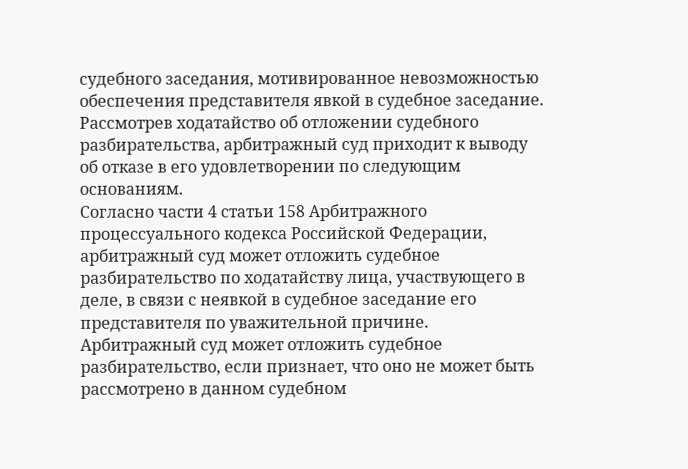судебного заседания, мотивированное невозможностью обеспечения представителя явкой в судебное заседание.
Рассмотрев ходатайство об отложении судебного разбирательства, арбитражный суд приходит к выводу об отказе в его удовлетворении по следующим основаниям.
Согласно части 4 статьи 158 Арбитражного процессуального кодекса Российской Федерации, арбитражный суд может отложить судебное разбирательство по ходатайству лица, участвующего в деле, в связи с неявкой в судебное заседание его представителя по уважительной причине.
Арбитражный суд может отложить судебное разбирательство, если признает, что оно не может быть рассмотрено в данном судебном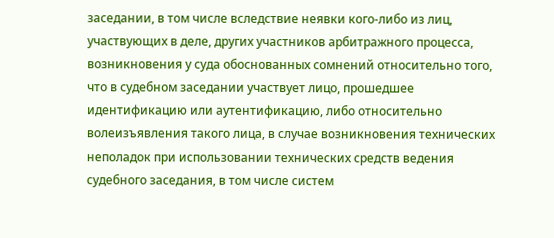заседании, в том числе вследствие неявки кого-либо из лиц, участвующих в деле, других участников арбитражного процесса, возникновения у суда обоснованных сомнений относительно того, что в судебном заседании участвует лицо, прошедшее идентификацию или аутентификацию, либо относительно волеизъявления такого лица, в случае возникновения технических неполадок при использовании технических средств ведения судебного заседания, в том числе систем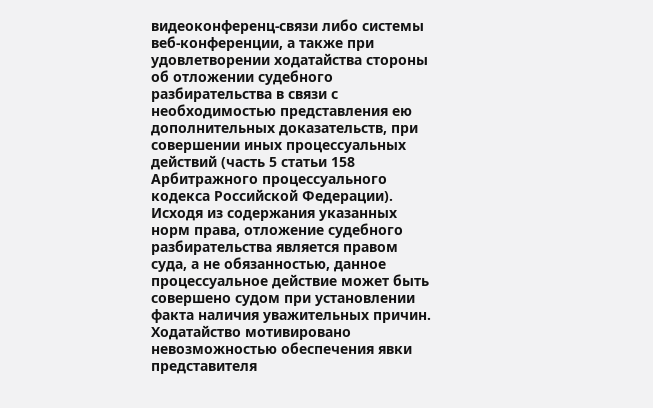видеоконференц-связи либо системы веб-конференции, а также при удовлетворении ходатайства стороны об отложении судебного разбирательства в связи с необходимостью представления ею дополнительных доказательств, при совершении иных процессуальных действий (часть 5 статьи 158 Арбитражного процессуального кодекса Российской Федерации).
Исходя из содержания указанных норм права, отложение судебного разбирательства является правом суда, а не обязанностью, данное процессуальное действие может быть совершено судом при установлении факта наличия уважительных причин.
Ходатайство мотивировано невозможностью обеспечения явки представителя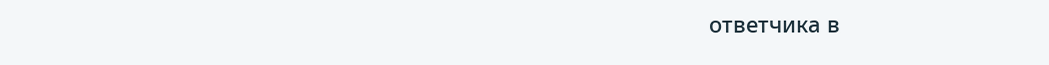ответчика в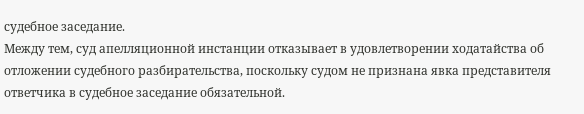судебное заседание.
Между тем, суд апелляционной инстанции отказывает в удовлетворении ходатайства об отложении судебного разбирательства, поскольку судом не признана явка представителя ответчика в судебное заседание обязательной.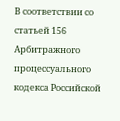В соответствии со статьей 156 Арбитражного процессуального кодекса Российской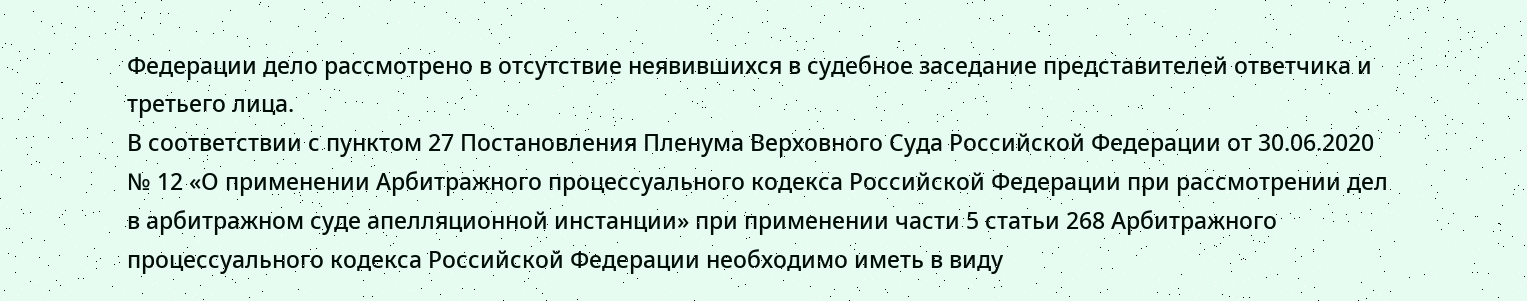Федерации дело рассмотрено в отсутствие неявившихся в судебное заседание представителей ответчика и третьего лица.
В соответствии с пунктом 27 Постановления Пленума Верховного Суда Российской Федерации от 30.06.2020 № 12 «О применении Арбитражного процессуального кодекса Российской Федерации при рассмотрении дел в арбитражном суде апелляционной инстанции» при применении части 5 статьи 268 Арбитражного процессуального кодекса Российской Федерации необходимо иметь в виду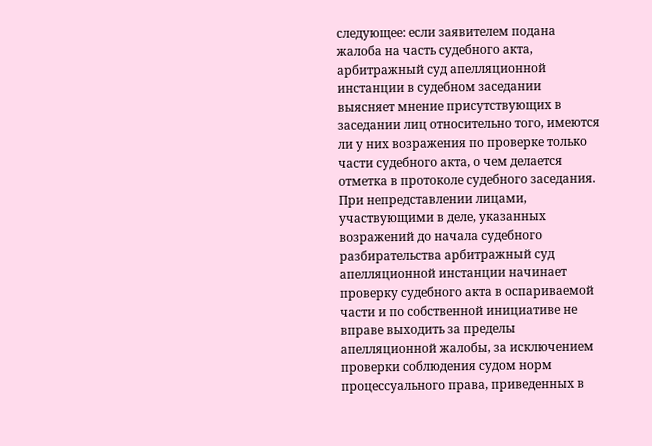следующее: если заявителем подана жалоба на часть судебного акта, арбитражный суд апелляционной инстанции в судебном заседании выясняет мнение присутствующих в заседании лиц относительно того, имеются ли у них возражения по проверке только части судебного акта, о чем делается отметка в протоколе судебного заседания.
При непредставлении лицами, участвующими в деле, указанных возражений до начала судебного разбирательства арбитражный суд апелляционной инстанции начинает проверку судебного акта в оспариваемой части и по собственной инициативе не вправе выходить за пределы апелляционной жалобы, за исключением проверки соблюдения судом норм процессуального права, приведенных в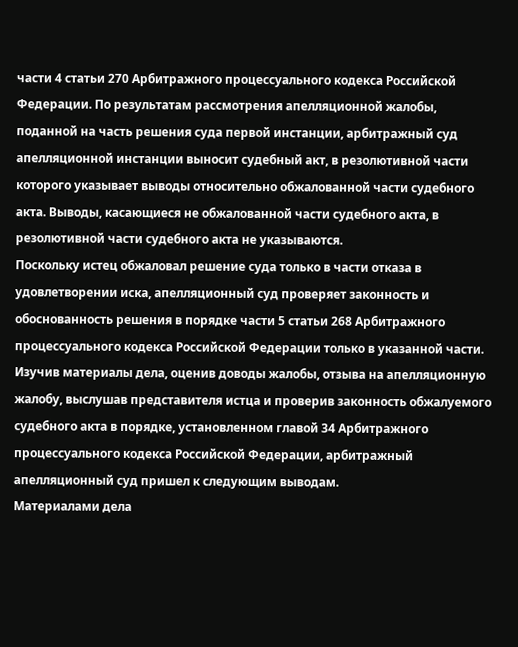части 4 статьи 270 Арбитражного процессуального кодекса Российской Федерации. По результатам рассмотрения апелляционной жалобы, поданной на часть решения суда первой инстанции, арбитражный суд апелляционной инстанции выносит судебный акт, в резолютивной части которого указывает выводы относительно обжалованной части судебного акта. Выводы, касающиеся не обжалованной части судебного акта, в резолютивной части судебного акта не указываются.
Поскольку истец обжаловал решение суда только в части отказа в удовлетворении иска, апелляционный суд проверяет законность и обоснованность решения в порядке части 5 статьи 268 Арбитражного процессуального кодекса Российской Федерации только в указанной части.
Изучив материалы дела, оценив доводы жалобы, отзыва на апелляционную жалобу, выслушав представителя истца и проверив законность обжалуемого судебного акта в порядке, установленном главой 34 Арбитражного процессуального кодекса Российской Федерации, арбитражный апелляционный суд пришел к следующим выводам.
Материалами дела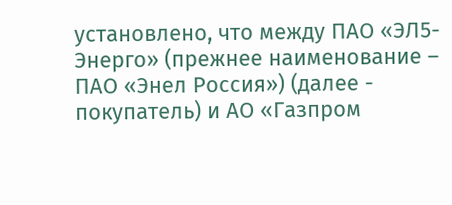установлено, что между ПАО «ЭЛ5-Энерго» (прежнее наименование – ПАО «Энел Россия») (далее - покупатель) и АО «Газпром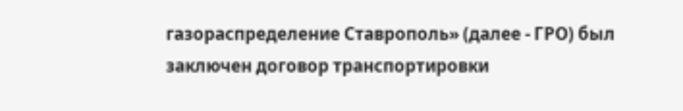газораспределение Ставрополь» (далее - ГРО) был заключен договор транспортировки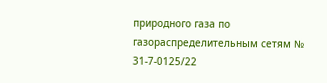природного газа по газораспределительным сетям № 31-7-0125/22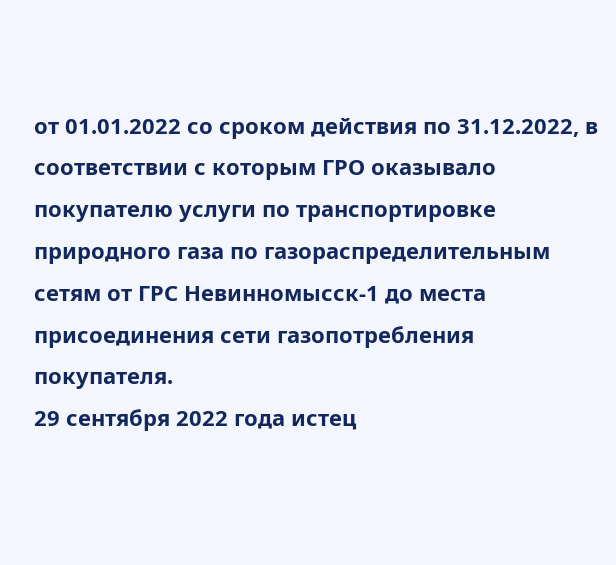от 01.01.2022 со сроком действия по 31.12.2022, в соответствии с которым ГРО оказывало покупателю услуги по транспортировке природного газа по газораспределительным сетям от ГРС Невинномысск-1 до места присоединения сети газопотребления покупателя.
29 сентября 2022 года истец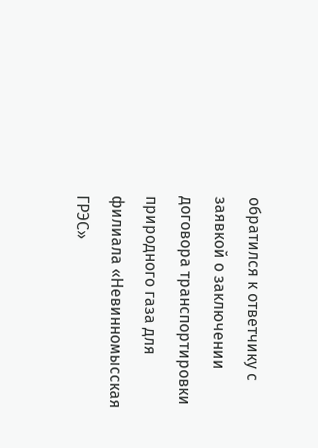обратился к ответчику с заявкой о заключении договора транспортировки природного газа для филиала «Невинномысская ГРЭС»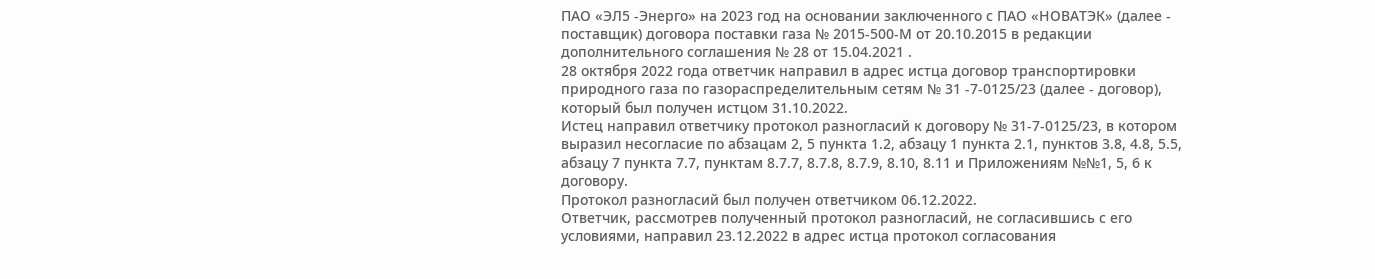ПАО «ЭЛ5 -Энерго» на 2023 год на основании заключенного с ПАО «НОВАТЭК» (далее - поставщик) договора поставки газа № 2015-500-М от 20.10.2015 в редакции дополнительного соглашения № 28 от 15.04.2021 .
28 октября 2022 года ответчик направил в адрес истца договор транспортировки природного газа по газораспределительным сетям № 31 -7-0125/23 (далее - договор), который был получен истцом 31.10.2022.
Истец направил ответчику протокол разногласий к договору № 31-7-0125/23, в котором выразил несогласие по абзацам 2, 5 пункта 1.2, абзацу 1 пункта 2.1, пунктов 3.8, 4.8, 5.5, абзацу 7 пункта 7.7, пунктам 8.7.7, 8.7.8, 8.7.9, 8.10, 8.11 и Приложениям №№1, 5, 6 к договору.
Протокол разногласий был получен ответчиком 06.12.2022.
Ответчик, рассмотрев полученный протокол разногласий, не согласившись с его условиями, направил 23.12.2022 в адрес истца протокол согласования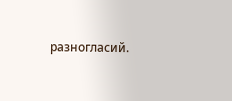разногласий.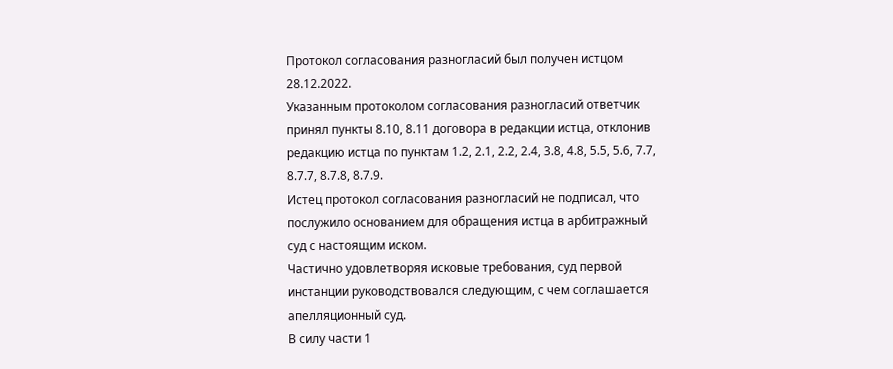Протокол согласования разногласий был получен истцом 28.12.2022.
Указанным протоколом согласования разногласий ответчик принял пункты 8.10, 8.11 договора в редакции истца, отклонив редакцию истца по пунктам 1.2, 2.1, 2.2, 2.4, 3.8, 4.8, 5.5, 5.6, 7.7, 8.7.7, 8.7.8, 8.7.9.
Истец протокол согласования разногласий не подписал, что послужило основанием для обращения истца в арбитражный суд с настоящим иском.
Частично удовлетворяя исковые требования, суд первой инстанции руководствовался следующим, с чем соглашается апелляционный суд.
В силу части 1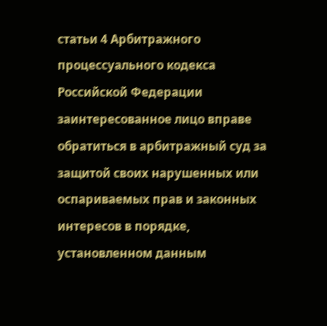статьи 4 Арбитражного процессуального кодекса Российской Федерации заинтересованное лицо вправе обратиться в арбитражный суд за защитой своих нарушенных или оспариваемых прав и законных интересов в порядке, установленном данным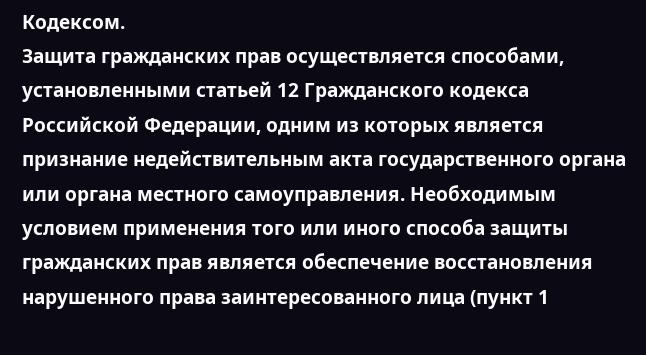Кодексом.
Защита гражданских прав осуществляется способами, установленными статьей 12 Гражданского кодекса Российской Федерации, одним из которых является признание недействительным акта государственного органа или органа местного самоуправления. Необходимым условием применения того или иного способа защиты гражданских прав является обеспечение восстановления нарушенного права заинтересованного лица (пункт 1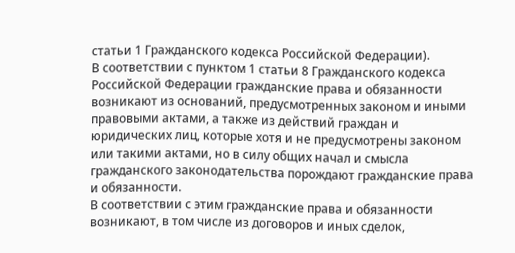статьи 1 Гражданского кодекса Российской Федерации).
В соответствии с пунктом 1 статьи 8 Гражданского кодекса Российской Федерации гражданские права и обязанности возникают из оснований, предусмотренных законом и иными правовыми актами, а также из действий граждан и юридических лиц, которые хотя и не предусмотрены законом или такими актами, но в силу общих начал и смысла гражданского законодательства порождают гражданские права и обязанности.
В соответствии с этим гражданские права и обязанности возникают, в том числе из договоров и иных сделок,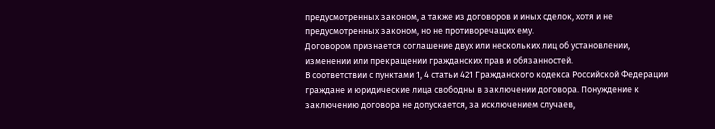предусмотренных законом, а также из договоров и иных сделок, хотя и не предусмотренных законом, но не противоречащих ему.
Договором признается соглашение двух или нескольких лиц об установлении, изменении или прекращении гражданских прав и обязанностей.
В соответствии с пунктами 1, 4 статьи 421 Гражданского кодекса Российской Федерации граждане и юридические лица свободны в заключении договора. Понуждение к заключению договора не допускается, за исключением случаев,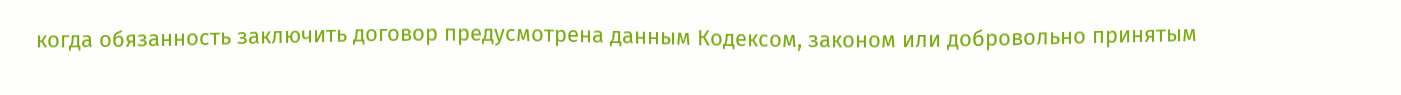когда обязанность заключить договор предусмотрена данным Кодексом, законом или добровольно принятым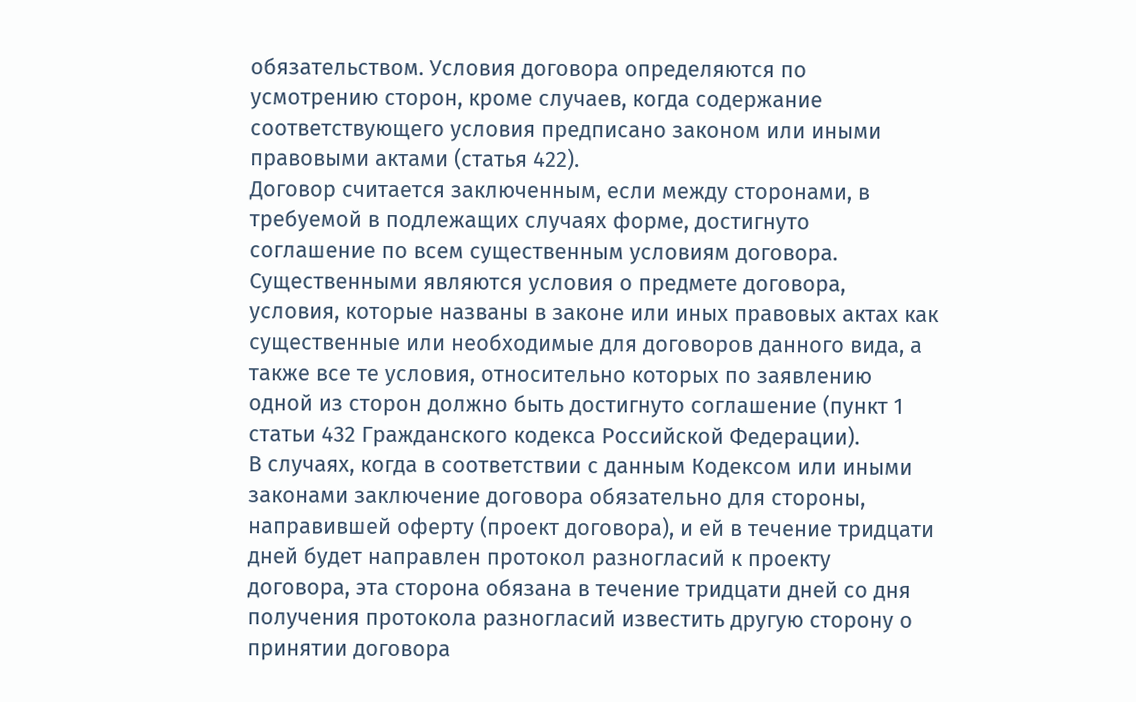обязательством. Условия договора определяются по усмотрению сторон, кроме случаев, когда содержание соответствующего условия предписано законом или иными правовыми актами (статья 422).
Договор считается заключенным, если между сторонами, в требуемой в подлежащих случаях форме, достигнуто соглашение по всем существенным условиям договора. Существенными являются условия о предмете договора, условия, которые названы в законе или иных правовых актах как существенные или необходимые для договоров данного вида, а также все те условия, относительно которых по заявлению одной из сторон должно быть достигнуто соглашение (пункт 1 статьи 432 Гражданского кодекса Российской Федерации).
В случаях, когда в соответствии с данным Кодексом или иными законами заключение договора обязательно для стороны, направившей оферту (проект договора), и ей в течение тридцати дней будет направлен протокол разногласий к проекту договора, эта сторона обязана в течение тридцати дней со дня получения протокола разногласий известить другую сторону о принятии договора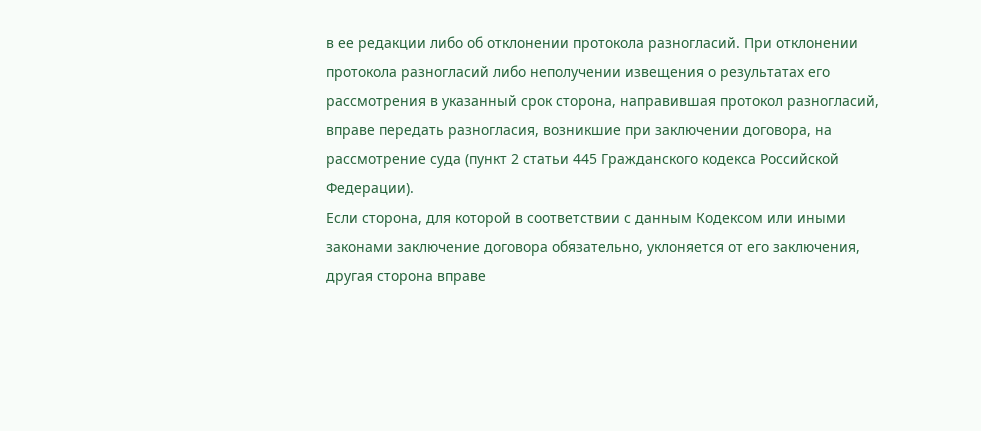в ее редакции либо об отклонении протокола разногласий. При отклонении протокола разногласий либо неполучении извещения о результатах его рассмотрения в указанный срок сторона, направившая протокол разногласий, вправе передать разногласия, возникшие при заключении договора, на рассмотрение суда (пункт 2 статьи 445 Гражданского кодекса Российской Федерации).
Если сторона, для которой в соответствии с данным Кодексом или иными законами заключение договора обязательно, уклоняется от его заключения, другая сторона вправе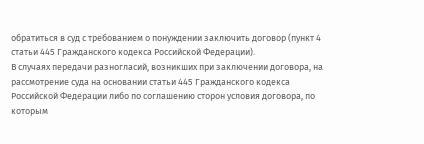обратиться в суд с требованием о понуждении заключить договор (пункт 4 статьи 445 Гражданского кодекса Российской Федерации).
В случаях передачи разногласий, возникших при заключении договора, на рассмотрение суда на основании статьи 445 Гражданского кодекса Российской Федерации либо по соглашению сторон условия договора, по которым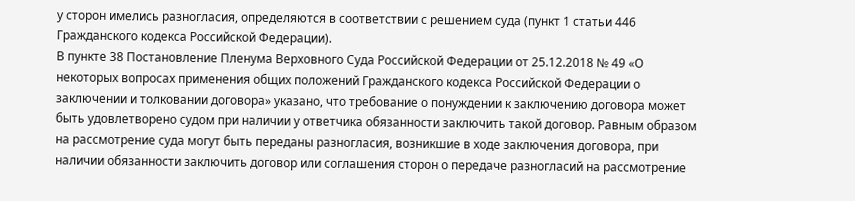у сторон имелись разногласия, определяются в соответствии с решением суда (пункт 1 статьи 446 Гражданского кодекса Российской Федерации).
В пункте 38 Постановление Пленума Верховного Суда Российской Федерации от 25.12.2018 № 49 «О некоторых вопросах применения общих положений Гражданского кодекса Российской Федерации о заключении и толковании договора» указано, что требование о понуждении к заключению договора может быть удовлетворено судом при наличии у ответчика обязанности заключить такой договор. Равным образом на рассмотрение суда могут быть переданы разногласия, возникшие в ходе заключения договора, при наличии обязанности заключить договор или соглашения сторон о передаче разногласий на рассмотрение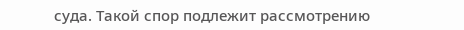суда. Такой спор подлежит рассмотрению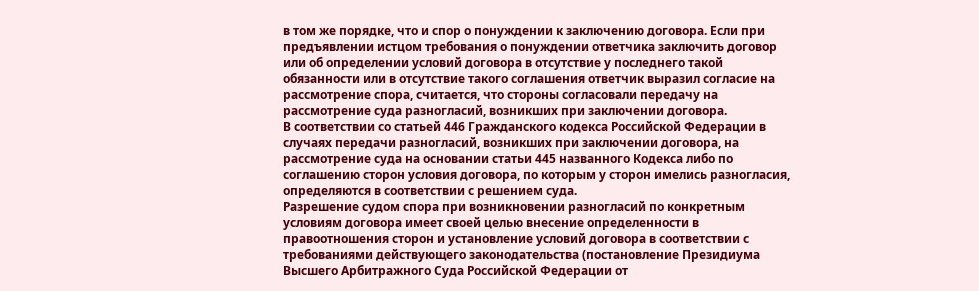в том же порядке, что и спор о понуждении к заключению договора. Если при предъявлении истцом требования о понуждении ответчика заключить договор или об определении условий договора в отсутствие у последнего такой обязанности или в отсутствие такого соглашения ответчик выразил согласие на рассмотрение спора, считается, что стороны согласовали передачу на рассмотрение суда разногласий, возникших при заключении договора.
В соответствии со статьей 446 Гражданского кодекса Российской Федерации в случаях передачи разногласий, возникших при заключении договора, на рассмотрение суда на основании статьи 445 названного Кодекса либо по соглашению сторон условия договора, по которым у сторон имелись разногласия, определяются в соответствии с решением суда.
Разрешение судом спора при возникновении разногласий по конкретным условиям договора имеет своей целью внесение определенности в правоотношения сторон и установление условий договора в соответствии с требованиями действующего законодательства (постановление Президиума Высшего Арбитражного Суда Российской Федерации от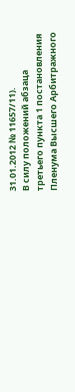31.01.2012 № 11657/11).
В силу положений абзаца третьего пункта 1 постановления Пленума Высшего Арбитражного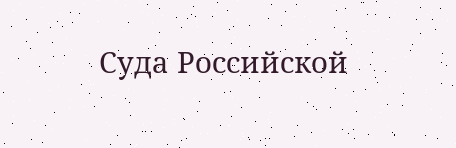Суда Российской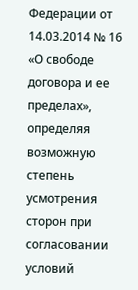Федерации от 14.03.2014 № 16 «О свободе договора и ее пределах», определяя возможную степень усмотрения сторон при согласовании условий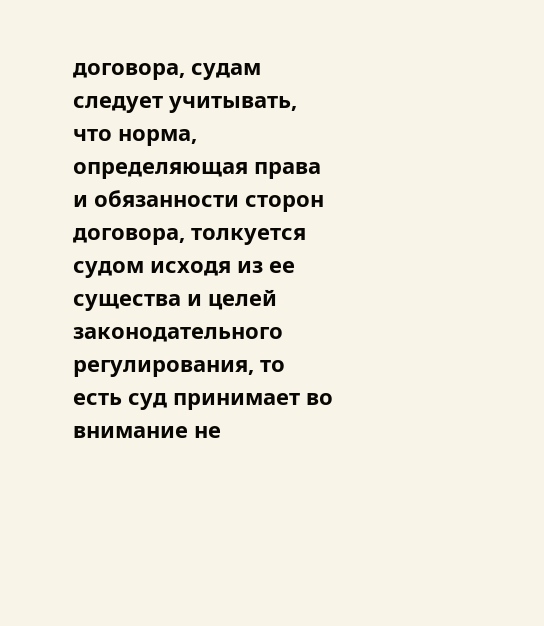договора, судам следует учитывать, что норма, определяющая права и обязанности сторон договора, толкуется судом исходя из ее существа и целей законодательного регулирования, то есть суд принимает во внимание не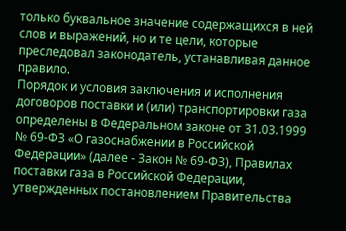только буквальное значение содержащихся в ней слов и выражений, но и те цели, которые преследовал законодатель, устанавливая данное правило.
Порядок и условия заключения и исполнения договоров поставки и (или) транспортировки газа определены в Федеральном законе от 31.03.1999 № 69-ФЗ «О газоснабжении в Российской Федерации» (далее - Закон № 69-ФЗ), Правилах поставки газа в Российской Федерации, утвержденных постановлением Правительства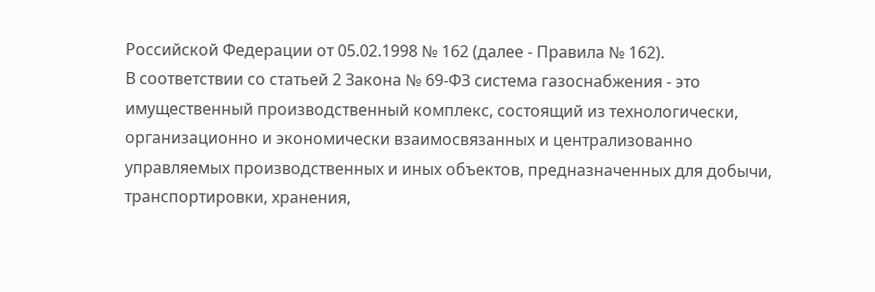Российской Федерации от 05.02.1998 № 162 (далее - Правила № 162).
В соответствии со статьей 2 Закона № 69-ФЗ система газоснабжения - это имущественный производственный комплекс, состоящий из технологически, организационно и экономически взаимосвязанных и централизованно управляемых производственных и иных объектов, предназначенных для добычи, транспортировки, хранения,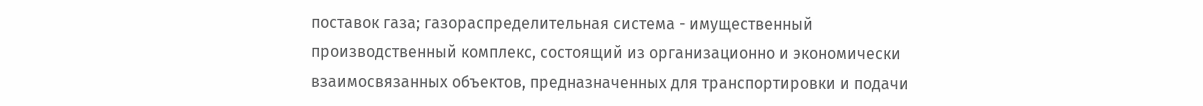поставок газа; газораспределительная система - имущественный производственный комплекс, состоящий из организационно и экономически взаимосвязанных объектов, предназначенных для транспортировки и подачи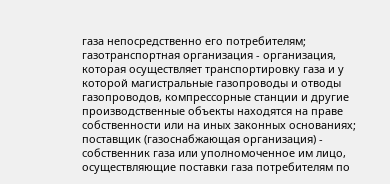газа непосредственно его потребителям; газотранспортная организация - организация, которая осуществляет транспортировку газа и у которой магистральные газопроводы и отводы газопроводов, компрессорные станции и другие производственные объекты находятся на праве собственности или на иных законных основаниях; поставщик (газоснабжающая организация) - собственник газа или уполномоченное им лицо, осуществляющие поставки газа потребителям по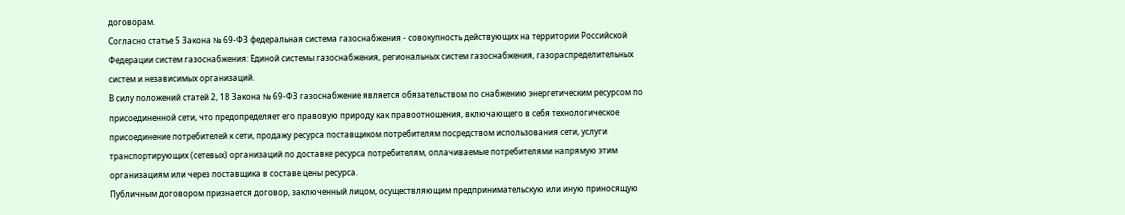договорам.
Согласно статье 5 Закона № 69-ФЗ федеральная система газоснабжения - совокупность действующих на территории Российской Федерации систем газоснабжения: Единой системы газоснабжения, региональных систем газоснабжения, газораспределительных систем и независимых организаций.
В силу положений статей 2, 18 Закона № 69-ФЗ газоснабжение является обязательством по снабжению энергетическим ресурсом по присоединенной сети, что предопределяет его правовую природу как правоотношения, включающего в себя технологическое присоединение потребителей к сети, продажу ресурса поставщиком потребителям посредством использования сети, услуги транспортирующих (сетевых) организаций по доставке ресурса потребителям, оплачиваемые потребителями напрямую этим организациям или через поставщика в составе цены ресурса.
Публичным договором признается договор, заключенный лицом, осуществляющим предпринимательскую или иную приносящую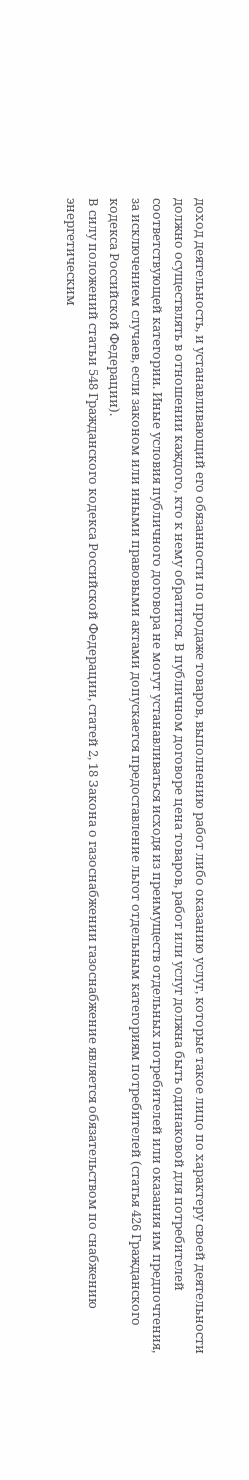доход деятельность, и устанавливающий его обязанности по продаже товаров, выполнению работ либо оказанию услуг, которые такое лицо по характеру своей деятельности должно осуществлять в отношении каждого, кто к нему обратится. В публичном договоре цена товаров, работ или услуг должна быть одинаковой для потребителей соответствующей категории. Иные условия публичного договора не могут устанавливаться исходя из преимуществ отдельных потребителей или оказания им предпочтения, за исключением случаев, если законом или иными правовыми актами допускается предоставление льгот отдельным категориям потребителей (статья 426 Гражданского кодекса Российской Федерации).
В силу положений статьи 548 Гражданского кодекса Российской Федерации, статей 2, 18 Закона о газоснабжении газоснабжение является обязательством по снабжению энергетическим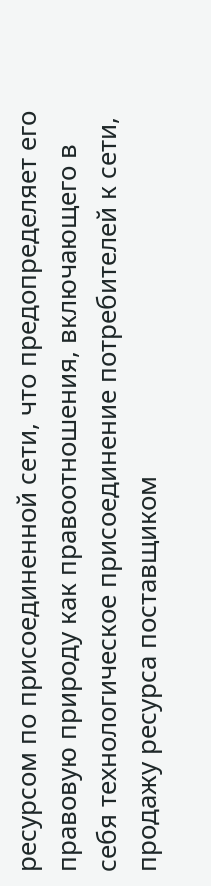ресурсом по присоединенной сети, что предопределяет его правовую природу как правоотношения, включающего в себя технологическое присоединение потребителей к сети, продажу ресурса поставщиком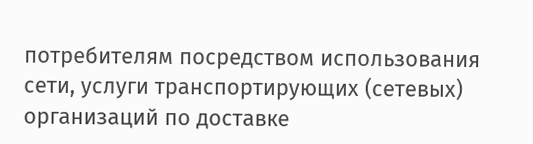потребителям посредством использования сети, услуги транспортирующих (сетевых) организаций по доставке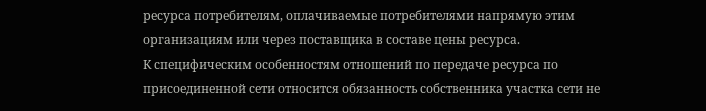ресурса потребителям, оплачиваемые потребителями напрямую этим организациям или через поставщика в составе цены ресурса.
К специфическим особенностям отношений по передаче ресурса по присоединенной сети относится обязанность собственника участка сети не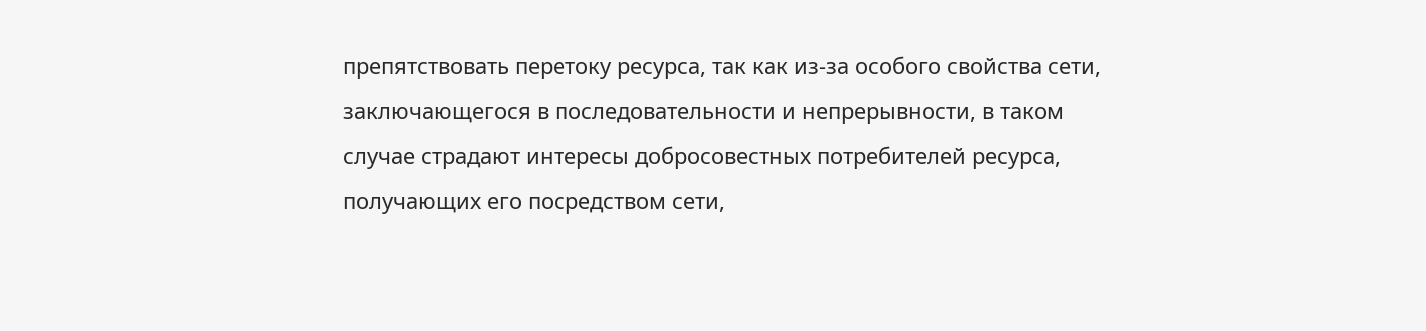препятствовать перетоку ресурса, так как из-за особого свойства сети, заключающегося в последовательности и непрерывности, в таком случае страдают интересы добросовестных потребителей ресурса, получающих его посредством сети,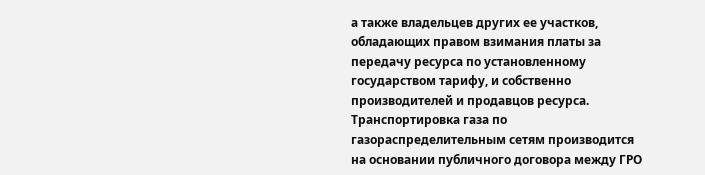а также владельцев других ее участков, обладающих правом взимания платы за передачу ресурса по установленному государством тарифу, и собственно производителей и продавцов ресурса.
Транспортировка газа по газораспределительным сетям производится на основании публичного договора между ГРО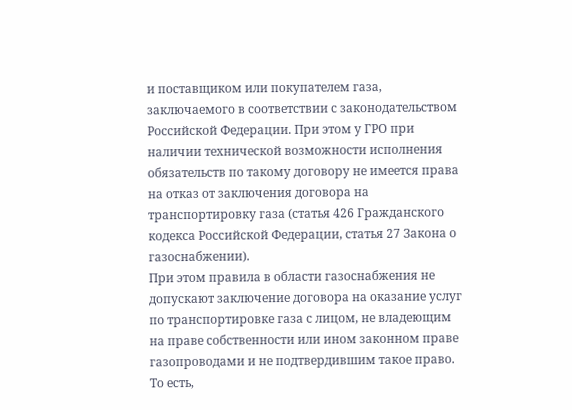и поставщиком или покупателем газа, заключаемого в соответствии с законодательством Российской Федерации. При этом у ГРО при наличии технической возможности исполнения обязательств по такому договору не имеется права на отказ от заключения договора на транспортировку газа (статья 426 Гражданского кодекса Российской Федерации, статья 27 Закона о газоснабжении).
При этом правила в области газоснабжения не допускают заключение договора на оказание услуг по транспортировке газа с лицом, не владеющим на праве собственности или ином законном праве газопроводами и не подтвердившим такое право. То есть,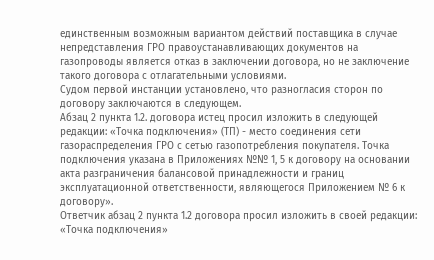единственным возможным вариантом действий поставщика в случае непредставления ГРО правоустанавливающих документов на газопроводы является отказ в заключении договора, но не заключение такого договора с отлагательными условиями.
Судом первой инстанции установлено, что разногласия сторон по договору заключаются в следующем.
Абзац 2 пункта 1.2. договора истец просил изложить в следующей редакции: «Точка подключения» (ТП) - место соединения сети газораспределения ГРО с сетью газопотребления покупателя. Точка подключения указана в Приложениях №№ 1, 5 к договору на основании акта разграничения балансовой принадлежности и границ эксплуатационной ответственности, являющегося Приложением № 6 к договору».
Ответчик абзац 2 пункта 1.2 договора просил изложить в своей редакции: «Точка подключения»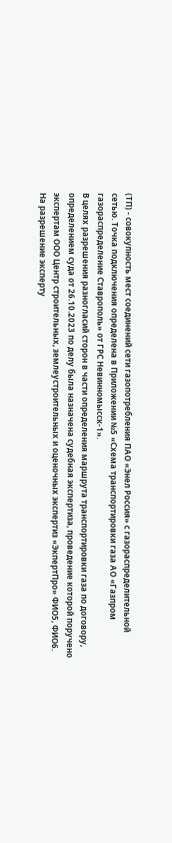(ТП) - совокупность мест соединений сети газопотребления ПАО «Энел Россия» с газораспределительной сетью. Точка подключения определена в Приложении №5 «Схема транспортировки газа АО «Газпром газораспределение Ставрополь» от ГРС Невинномысск-1».
В целях разрешения разногласий сторон в части определения маршрута транспортировки газа по договору, определением суда от 26.10.2023 по делу была назначена судебная экспертиза, проведение которой поручено экспертам ООО Центр строительных, землеустроительных и оценочных экспертиз «ЭкпертПро» ФИО5, ФИО6. На разрешение эксперту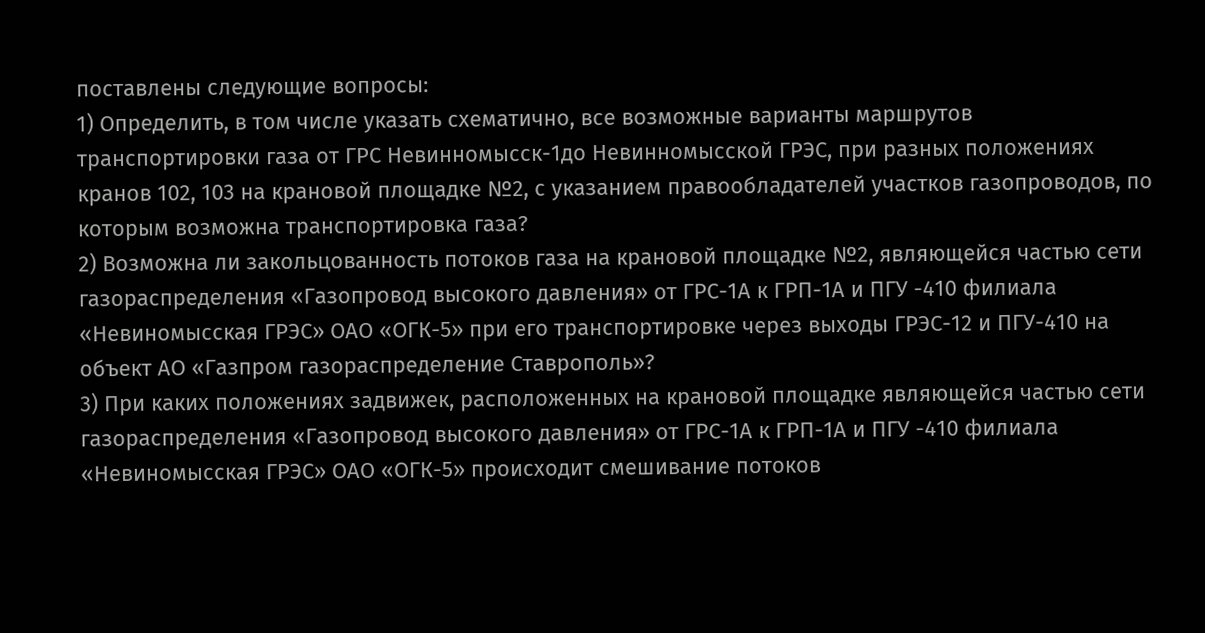поставлены следующие вопросы:
1) Определить, в том числе указать схематично, все возможные варианты маршрутов транспортировки газа от ГРС Невинномысск-1до Невинномысской ГРЭС, при разных положениях кранов 102, 103 на крановой площадке №2, с указанием правообладателей участков газопроводов, по которым возможна транспортировка газа?
2) Возможна ли закольцованность потоков газа на крановой площадке №2, являющейся частью сети газораспределения «Газопровод высокого давления» от ГРС-1А к ГРП-1А и ПГУ -410 филиала «Невиномысская ГРЭС» ОАО «ОГК-5» при его транспортировке через выходы ГРЭС-12 и ПГУ-410 на объект АО «Газпром газораспределение Ставрополь»?
3) При каких положениях задвижек, расположенных на крановой площадке являющейся частью сети газораспределения «Газопровод высокого давления» от ГРС-1А к ГРП-1А и ПГУ -410 филиала «Невиномысская ГРЭС» ОАО «ОГК-5» происходит смешивание потоков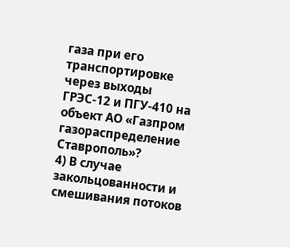газа при его транспортировке через выходы ГРЭС-12 и ПГУ-410 на объект АО «Газпром газораспределение Ставрополь»?
4) В случае закольцованности и смешивания потоков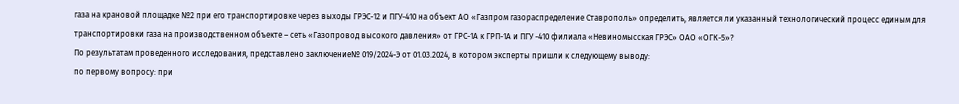газа на крановой площадке №2 при его транспортировке через выходы ГРЭС-12 и ПГУ-410 на объект АО «Газпром газораспределение Ставрополь» определить, является ли указанный технологический процесс единым для транспортировки газа на производственном объекте – сеть «Газопровод высокого давления» от ГРС-1А к ГРП-1А и ПГУ -410 филиала «Невиномысская ГРЭС» ОАО «ОГК-5»?
По результатам проведенного исследования, представлено заключение№ 019/2024-Э от 01.03.2024, в котором эксперты пришли к следующему выводу:
по первому вопросу: при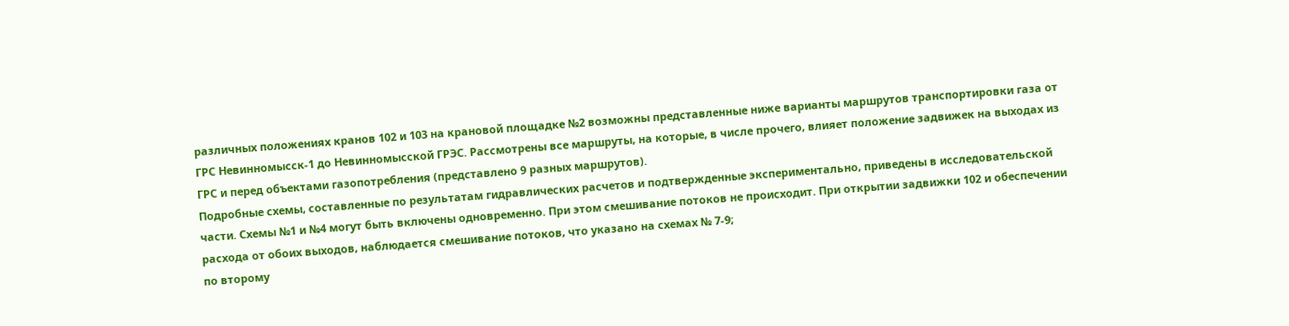различных положениях кранов 102 и 103 на крановой площадке №2 возможны представленные ниже варианты маршрутов транспортировки газа от ГРС Невинномысск-1 до Невинномысской ГРЭС. Рассмотрены все маршруты, на которые, в числе прочего, влияет положение задвижек на выходах из ГРС и перед объектами газопотребления (представлено 9 разных маршрутов).
Подробные схемы, составленные по результатам гидравлических расчетов и подтвержденные экспериментально, приведены в исследовательской части. Схемы №1 и №4 могут быть включены одновременно. При этом смешивание потоков не происходит. При открытии задвижки 102 и обеспечении расхода от обоих выходов, наблюдается смешивание потоков, что указано на схемах № 7-9;
по второму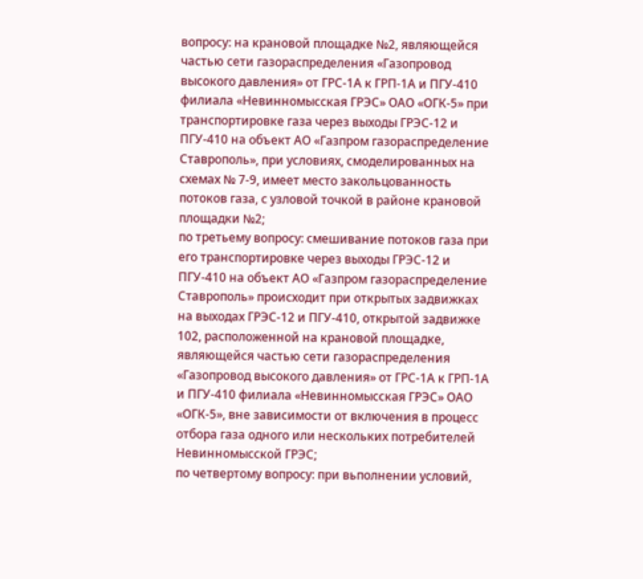вопросу: на крановой площадке №2, являющейся частью сети газораспределения «Газопровод высокого давления» от ГРС-1А к ГРП-1А и ПГУ-410 филиала «Невинномысская ГРЭС» ОАО «ОГК-5» при транспортировке газа через выходы ГРЭС-12 и ПГУ-410 на объект АО «Газпром газораспределение Ставрополь», при условиях, смоделированных на схемах № 7-9, имеет место закольцованность потоков газа, с узловой точкой в районе крановой площадки №2;
по третьему вопросу: смешивание потоков газа при его транспортировке через выходы ГРЭС-12 и ПГУ-410 на объект АО «Газпром газораспределение Ставрополь» происходит при открытых задвижках на выходах ГРЭС-12 и ПГУ-410, открытой задвижке 102, расположенной на крановой площадке, являющейся частью сети газораспределения «Газопровод высокого давления» от ГРС-1А к ГРП-1А и ПГУ-410 филиала «Невинномысская ГРЭС» ОАО «ОГК-5», вне зависимости от включения в процесс отбора газа одного или нескольких потребителей Невинномысской ГРЭС;
по четвертому вопросу: при вьполнении условий,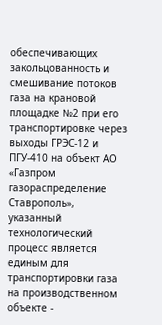обеспечивающих закольцованность и смешивание потоков газа на крановой площадке №2 при его транспортировке через выходы ГРЭС-12 и ПГУ-410 на объект АО «Газпром газораспределение Ставрополь», указанный технологический процесс является единым для транспортировки газа на производственном объекте -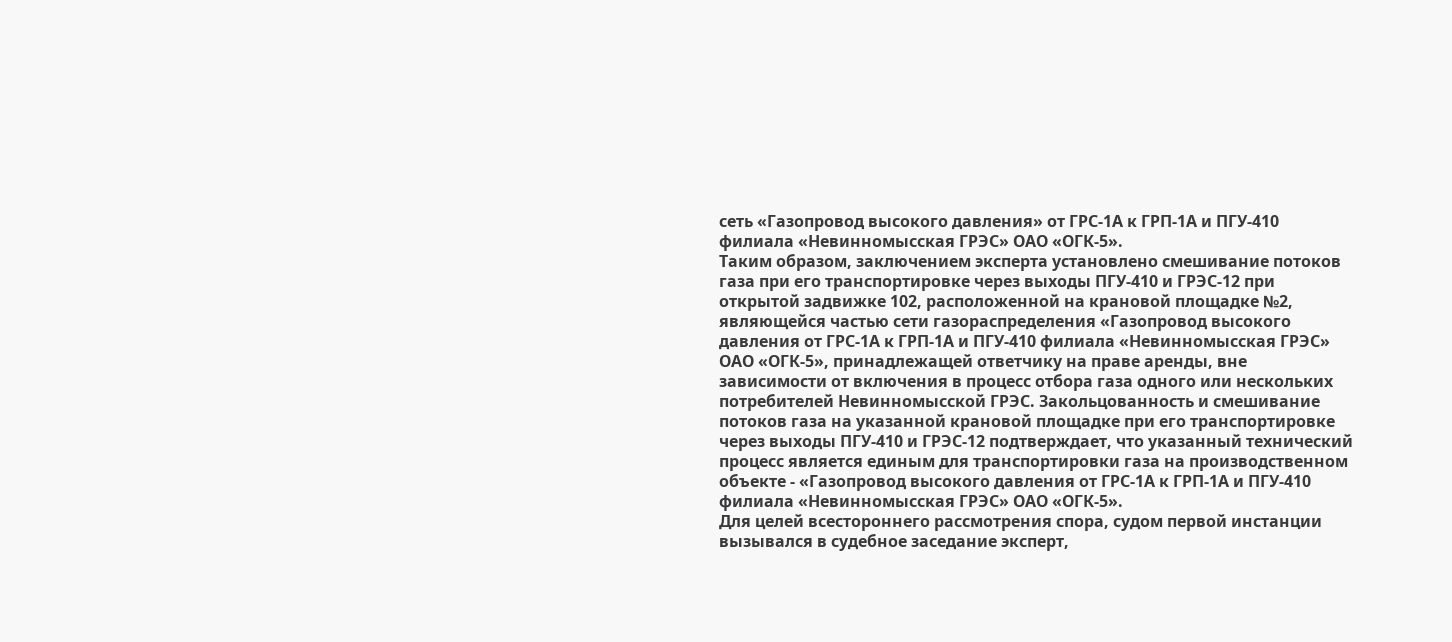сеть «Газопровод высокого давления» от ГРС-1А к ГРП-1А и ПГУ-410 филиала «Невинномысская ГРЭС» ОАО «ОГК-5».
Таким образом, заключением эксперта установлено смешивание потоков газа при его транспортировке через выходы ПГУ-410 и ГРЭС-12 при открытой задвижке 102, расположенной на крановой площадке №2, являющейся частью сети газораспределения «Газопровод высокого давления от ГРС-1А к ГРП-1А и ПГУ-410 филиала «Невинномысская ГРЭС» ОАО «ОГК-5», принадлежащей ответчику на праве аренды, вне зависимости от включения в процесс отбора газа одного или нескольких потребителей Невинномысской ГРЭС. Закольцованность и смешивание потоков газа на указанной крановой площадке при его транспортировке через выходы ПГУ-410 и ГРЭС-12 подтверждает, что указанный технический процесс является единым для транспортировки газа на производственном объекте - «Газопровод высокого давления от ГРС-1А к ГРП-1А и ПГУ-410 филиала «Невинномысская ГРЭС» ОАО «ОГК-5».
Для целей всестороннего рассмотрения спора, судом первой инстанции вызывался в судебное заседание эксперт,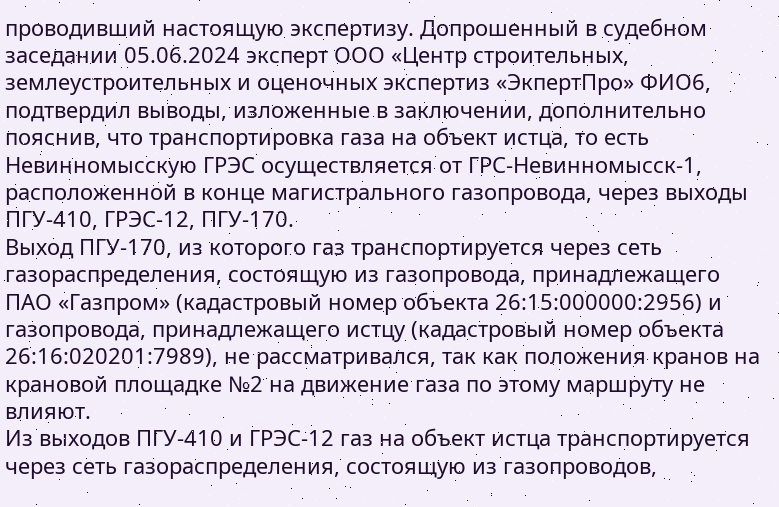проводивший настоящую экспертизу. Допрошенный в судебном заседании 05.06.2024 эксперт ООО «Центр строительных, землеустроительных и оценочных экспертиз «ЭкпертПро» ФИО6, подтвердил выводы, изложенные в заключении, дополнительно пояснив, что транспортировка газа на объект истца, то есть Невинномысскую ГРЭС осуществляется от ГРС-Невинномысск-1, расположенной в конце магистрального газопровода, через выходы ПГУ-410, ГРЭС-12, ПГУ-170.
Выход ПГУ-170, из которого газ транспортируется через сеть газораспределения, состоящую из газопровода, принадлежащего ПАО «Газпром» (кадастровый номер объекта 26:15:000000:2956) и газопровода, принадлежащего истцу (кадастровый номер объекта 26:16:020201:7989), не рассматривался, так как положения кранов на крановой площадке №2 на движение газа по этому маршруту не влияют.
Из выходов ПГУ-410 и ГРЭС-12 газ на объект истца транспортируется через сеть газораспределения, состоящую из газопроводов,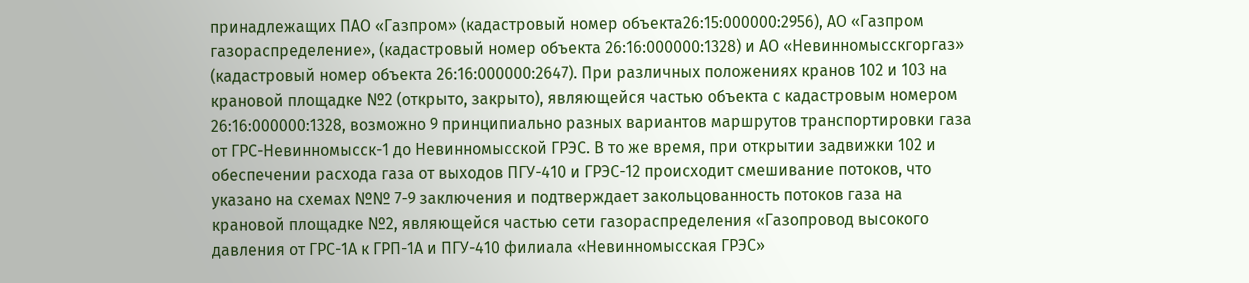принадлежащих ПАО «Газпром» (кадастровый номер объекта26:15:000000:2956), АО «Газпром газораспределение», (кадастровый номер объекта 26:16:000000:1328) и АО «Невинномысскгоргаз» (кадастровый номер объекта 26:16:000000:2647). При различных положениях кранов 102 и 103 на крановой площадке №2 (открыто, закрыто), являющейся частью объекта с кадастровым номером 26:16:000000:1328, возможно 9 принципиально разных вариантов маршрутов транспортировки газа от ГРС-Невинномысск-1 до Невинномысской ГРЭС. В то же время, при открытии задвижки 102 и обеспечении расхода газа от выходов ПГУ-410 и ГРЭС-12 происходит смешивание потоков, что указано на схемах №№ 7-9 заключения и подтверждает закольцованность потоков газа на крановой площадке №2, являющейся частью сети газораспределения «Газопровод высокого давления от ГРС-1А к ГРП-1А и ПГУ-410 филиала «Невинномысская ГРЭС»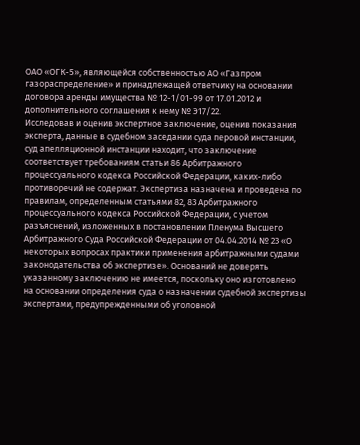ОАО «ОГК-5», являющейся собственностью АО «Газпром газораспределение» и принадлежащей ответчику на основании договора аренды имущества № 12-1/01-99 от 17.01.2012 и дополнительного соглашения к нему № Э17/22.
Исследовав и оценив экспертное заключение, оценив показания эксперта, данные в судебном заседании суда перовой инстанции, суд апелляционной инстанции находит, что заключение соответствует требованиям статьи 86 Арбитражного процессуального кодекса Российской Федерации, каких-либо противоречий не содержат. Экспертиза назначена и проведена по правилам, определенным статьями 82, 83 Арбитражного процессуального кодекса Российской Федерации, с учетом разъяснений, изложенных в постановлении Пленума Высшего Арбитражного Суда Российской Федерации от 04.04.2014 № 23 «О некоторых вопросах практики применения арбитражными судами законодательства об экспертизе». Оснований не доверять указанному заключению не имеется, поскольку оно изготовлено на основании определения суда о назначении судебной экспертизы экспертами, предупрежденными об уголовной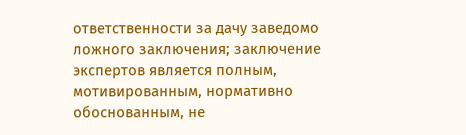ответственности за дачу заведомо ложного заключения; заключение экспертов является полным, мотивированным, нормативно обоснованным, не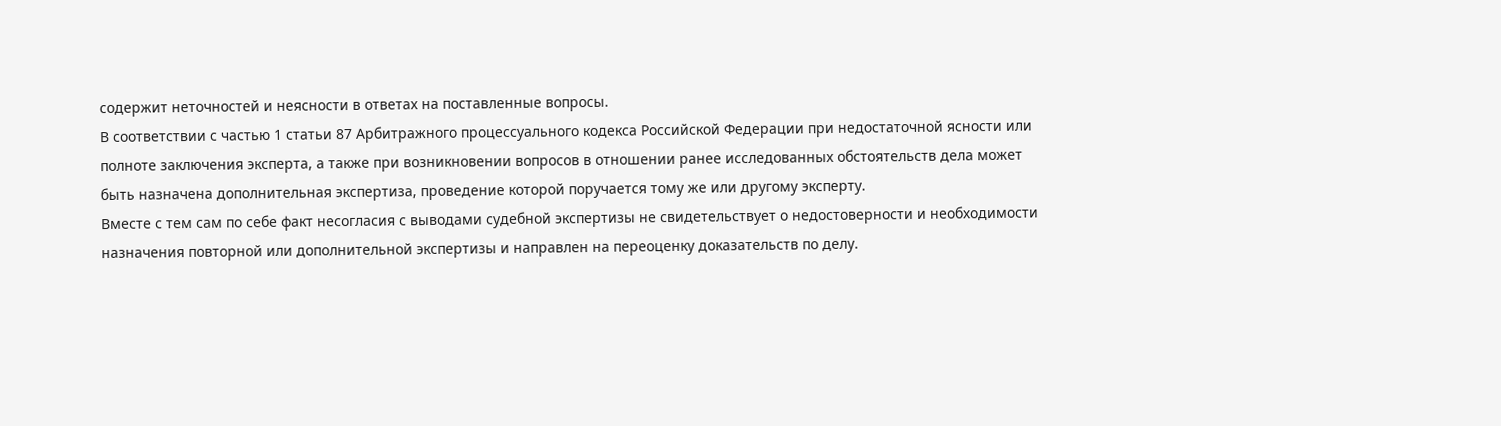содержит неточностей и неясности в ответах на поставленные вопросы.
В соответствии с частью 1 статьи 87 Арбитражного процессуального кодекса Российской Федерации при недостаточной ясности или полноте заключения эксперта, а также при возникновении вопросов в отношении ранее исследованных обстоятельств дела может быть назначена дополнительная экспертиза, проведение которой поручается тому же или другому эксперту.
Вместе с тем сам по себе факт несогласия с выводами судебной экспертизы не свидетельствует о недостоверности и необходимости назначения повторной или дополнительной экспертизы и направлен на переоценку доказательств по делу.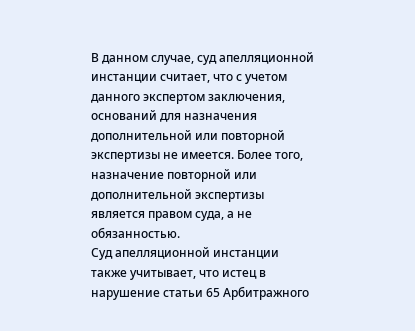В данном случае, суд апелляционной инстанции считает, что с учетом данного экспертом заключения, оснований для назначения дополнительной или повторной экспертизы не имеется. Более того, назначение повторной или дополнительной экспертизы является правом суда, а не обязанностью.
Суд апелляционной инстанции также учитывает, что истец в нарушение статьи 65 Арбитражного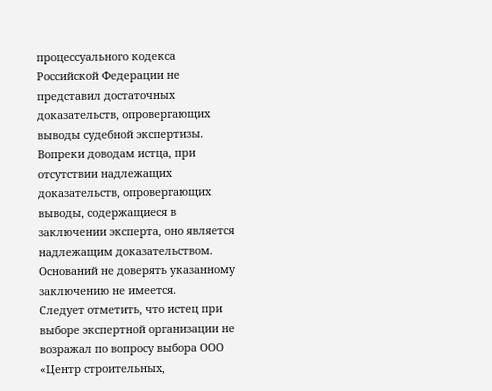процессуального кодекса Российской Федерации не представил достаточных доказательств, опровергающих выводы судебной экспертизы.
Вопреки доводам истца, при отсутствии надлежащих доказательств, опровергающих выводы, содержащиеся в заключении эксперта, оно является надлежащим доказательством. Оснований не доверять указанному заключению не имеется.
Следует отметить, что истец при выборе экспертной организации не возражал по вопросу выбора ООО «Центр строительных,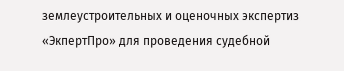землеустроительных и оценочных экспертиз «ЭкпертПро» для проведения судебной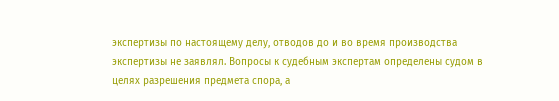экспертизы по настоящему делу, отводов до и во время производства экспертизы не заявлял. Вопросы к судебным экспертам определены судом в целях разрешения предмета спора, а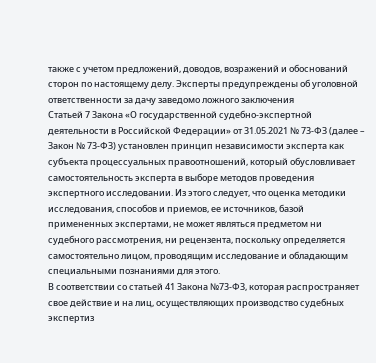также с учетом предложений, доводов, возражений и обоснований сторон по настоящему делу. Эксперты предупреждены об уголовной ответственности за дачу заведомо ложного заключения
Статьей 7 Закона «О государственной судебно-экспертной деятельности в Российской Федерации» от 31.05.2021 № 73-ФЗ (далее – Закон № 73-ФЗ) установлен принцип независимости эксперта как субъекта процессуальных правоотношений, который обусловливает самостоятельность эксперта в выборе методов проведения экспертного исследовании. Из этого следует, что оценка методики исследования, способов и приемов, ее источников, базой примененных экспертами, не может являться предметом ни судебного рассмотрения, ни рецензента, поскольку определяется самостоятельно лицом, проводящим исследование и обладающим специальными познаниями для этого.
В соответствии со статьей 41 Закона №73-ФЗ, которая распространяет свое действие и на лиц, осуществляющих производство судебных экспертиз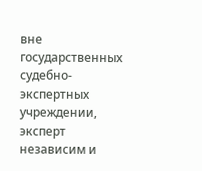вне государственных судебно-экспертных учреждении, эксперт независим и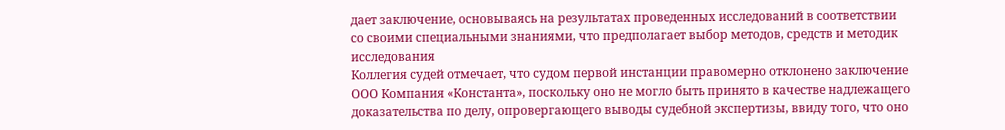дает заключение, основываясь на результатах проведенных исследований в соответствии со своими специальными знаниями, что предполагает выбор методов, средств и методик исследования
Коллегия судей отмечает, что судом первой инстанции правомерно отклонено заключение ООО Компания «Константа», поскольку оно не могло быть принято в качестве надлежащего доказательства по делу, опровергающего выводы судебной экспертизы, ввиду того, что оно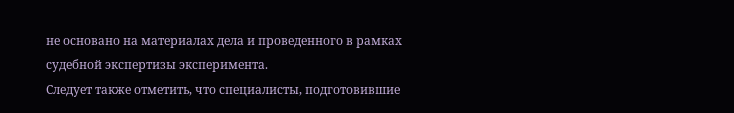не основано на материалах дела и проведенного в рамках судебной экспертизы эксперимента.
Следует также отметить, что специалисты, подготовившие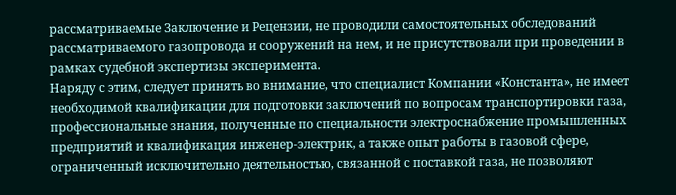рассматриваемые Заключение и Рецензии, не проводили самостоятельных обследований рассматриваемого газопровода и сооружений на нем, и не присутствовали при проведении в рамках судебной экспертизы эксперимента.
Наряду с этим, следует принять во внимание, что специалист Компании «Константа», не имеет необходимой квалификации для подготовки заключений по вопросам транспортировки газа, профессиональные знания, полученные по специальности электроснабжение промышленных предприятий и квалификация инженер-электрик, а также опыт работы в газовой сфере, ограниченный исключительно деятельностью, связанной с поставкой газа, не позволяют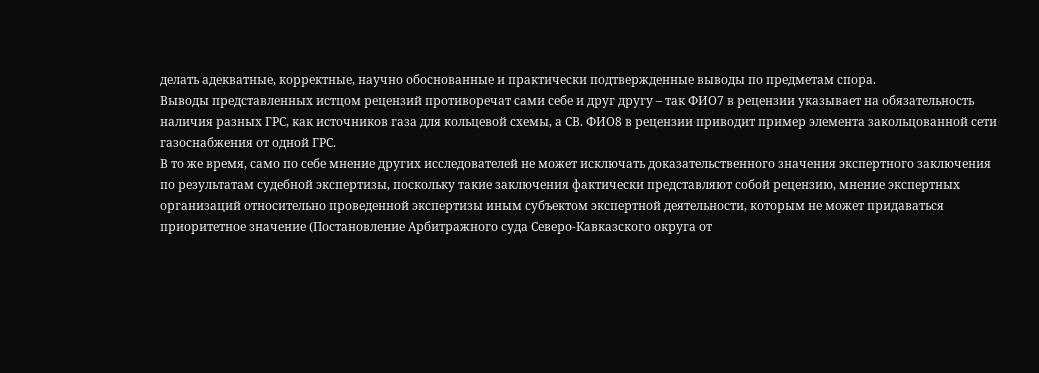делать адекватные, корректные, научно обоснованные и практически подтвержденные выводы по предметам спора.
Выводы представленных истцом рецензий противоречат сами себе и друг другу – так ФИО7 в рецензии указывает на обязательность наличия разных ГРС, как источников газа для кольцевой схемы, а СВ. ФИО8 в рецензии приводит пример элемента закольцованной сети газоснабжения от одной ГРС.
В то же время, само по себе мнение других исследователей не может исключать доказательственного значения экспертного заключения по результатам судебной экспертизы, поскольку такие заключения фактически представляют собой рецензию, мнение экспертных организаций относительно проведенной экспертизы иным субъектом экспертной деятельности, которым не может придаваться приоритетное значение (Постановление Арбитражного суда Северо-Кавказского округа от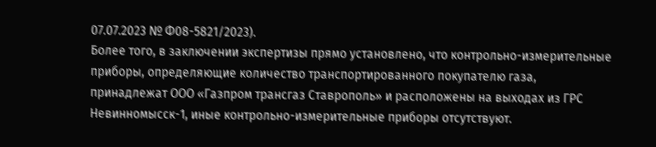07.07.2023 № Ф08-5821/2023).
Более того, в заключении экспертизы прямо установлено, что контрольно-измерительные приборы, определяющие количество транспортированного покупателю газа, принадлежат ООО «Газпром трансгаз Ставрополь» и расположены на выходах из ГРС Невинномысск-1, иные контрольно-измерительные приборы отсутствуют.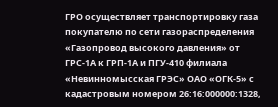ГРО осуществляет транспортировку газа покупателю по сети газораспределения «Газопровод высокого давления» от ГРС-1А к ГРП-1А и ПГУ-410 филиала «Невинномысская ГРЭС» ОАО «ОГК-5» с кадастровым номером 26:16:000000:1328,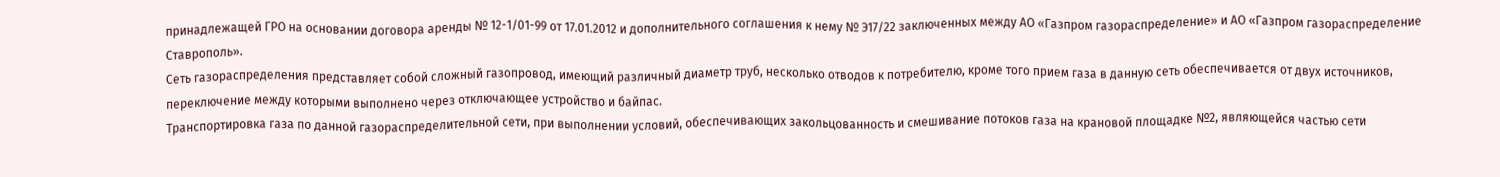принадлежащей ГРО на основании договора аренды № 12-1/01-99 от 17.01.2012 и дополнительного соглашения к нему № Э17/22 заключенных между АО «Газпром газораспределение» и АО «Газпром газораспределение Ставрополь».
Сеть газораспределения представляет собой сложный газопровод, имеющий различный диаметр труб, несколько отводов к потребителю, кроме того прием газа в данную сеть обеспечивается от двух источников, переключение между которыми выполнено через отключающее устройство и байпас.
Транспортировка газа по данной газораспределительной сети, при выполнении условий, обеспечивающих закольцованность и смешивание потоков газа на крановой площадке №2, являющейся частью сети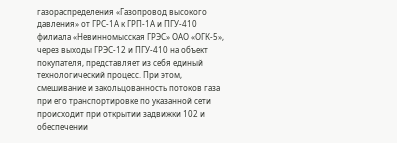газораспределения «Газопровод высокого давления» от ГРС-1А к ГРП-1А и ПГУ-410 филиала «Невинномысская ГРЭС» ОАО «ОГК-5», через выходы ГРЭС-12 и ПГУ-410 на объект покупателя, представляет из себя единый технологический процесс. При этом, смешивание и закольцованность потоков газа при его транспортировке по указанной сети происходит при открытии задвижки 102 и обеспечении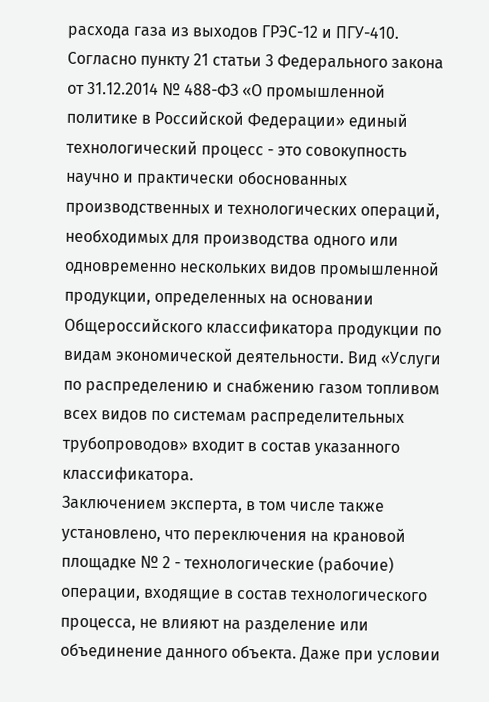расхода газа из выходов ГРЭС-12 и ПГУ-410.
Согласно пункту 21 статьи 3 Федерального закона от 31.12.2014 № 488-ФЗ «О промышленной политике в Российской Федерации» единый технологический процесс - это совокупность научно и практически обоснованных производственных и технологических операций, необходимых для производства одного или одновременно нескольких видов промышленной продукции, определенных на основании Общероссийского классификатора продукции по видам экономической деятельности. Вид «Услуги по распределению и снабжению газом топливом всех видов по системам распределительных трубопроводов» входит в состав указанного классификатора.
Заключением эксперта, в том числе также установлено, что переключения на крановой площадке № 2 - технологические (рабочие) операции, входящие в состав технологического процесса, не влияют на разделение или объединение данного объекта. Даже при условии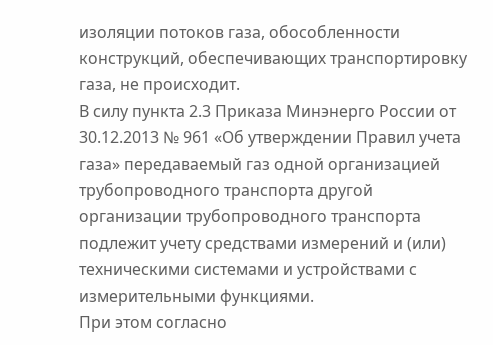изоляции потоков газа, обособленности конструкций, обеспечивающих транспортировку газа, не происходит.
В силу пункта 2.3 Приказа Минэнерго России от 30.12.2013 № 961 «Об утверждении Правил учета газа» передаваемый газ одной организацией трубопроводного транспорта другой организации трубопроводного транспорта подлежит учету средствами измерений и (или) техническими системами и устройствами с измерительными функциями.
При этом согласно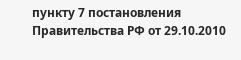пункту 7 постановления Правительства РФ от 29.10.2010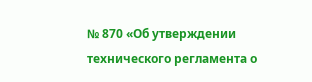№ 870 «Об утверждении технического регламента о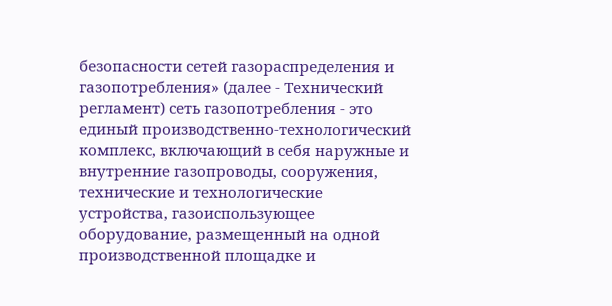безопасности сетей газораспределения и газопотребления» (далее - Технический регламент) сеть газопотребления - это единый производственно-технологический комплекс, включающий в себя наружные и внутренние газопроводы, сооружения, технические и технологические устройства, газоиспользующее оборудование, размещенный на одной производственной площадке и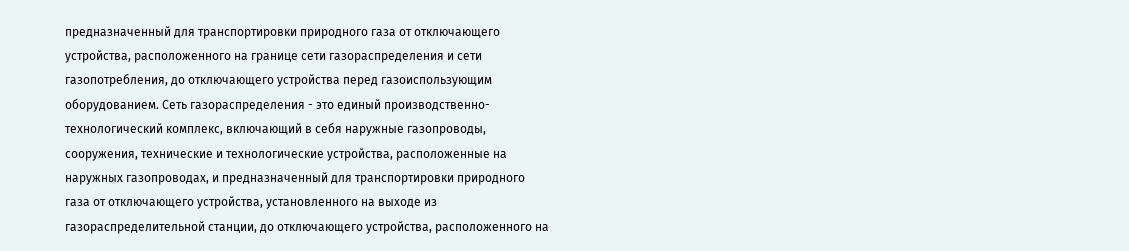предназначенный для транспортировки природного газа от отключающего устройства, расположенного на границе сети газораспределения и сети газопотребления, до отключающего устройства перед газоиспользующим оборудованием. Сеть газораспределения - это единый производственно-технологический комплекс, включающий в себя наружные газопроводы, сооружения, технические и технологические устройства, расположенные на наружных газопроводах, и предназначенный для транспортировки природного газа от отключающего устройства, установленного на выходе из газораспределительной станции, до отключающего устройства, расположенного на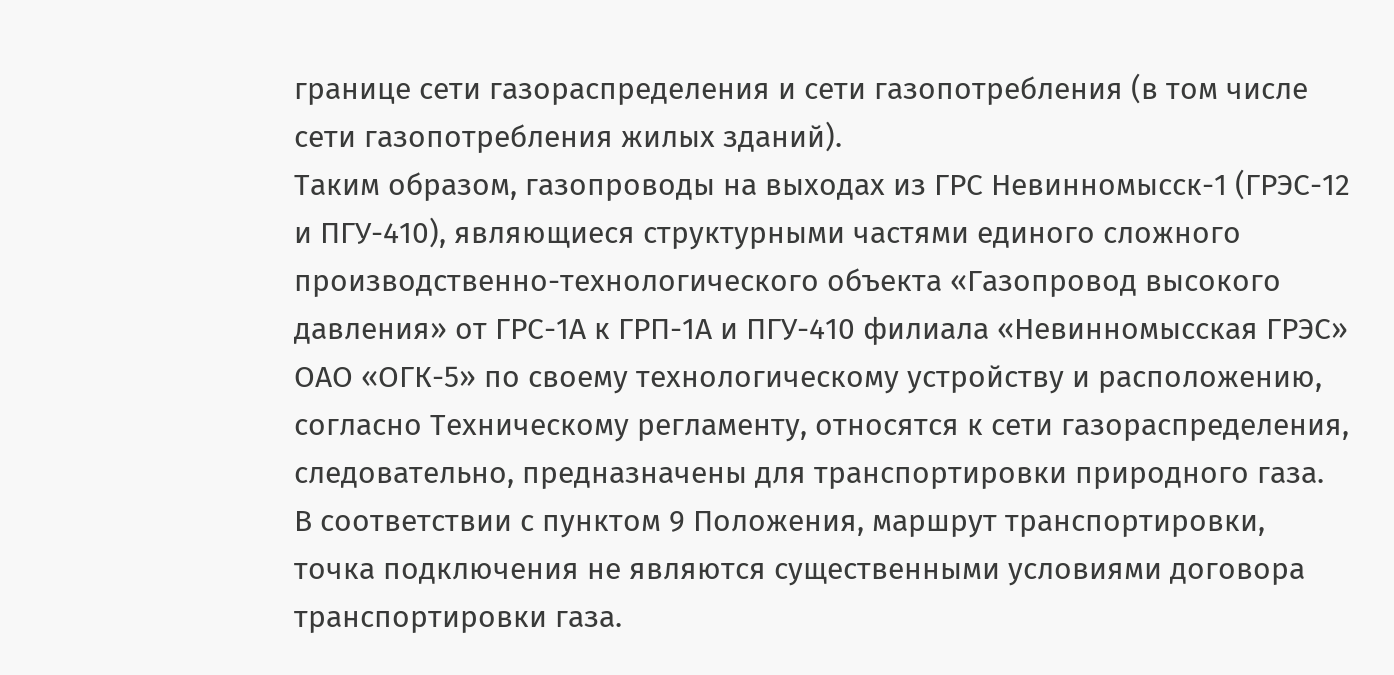границе сети газораспределения и сети газопотребления (в том числе сети газопотребления жилых зданий).
Таким образом, газопроводы на выходах из ГРС Невинномысск-1 (ГРЭС-12 и ПГУ-410), являющиеся структурными частями единого сложного производственно-технологического объекта «Газопровод высокого давления» от ГРС-1А к ГРП-1А и ПГУ-410 филиала «Невинномысская ГРЭС» ОАО «ОГК-5» по своему технологическому устройству и расположению, согласно Техническому регламенту, относятся к сети газораспределения, следовательно, предназначены для транспортировки природного газа.
В соответствии с пунктом 9 Положения, маршрут транспортировки, точка подключения не являются существенными условиями договора транспортировки газа.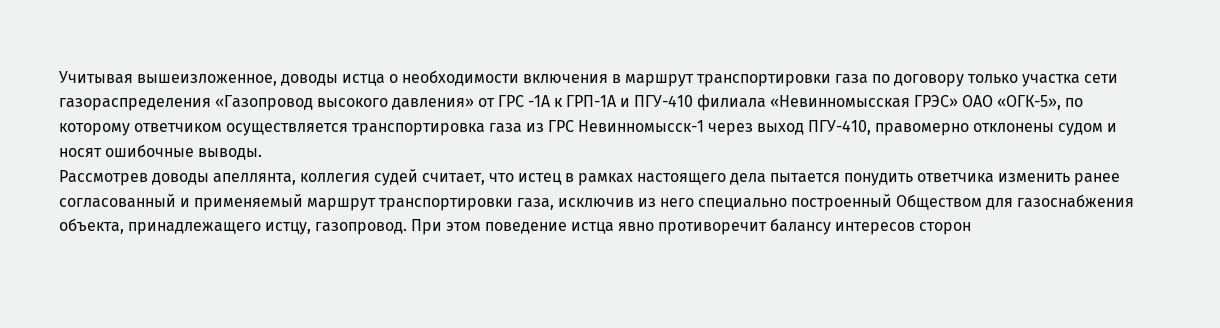Учитывая вышеизложенное, доводы истца о необходимости включения в маршрут транспортировки газа по договору только участка сети газораспределения «Газопровод высокого давления» от ГРС -1А к ГРП-1А и ПГУ-410 филиала «Невинномысская ГРЭС» ОАО «ОГК-5», по которому ответчиком осуществляется транспортировка газа из ГРС Невинномысск-1 через выход ПГУ-410, правомерно отклонены судом и носят ошибочные выводы.
Рассмотрев доводы апеллянта, коллегия судей считает, что истец в рамках настоящего дела пытается понудить ответчика изменить ранее согласованный и применяемый маршрут транспортировки газа, исключив из него специально построенный Обществом для газоснабжения объекта, принадлежащего истцу, газопровод. При этом поведение истца явно противоречит балансу интересов сторон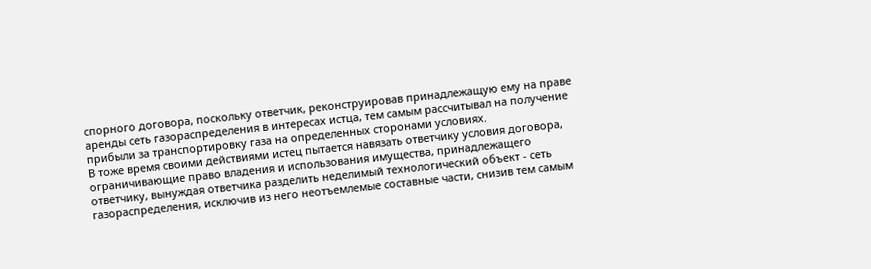спорного договора, поскольку ответчик, реконструировав принадлежащую ему на праве аренды сеть газораспределения в интересах истца, тем самым рассчитывал на получение прибыли за транспортировку газа на определенных сторонами условиях.
В тоже время своими действиями истец пытается навязать ответчику условия договора, ограничивающие право владения и использования имущества, принадлежащего ответчику, вынуждая ответчика разделить неделимый технологический объект - сеть газораспределения, исключив из него неотъемлемые составные части, снизив тем самым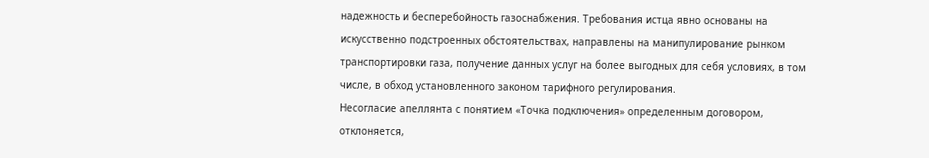надежность и бесперебойность газоснабжения. Требования истца явно основаны на искусственно подстроенных обстоятельствах, направлены на манипулирование рынком транспортировки газа, получение данных услуг на более выгодных для себя условиях, в том числе, в обход установленного законом тарифного регулирования.
Несогласие апеллянта с понятием «Точка подключения» определенным договором, отклоняется,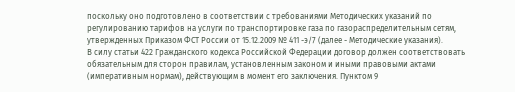поскольку оно подготовлено в соответствии с требованиями Методических указаний по регулированию тарифов на услуги по транспортировке газа по газораспределительным сетям, утвержденных Приказом ФСТ России от 15.12.2009 № 411 -э/7 (далее - Методические указания).
В силу статьи 422 Гражданского кодекса Российской Федерации договор должен соответствовать обязательным для сторон правилам, установленным законом и иными правовыми актами (императивным нормам), действующим в момент его заключения. Пунктом 9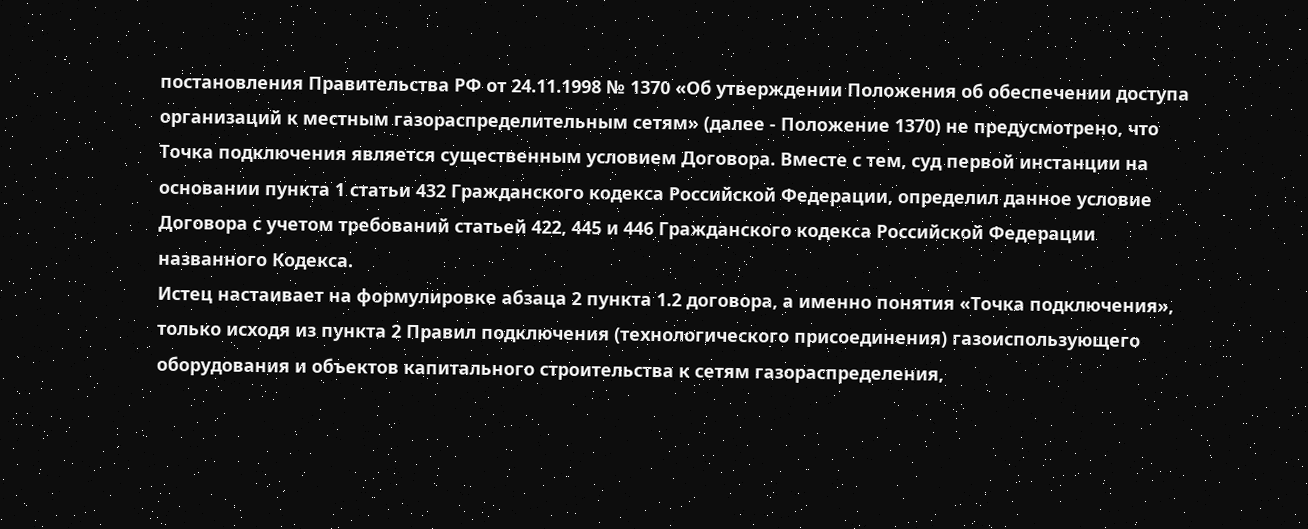постановления Правительства РФ от 24.11.1998 № 1370 «Об утверждении Положения об обеспечении доступа организаций к местным газораспределительным сетям» (далее - Положение 1370) не предусмотрено, что Точка подключения является существенным условием Договора. Вместе с тем, суд первой инстанции на основании пункта 1 статьи 432 Гражданского кодекса Российской Федерации, определил данное условие Договора с учетом требований статьей 422, 445 и 446 Гражданского кодекса Российской Федерации названного Кодекса.
Истец настаивает на формулировке абзаца 2 пункта 1.2 договора, а именно понятия «Точка подключения», только исходя из пункта 2 Правил подключения (технологического присоединения) газоиспользующего оборудования и объектов капитального строительства к сетям газораспределения,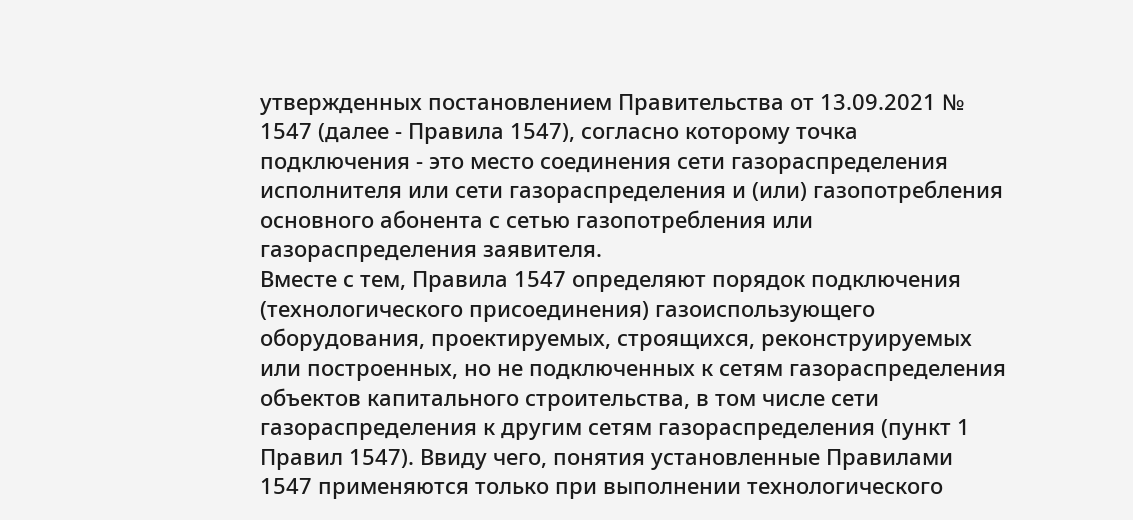утвержденных постановлением Правительства от 13.09.2021 № 1547 (далее - Правила 1547), согласно которому точка подключения - это место соединения сети газораспределения исполнителя или сети газораспределения и (или) газопотребления основного абонента с сетью газопотребления или газораспределения заявителя.
Вместе с тем, Правила 1547 определяют порядок подключения (технологического присоединения) газоиспользующего оборудования, проектируемых, строящихся, реконструируемых или построенных, но не подключенных к сетям газораспределения объектов капитального строительства, в том числе сети газораспределения к другим сетям газораспределения (пункт 1 Правил 1547). Ввиду чего, понятия установленные Правилами 1547 применяются только при выполнении технологического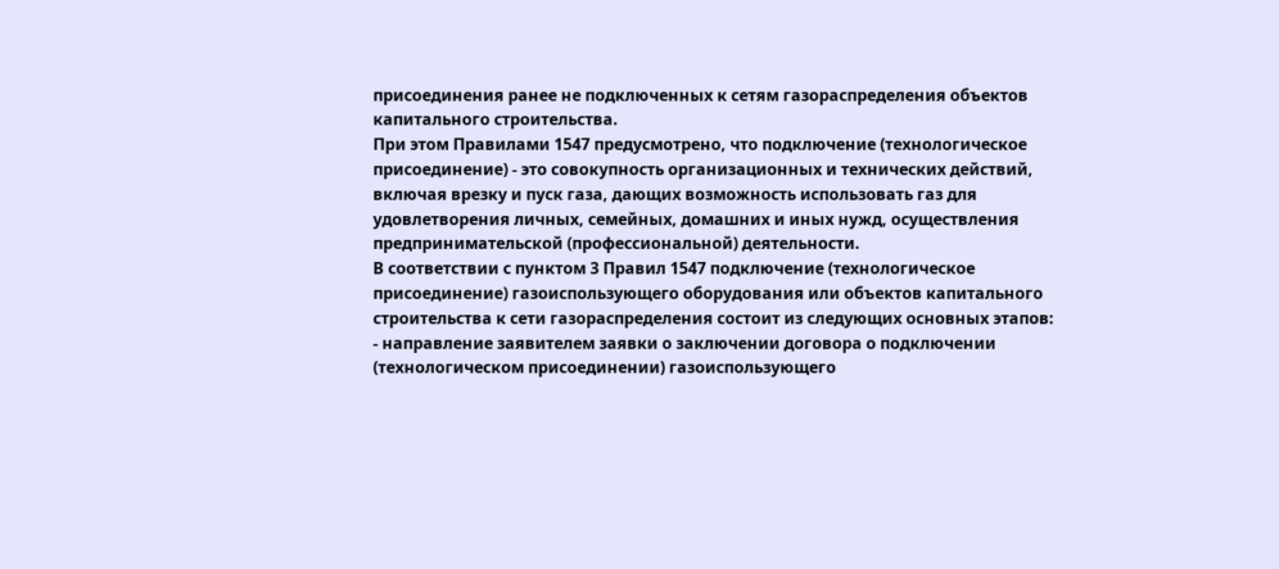присоединения ранее не подключенных к сетям газораспределения объектов капитального строительства.
При этом Правилами 1547 предусмотрено, что подключение (технологическое присоединение) - это совокупность организационных и технических действий, включая врезку и пуск газа, дающих возможность использовать газ для удовлетворения личных, семейных, домашних и иных нужд, осуществления предпринимательской (профессиональной) деятельности.
В соответствии с пунктом 3 Правил 1547 подключение (технологическое присоединение) газоиспользующего оборудования или объектов капитального строительства к сети газораспределения состоит из следующих основных этапов:
- направление заявителем заявки о заключении договора о подключении (технологическом присоединении) газоиспользующего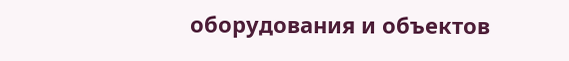оборудования и объектов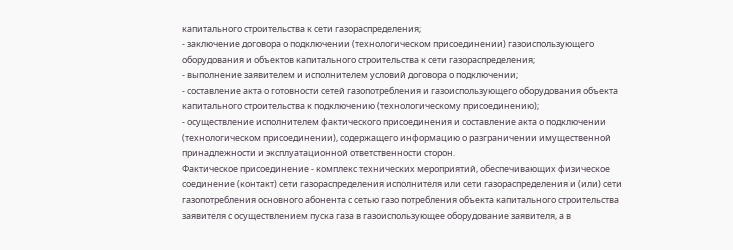капитального строительства к сети газораспределения;
- заключение договора о подключении (технологическом присоединении) газоиспользующего оборудования и объектов капитального строительства к сети газораспределения;
- выполнение заявителем и исполнителем условий договора о подключении;
- составление акта о готовности сетей газопотребления и газоиспользующего оборудования объекта капитального строительства к подключению (технологическому присоединению);
- осуществление исполнителем фактического присоединения и составление акта о подключении (технологическом присоединении), содержащего информацию о разграничении имущественной принадлежности и эксплуатационной ответственности сторон.
Фактическое присоединение - комплекс технических мероприятий, обеспечивающих физическое соединение (контакт) сети газораспределения исполнителя или сети газораспределения и (или) сети газопотребления основного абонента с сетью газо потребления объекта капитального строительства заявителя с осуществлением пуска газа в газоиспользующее оборудование заявителя, а в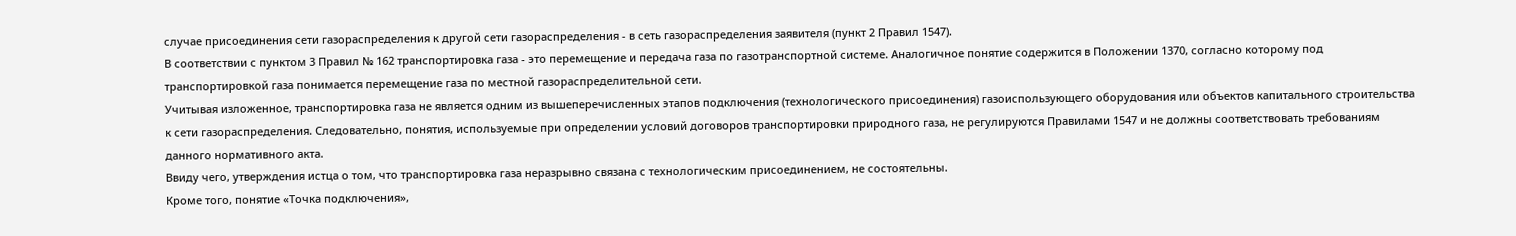случае присоединения сети газораспределения к другой сети газораспределения - в сеть газораспределения заявителя (пункт 2 Правил 1547).
В соответствии с пунктом 3 Правил № 162 транспортировка газа - это перемещение и передача газа по газотранспортной системе. Аналогичное понятие содержится в Положении 1370, согласно которому под транспортировкой газа понимается перемещение газа по местной газораспределительной сети.
Учитывая изложенное, транспортировка газа не является одним из вышеперечисленных этапов подключения (технологического присоединения) газоиспользующего оборудования или объектов капитального строительства к сети газораспределения. Следовательно, понятия, используемые при определении условий договоров транспортировки природного газа, не регулируются Правилами 1547 и не должны соответствовать требованиям данного нормативного акта.
Ввиду чего, утверждения истца о том, что транспортировка газа неразрывно связана с технологическим присоединением, не состоятельны.
Кроме того, понятие «Точка подключения»,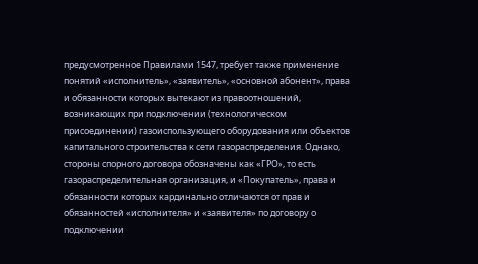предусмотренное Правилами 1547, требует также применение понятий «исполнитель», «заявитель», «основной абонент», права и обязанности которых вытекают из правоотношений, возникающих при подключении (технологическом присоединении) газоиспользующего оборудования или объектов капитального строительства к сети газораспределения. Однако, стороны спорного договора обозначены как «ГРО», то есть газораспределительная организация, и «Покупатель», права и обязанности которых кардинально отличаются от прав и обязанностей «исполнителя» и «заявителя» по договору о подключении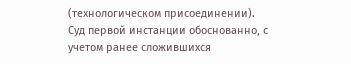(технологическом присоединении).
Суд первой инстанции обоснованно, с учетом ранее сложившихся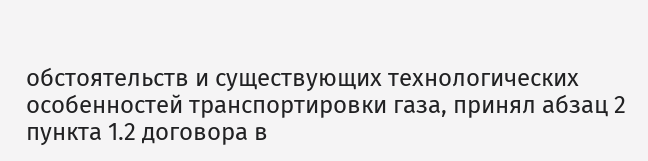обстоятельств и существующих технологических особенностей транспортировки газа, принял абзац 2 пункта 1.2 договора в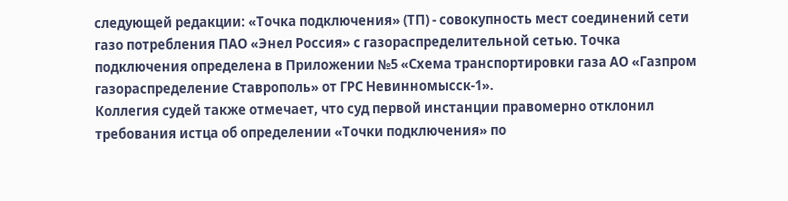следующей редакции: «Точка подключения» (ТП) - совокупность мест соединений сети газо потребления ПАО «Энел Россия» с газораспределительной сетью. Точка подключения определена в Приложении №5 «Схема транспортировки газа АО «Газпром газораспределение Ставрополь» от ГРС Невинномысск-1».
Коллегия судей также отмечает, что суд первой инстанции правомерно отклонил требования истца об определении «Точки подключения» по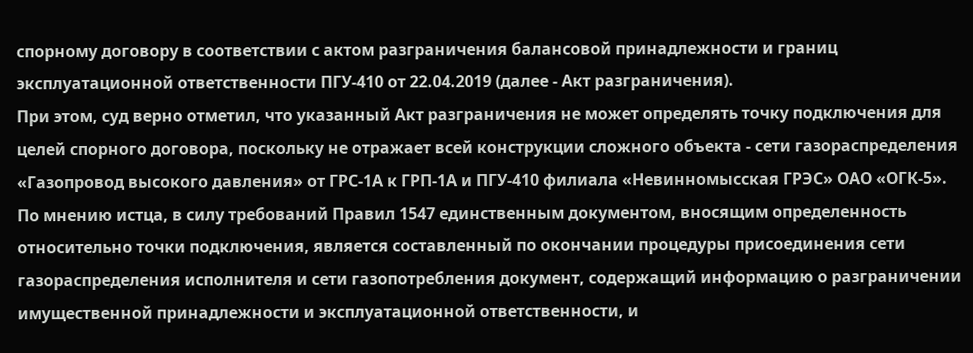спорному договору в соответствии с актом разграничения балансовой принадлежности и границ эксплуатационной ответственности ПГУ-410 от 22.04.2019 (далее - Акт разграничения).
При этом, суд верно отметил, что указанный Акт разграничения не может определять точку подключения для целей спорного договора, поскольку не отражает всей конструкции сложного объекта - сети газораспределения «Газопровод высокого давления» от ГРС-1А к ГРП-1А и ПГУ-410 филиала «Невинномысская ГРЭС» ОАО «ОГК-5».
По мнению истца, в силу требований Правил 1547 единственным документом, вносящим определенность относительно точки подключения, является составленный по окончании процедуры присоединения сети газораспределения исполнителя и сети газопотребления документ, содержащий информацию о разграничении имущественной принадлежности и эксплуатационной ответственности, и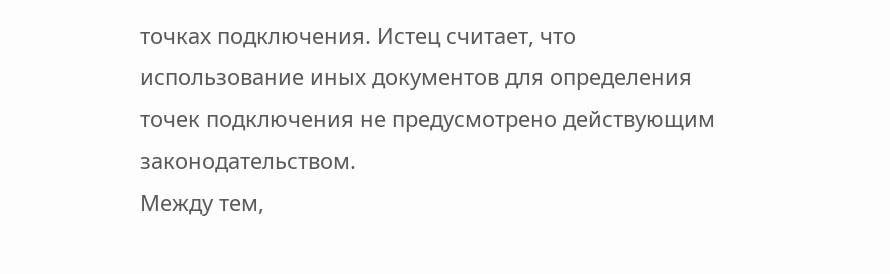точках подключения. Истец считает, что использование иных документов для определения точек подключения не предусмотрено действующим законодательством.
Между тем,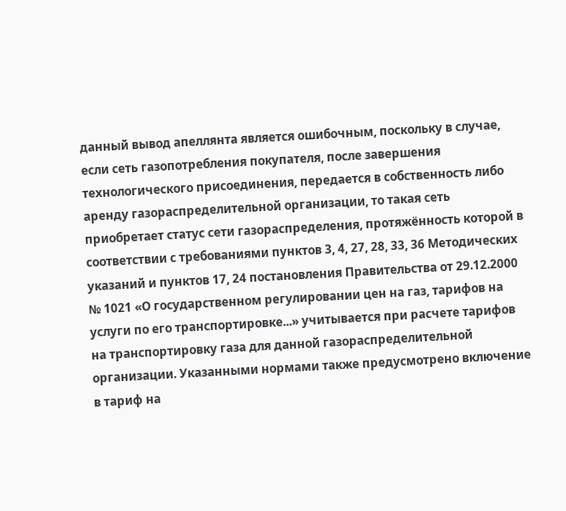данный вывод апеллянта является ошибочным, поскольку в случае, если сеть газопотребления покупателя, после завершения технологического присоединения, передается в собственность либо аренду газораспределительной организации, то такая сеть приобретает статус сети газораспределения, протяжённость которой в соответствии с требованиями пунктов 3, 4, 27, 28, 33, 36 Методических указаний и пунктов 17, 24 постановления Правительства от 29.12.2000 № 1021 «О государственном регулировании цен на газ, тарифов на услуги по его транспортировке...» учитывается при расчете тарифов на транспортировку газа для данной газораспределительной организации. Указанными нормами также предусмотрено включение в тариф на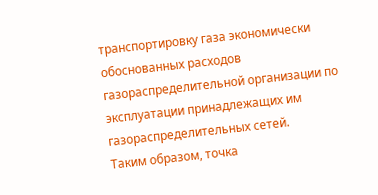транспортировку газа экономически обоснованных расходов газораспределительной организации по эксплуатации принадлежащих им газораспределительных сетей.
Таким образом, точка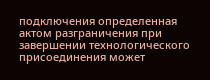подключения определенная актом разграничения при завершении технологического присоединения может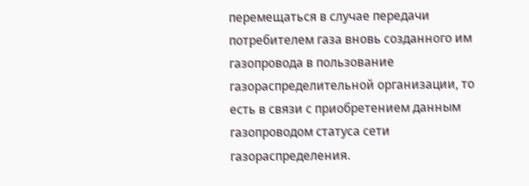перемещаться в случае передачи потребителем газа вновь созданного им газопровода в пользование газораспределительной организации, то есть в связи с приобретением данным газопроводом статуса сети газораспределения.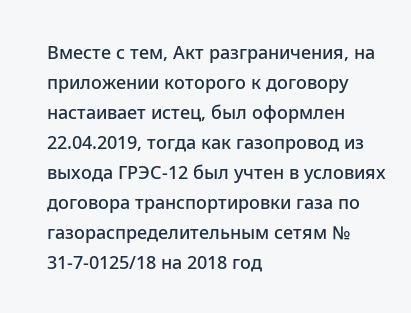Вместе с тем, Акт разграничения, на приложении которого к договору настаивает истец, был оформлен 22.04.2019, тогда как газопровод из выхода ГРЭС-12 был учтен в условиях договора транспортировки газа по газораспределительным сетям № 31-7-0125/18 на 2018 год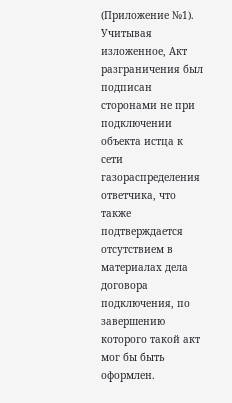(Приложение №1).
Учитывая изложенное, Акт разграничения был подписан сторонами не при подключении объекта истца к сети газораспределения ответчика, что также подтверждается отсутствием в материалах дела договора подключения, по завершению которого такой акт мог бы быть оформлен.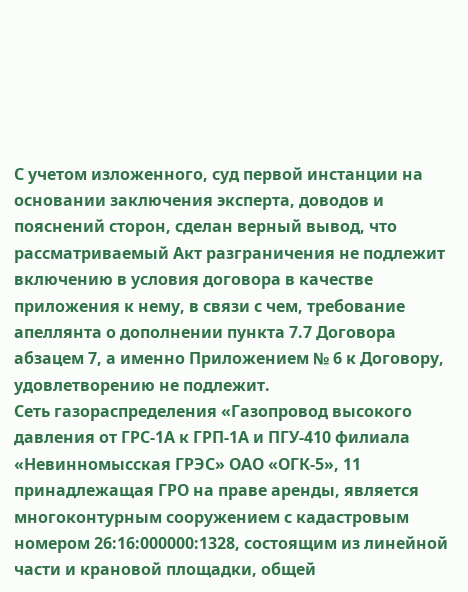С учетом изложенного, суд первой инстанции на основании заключения эксперта, доводов и пояснений сторон, сделан верный вывод, что рассматриваемый Акт разграничения не подлежит включению в условия договора в качестве приложения к нему, в связи с чем, требование апеллянта о дополнении пункта 7.7 Договора абзацем 7, а именно Приложением № 6 к Договору, удовлетворению не подлежит.
Сеть газораспределения «Газопровод высокого давления от ГРС-1А к ГРП-1А и ПГУ-410 филиала «Невинномысская ГРЭС» ОАО «ОГК-5», 11 принадлежащая ГРО на праве аренды, является многоконтурным сооружением с кадастровым номером 26:16:000000:1328, состоящим из линейной части и крановой площадки, общей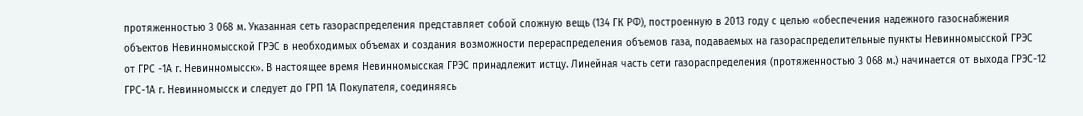протяженностью 3 068 м. Указанная сеть газораспределения представляет собой сложную вещь (134 ГК РФ), построенную в 2013 году с целью «обеспечения надежного газоснабжения объектов Невинномысской ГРЭС в необходимых объемах и создания возможности перераспределения объемов газа, подаваемых на газораспределительные пункты Невинномысской ГРЭС от ГРС -1А г. Невинномысск». В настоящее время Невинномысская ГРЭС принадлежит истцу. Линейная часть сети газораспределения (протяженностью 3 068 м.) начинается от выхода ГРЭС-12 ГРС-1А г. Невинномысск и следует до ГРП 1А Покупателя, соединяясь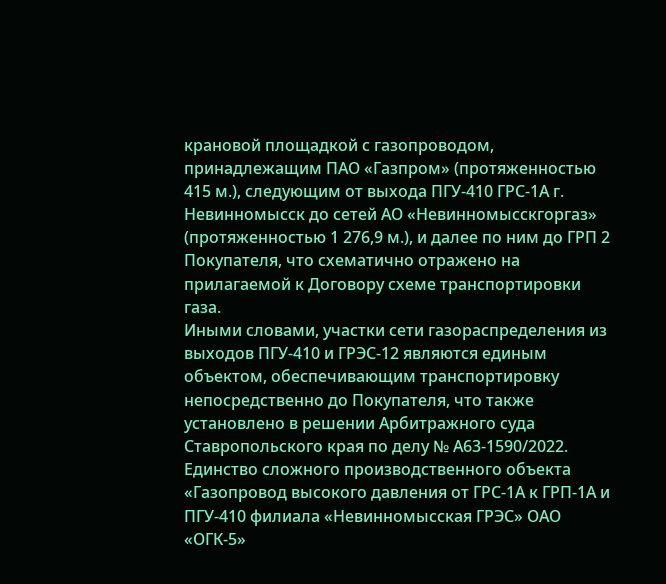крановой площадкой с газопроводом, принадлежащим ПАО «Газпром» (протяженностью 415 м.), следующим от выхода ПГУ-410 ГРС-1А г. Невинномысск до сетей АО «Невинномысскгоргаз» (протяженностью 1 276,9 м.), и далее по ним до ГРП 2 Покупателя, что схематично отражено на прилагаемой к Договору схеме транспортировки газа.
Иными словами, участки сети газораспределения из выходов ПГУ-410 и ГРЭС-12 являются единым объектом, обеспечивающим транспортировку непосредственно до Покупателя, что также установлено в решении Арбитражного суда Ставропольского края по делу № А63-1590/2022. Единство сложного производственного объекта «Газопровод высокого давления от ГРС-1А к ГРП-1А и ПГУ-410 филиала «Невинномысская ГРЭС» ОАО «ОГК-5»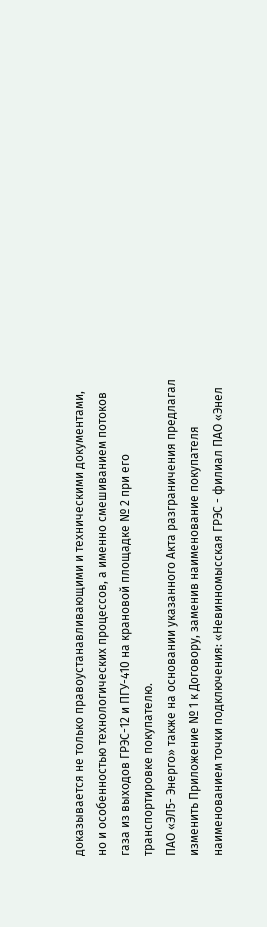доказывается не только правоустанавливающими и техническими документами, но и особенностью технологических процессов, а именно смешиванием потоков газа из выходов ГРЭС-12 и ПГУ-410 на крановой площадке № 2 при его транспортировке покупателю.
ПАО «ЭЛ5- Энерго» также на основании указанного Акта разграничения предлагал изменить Приложение № 1 к Договору, заменив наименование покупателя наименованием точки подключения: «Невинномысская ГРЭС - филиал ПАО «Энел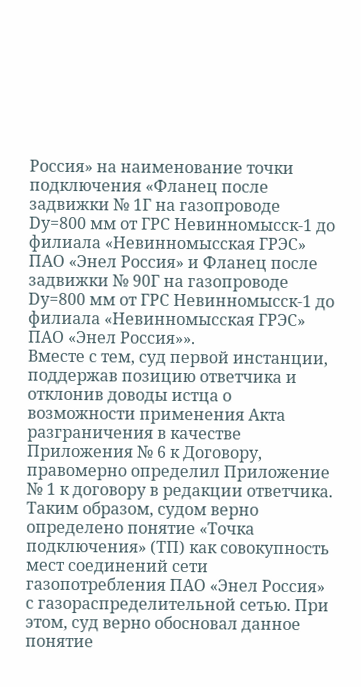Россия» на наименование точки подключения «Фланец после задвижки № 1Г на газопроводе Dy=800 мм от ГРС Невинномысск-1 до филиала «Невинномысская ГРЭС» ПАО «Энел Россия» и Фланец после задвижки № 90Г на газопроводе Dy=800 мм от ГРС Невинномысск-1 до филиала «Невинномысская ГРЭС» ПАО «Энел Россия»».
Вместе с тем, суд первой инстанции, поддержав позицию ответчика и отклонив доводы истца о возможности применения Акта разграничения в качестве Приложения № 6 к Договору, правомерно определил Приложение № 1 к договору в редакции ответчика.
Таким образом, судом верно определено понятие «Точка подключения» (ТП) как совокупность мест соединений сети газопотребления ПАО «Энел Россия» с газораспределительной сетью. При этом, суд верно обосновал данное понятие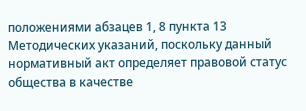положениями абзацев 1, 8 пункта 13 Методических указаний, поскольку данный нормативный акт определяет правовой статус общества в качестве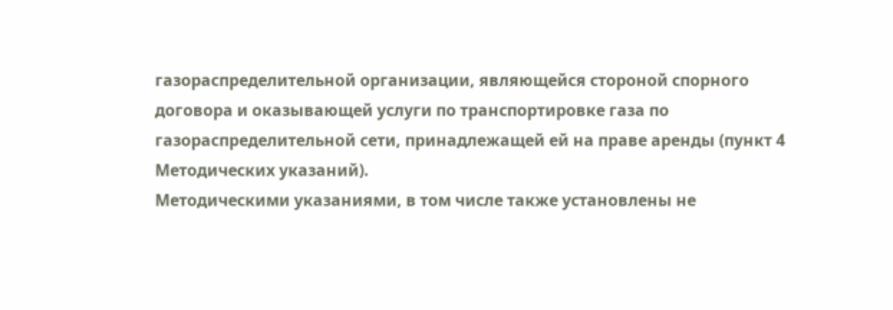газораспределительной организации, являющейся стороной спорного договора и оказывающей услуги по транспортировке газа по газораспределительной сети, принадлежащей ей на праве аренды (пункт 4 Методических указаний).
Методическими указаниями, в том числе также установлены не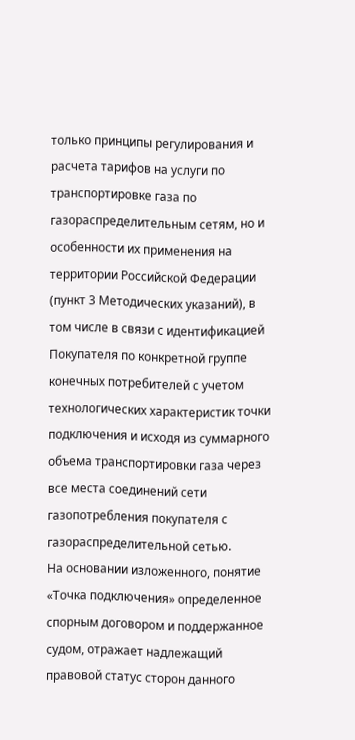только принципы регулирования и расчета тарифов на услуги по транспортировке газа по газораспределительным сетям, но и особенности их применения на территории Российской Федерации (пункт 3 Методических указаний), в том числе в связи с идентификацией Покупателя по конкретной группе конечных потребителей с учетом технологических характеристик точки подключения и исходя из суммарного объема транспортировки газа через все места соединений сети газопотребления покупателя с газораспределительной сетью.
На основании изложенного, понятие «Точка подключения» определенное спорным договором и поддержанное судом, отражает надлежащий правовой статус сторон данного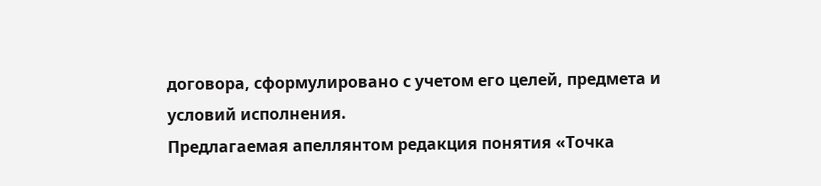договора, сформулировано с учетом его целей, предмета и условий исполнения.
Предлагаемая апеллянтом редакция понятия «Точка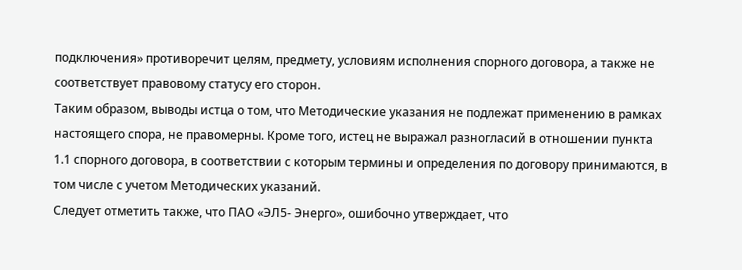подключения» противоречит целям, предмету, условиям исполнения спорного договора, а также не соответствует правовому статусу его сторон.
Таким образом, выводы истца о том, что Методические указания не подлежат применению в рамках настоящего спора, не правомерны. Кроме того, истец не выражал разногласий в отношении пункта 1.1 спорного договора, в соответствии с которым термины и определения по договору принимаются, в том числе с учетом Методических указаний.
Следует отметить также, что ПАО «ЭЛ5- Энерго», ошибочно утверждает, что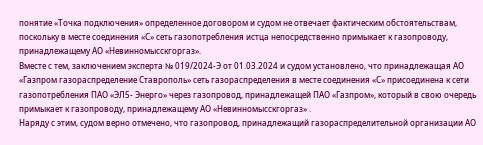понятие «Точка подключения» определенное договором и судом не отвечает фактическим обстоятельствам, поскольку в месте соединения «С» сеть газопотребления истца непосредственно примыкает к газопроводу, принадлежащему АО «Невинномысскгоргаз».
Вместе с тем, заключением эксперта № 019/2024-Э от 01.03.2024 и судом установлено, что принадлежащая АО «Газпром газораспределение Ставрополь» сеть газораспределения в месте соединения «С» присоединена к сети газопотребления ПАО «ЭЛ5- Энерго» через газопровод, принадлежащей ПАО «Газпром», который в свою очередь примыкает к газопроводу, принадлежащему АО «Невинномысскгоргаз» .
Наряду с этим, судом верно отмечено, что газопровод, принадлежащий газораспределительной организации АО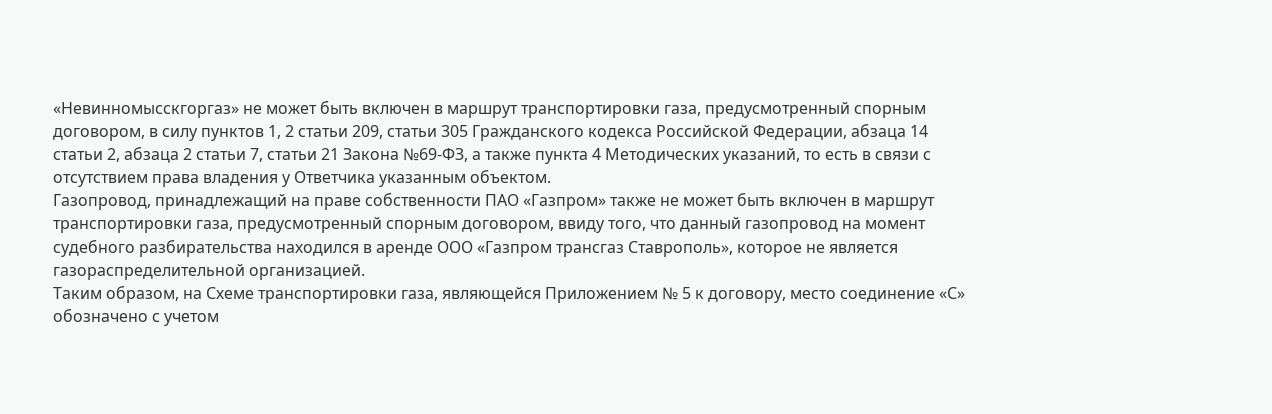«Невинномысскгоргаз» не может быть включен в маршрут транспортировки газа, предусмотренный спорным договором, в силу пунктов 1, 2 статьи 209, статьи 305 Гражданского кодекса Российской Федерации, абзаца 14 статьи 2, абзаца 2 статьи 7, статьи 21 Закона №69-ФЗ, а также пункта 4 Методических указаний, то есть в связи с отсутствием права владения у Ответчика указанным объектом.
Газопровод, принадлежащий на праве собственности ПАО «Газпром» также не может быть включен в маршрут транспортировки газа, предусмотренный спорным договором, ввиду того, что данный газопровод на момент судебного разбирательства находился в аренде ООО «Газпром трансгаз Ставрополь», которое не является газораспределительной организацией.
Таким образом, на Схеме транспортировки газа, являющейся Приложением № 5 к договору, место соединение «С» обозначено с учетом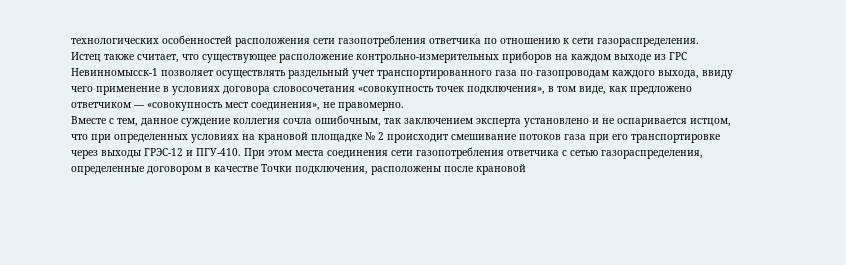технологических особенностей расположения сети газопотребления ответчика по отношению к сети газораспределения.
Истец также считает, что существующее расположение контрольно-измерительных приборов на каждом выходе из ГРС Невинномысск-1 позволяет осуществлять раздельный учет транспортированного газа по газопроводам каждого выхода, ввиду чего применение в условиях договора словосочетания «совокупность точек подключения», в том виде, как предложено ответчиком — «совокупность мест соединения», не правомерно.
Вместе с тем, данное суждение коллегия сочла ошибочным, так заключением эксперта установлено и не оспаривается истцом, что при определенных условиях на крановой площадке № 2 происходит смешивание потоков газа при его транспортировке через выходы ГРЭС-12 и ПГУ-410. При этом места соединения сети газопотребления ответчика с сетью газораспределения, определенные договором в качестве Точки подключения, расположены после крановой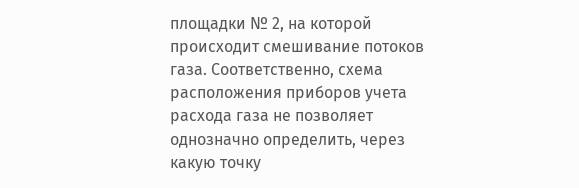площадки № 2, на которой происходит смешивание потоков газа. Соответственно, схема расположения приборов учета расхода газа не позволяет однозначно определить, через какую точку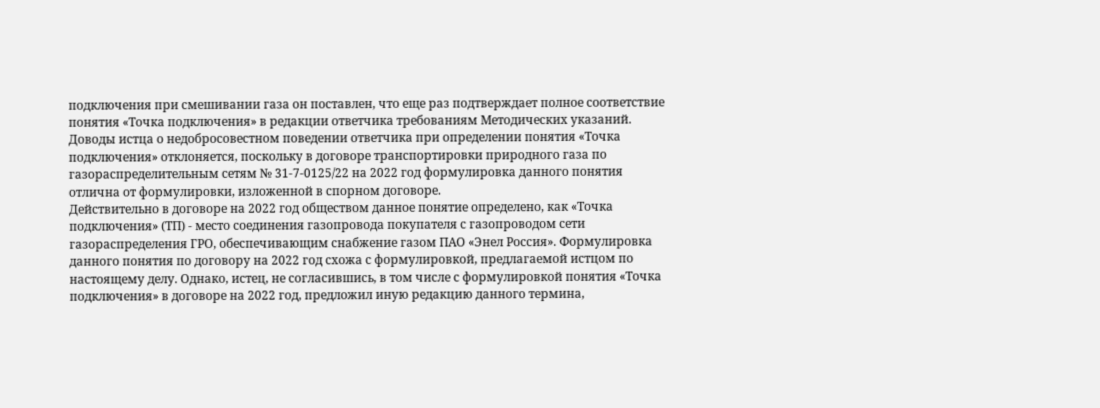подключения при смешивании газа он поставлен, что еще раз подтверждает полное соответствие понятия «Точка подключения» в редакции ответчика требованиям Методических указаний.
Доводы истца о недобросовестном поведении ответчика при определении понятия «Точка подключения» отклоняется, поскольку в договоре транспортировки природного газа по газораспределительным сетям № 31-7-0125/22 на 2022 год формулировка данного понятия отлична от формулировки, изложенной в спорном договоре.
Действительно в договоре на 2022 год обществом данное понятие определено, как «Точка подключения» (ТП) - место соединения газопровода покупателя с газопроводом сети газораспределения ГРО, обеспечивающим снабжение газом ПАО «Энел Россия». Формулировка данного понятия по договору на 2022 год схожа с формулировкой, предлагаемой истцом по настоящему делу. Однако, истец, не согласившись, в том числе с формулировкой понятия «Точка подключения» в договоре на 2022 год, предложил иную редакцию данного термина,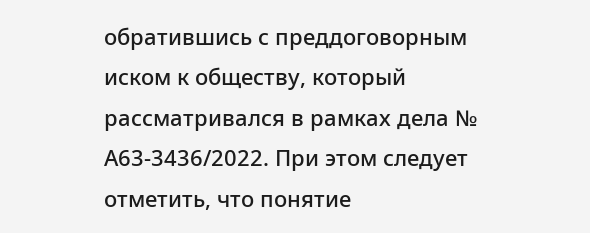обратившись с преддоговорным иском к обществу, который рассматривался в рамках дела № А63-3436/2022. При этом следует отметить, что понятие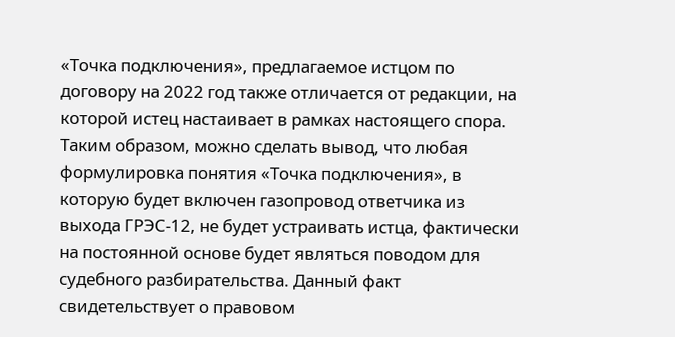«Точка подключения», предлагаемое истцом по договору на 2022 год также отличается от редакции, на которой истец настаивает в рамках настоящего спора.
Таким образом, можно сделать вывод, что любая формулировка понятия «Точка подключения», в которую будет включен газопровод ответчика из выхода ГРЭС-12, не будет устраивать истца, фактически на постоянной основе будет являться поводом для судебного разбирательства. Данный факт свидетельствует о правовом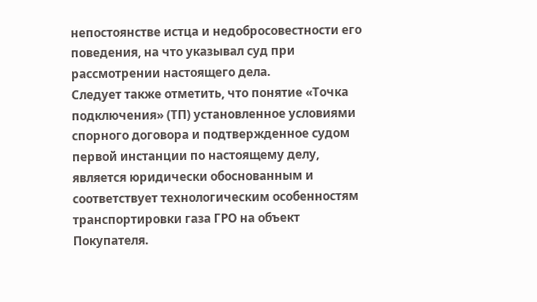непостоянстве истца и недобросовестности его поведения, на что указывал суд при рассмотрении настоящего дела.
Следует также отметить, что понятие «Точка подключения» (ТП) установленное условиями спорного договора и подтвержденное судом первой инстанции по настоящему делу, является юридически обоснованным и соответствует технологическим особенностям транспортировки газа ГРО на объект Покупателя.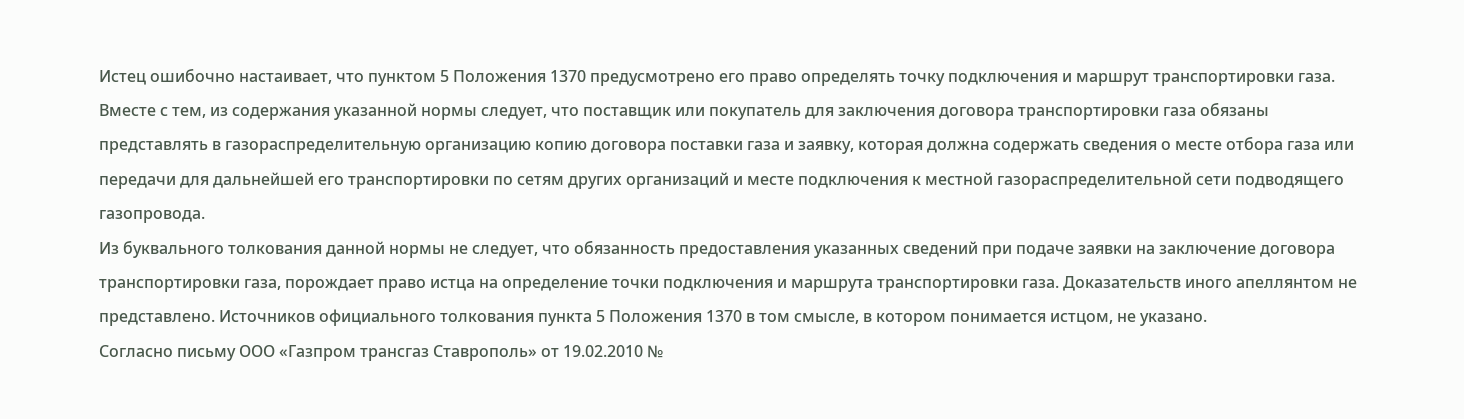Истец ошибочно настаивает, что пунктом 5 Положения 1370 предусмотрено его право определять точку подключения и маршрут транспортировки газа. Вместе с тем, из содержания указанной нормы следует, что поставщик или покупатель для заключения договора транспортировки газа обязаны представлять в газораспределительную организацию копию договора поставки газа и заявку, которая должна содержать сведения о месте отбора газа или передачи для дальнейшей его транспортировки по сетям других организаций и месте подключения к местной газораспределительной сети подводящего газопровода.
Из буквального толкования данной нормы не следует, что обязанность предоставления указанных сведений при подаче заявки на заключение договора транспортировки газа, порождает право истца на определение точки подключения и маршрута транспортировки газа. Доказательств иного апеллянтом не представлено. Источников официального толкования пункта 5 Положения 1370 в том смысле, в котором понимается истцом, не указано.
Согласно письму ООО «Газпром трансгаз Ставрополь» от 19.02.2010 №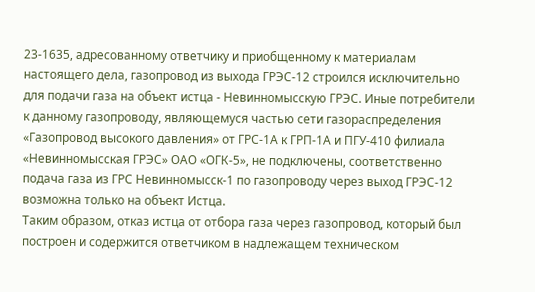23-1635, адресованному ответчику и приобщенному к материалам настоящего дела, газопровод из выхода ГРЭС-12 строился исключительно для подачи газа на объект истца - Невинномысскую ГРЭС. Иные потребители к данному газопроводу, являющемуся частью сети газораспределения «Газопровод высокого давления» от ГРС-1А к ГРП-1А и ПГУ-410 филиала «Невинномысская ГРЭС» ОАО «ОГК-5», не подключены, соответственно подача газа из ГРС Невинномысск-1 по газопроводу через выход ГРЭС-12 возможна только на объект Истца.
Таким образом, отказ истца от отбора газа через газопровод, который был построен и содержится ответчиком в надлежащем техническом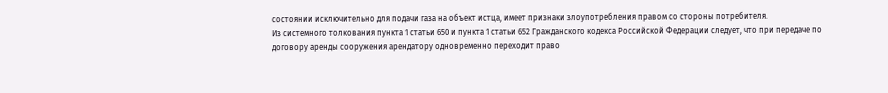состоянии исключительно для подачи газа на объект истца, имеет признаки злоупотребления правом со стороны потребителя.
Из системного толкования пункта 1 статьи 650 и пункта 1 статьи 652 Гражданского кодекса Российской Федерации следует, что при передаче по договору аренды сооружения арендатору одновременно переходит право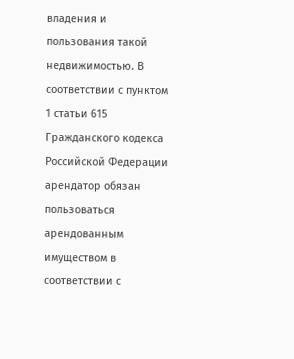владения и пользования такой недвижимостью. В соответствии с пунктом 1 статьи 615 Гражданского кодекса Российской Федерации арендатор обязан пользоваться арендованным имуществом в соответствии с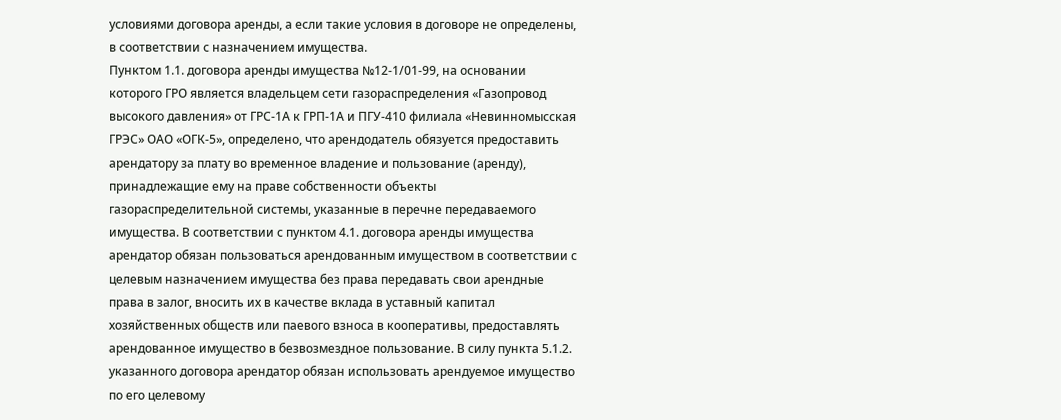условиями договора аренды, а если такие условия в договоре не определены, в соответствии с назначением имущества.
Пунктом 1.1. договора аренды имущества №12-1/01-99, на основании которого ГРО является владельцем сети газораспределения «Газопровод высокого давления» от ГРС-1А к ГРП-1А и ПГУ-410 филиала «Невинномысская ГРЭС» ОАО «ОГК-5», определено, что арендодатель обязуется предоставить арендатору за плату во временное владение и пользование (аренду), принадлежащие ему на праве собственности объекты газораспределительной системы, указанные в перечне передаваемого имущества. В соответствии с пунктом 4.1. договора аренды имущества арендатор обязан пользоваться арендованным имуществом в соответствии с целевым назначением имущества без права передавать свои арендные права в залог, вносить их в качестве вклада в уставный капитал хозяйственных обществ или паевого взноса в кооперативы, предоставлять арендованное имущество в безвозмездное пользование. В силу пункта 5.1.2. указанного договора арендатор обязан использовать арендуемое имущество по его целевому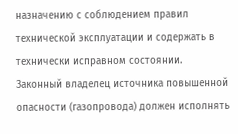назначению с соблюдением правил технической эксплуатации и содержать в технически исправном состоянии.
Законный владелец источника повышенной опасности (газопровода) должен исполнять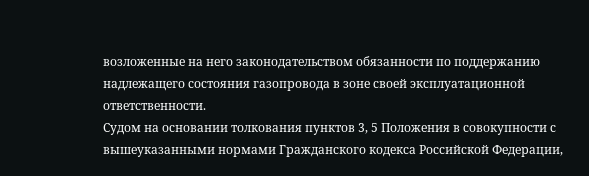возложенные на него законодательством обязанности по поддержанию надлежащего состояния газопровода в зоне своей эксплуатационной ответственности.
Судом на основании толкования пунктов 3, 5 Положения в совокупности с вышеуказанными нормами Гражданского кодекса Российской Федерации,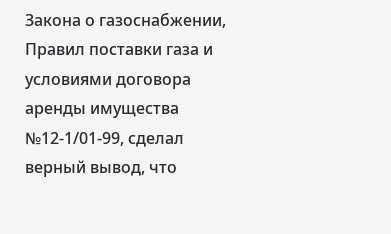Закона о газоснабжении, Правил поставки газа и условиями договора аренды имущества №12-1/01-99, сделал верный вывод, что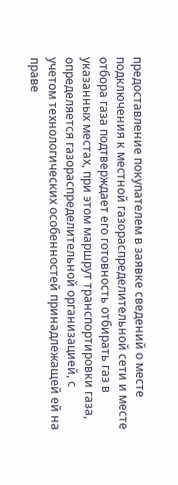предоставление покупателем в заявке сведений о месте подключения к местной газораспределительной сети и месте отбора газа подтверждает его готовность отбирать газ в указанных местах, при этом маршрут транспортировки газа, определяется газораспределительной организацией, с учетом технологических особенностей принадлежащей ей на праве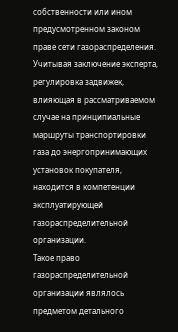собственности или ином предусмотренном законом праве сети газораспределения.
Учитывая заключение эксперта, регулировка задвижек, влияющая в рассматриваемом случае на принципиальные маршруты транспортировки газа до энергопринимающих установок покупателя, находится в компетенции эксплуатирующей газораспределительной организации.
Такое право газораспределительной организации являлось предметом детального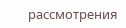рассмотрения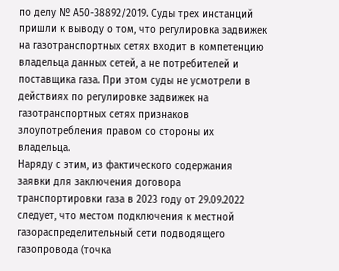по делу № А50-38892/2019. Суды трех инстанций пришли к выводу о том, что регулировка задвижек на газотранспортных сетях входит в компетенцию владельца данных сетей, а не потребителей и поставщика газа. При этом суды не усмотрели в действиях по регулировке задвижек на газотранспортных сетях признаков злоупотребления правом со стороны их владельца.
Наряду с этим, из фактического содержания заявки для заключения договора транспортировки газа в 2023 году от 29.09.2022 следует, что местом подключения к местной газораспределительный сети подводящего газопровода (точка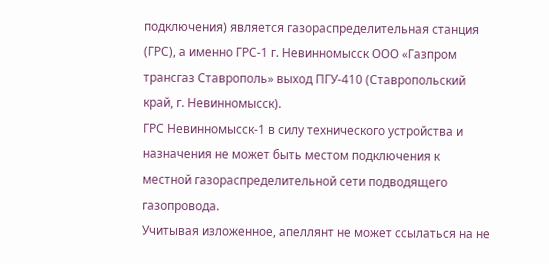подключения) является газораспределительная станция (ГРС), а именно ГРС-1 г. Невинномысск ООО «Газпром трансгаз Ставрополь» выход ПГУ-410 (Ставропольский край, г. Невинномысск).
ГРС Невинномысск-1 в силу технического устройства и назначения не может быть местом подключения к местной газораспределительной сети подводящего газопровода.
Учитывая изложенное, апеллянт не может ссылаться на не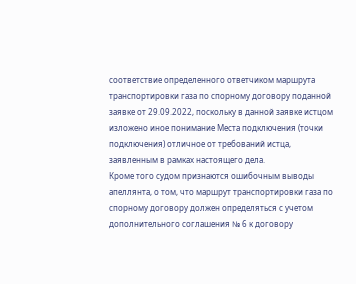соответствие определенного ответчиком маршрута транспортировки газа по спорному договору поданной заявке от 29.09.2022, поскольку в данной заявке истцом изложено иное понимание Места подключения (точки подключения) отличное от требований истца, заявленным в рамках настоящего дела.
Кроме того судом признаются ошибочным выводы апеллянта, о том, что маршрут транспортировки газа по спорному договору должен определяться с учетом дополнительного соглашения № 6 к договору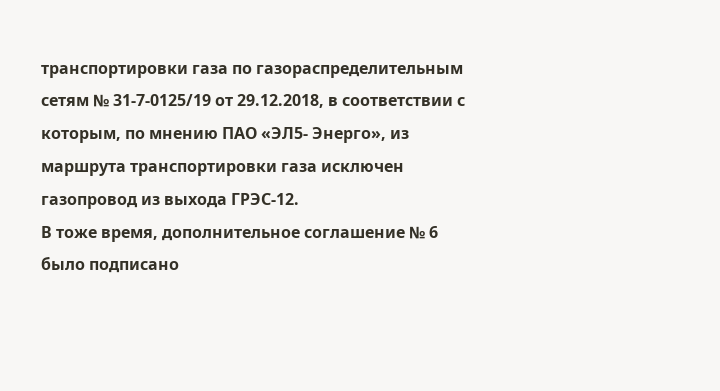транспортировки газа по газораспределительным сетям № 31-7-0125/19 от 29.12.2018, в соответствии с которым, по мнению ПАО «ЭЛ5- Энерго», из маршрута транспортировки газа исключен газопровод из выхода ГРЭС-12.
В тоже время, дополнительное соглашение № 6 было подписано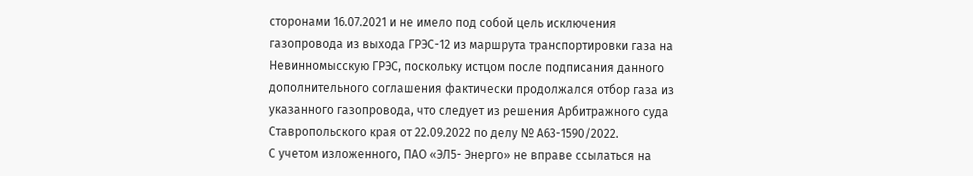сторонами 16.07.2021 и не имело под собой цель исключения газопровода из выхода ГРЭС-12 из маршрута транспортировки газа на Невинномысскую ГРЭС, поскольку истцом после подписания данного дополнительного соглашения фактически продолжался отбор газа из указанного газопровода, что следует из решения Арбитражного суда Ставропольского края от 22.09.2022 по делу № А63-1590/2022.
С учетом изложенного, ПАО «ЭЛ5- Энерго» не вправе ссылаться на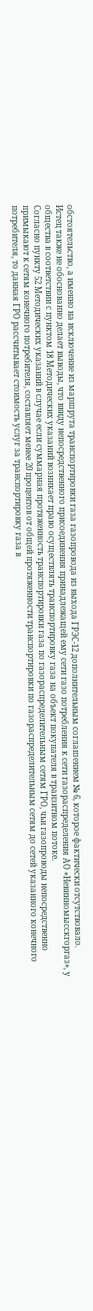обстоятельство, а именно на исключение из маршрута транспортировки газа газопровода из выхода ГРЭС-12 дополнительным соглашением № 6, которое фактически отсутствовало.
Истец также не обоснованно делает выводы, что ввиду непосредственного присоединения принадлежащей ему сети газо потребления к сети газораспределения АО «Невинномысскгоргаз», у общества в соответствии с пунктом 18 Методических указаний возникает право осуществлять транспортировку газа на объект покупателя в транзитном потоке.
Согласно пункту 52 Методических указаний в случае если суммарная протяженность транспортировки газа по газораспределительным сетям ГРО, чьи газопроводы непосредственно примыкают к сетям конечного потребителя, составляет менее 20 процентов от общей протяженности транспортировки по газораспределительным сетям до сетей указанного конечного потребителя, то данная ГРО рассчитывает стоимость услуг за транспортировку газа в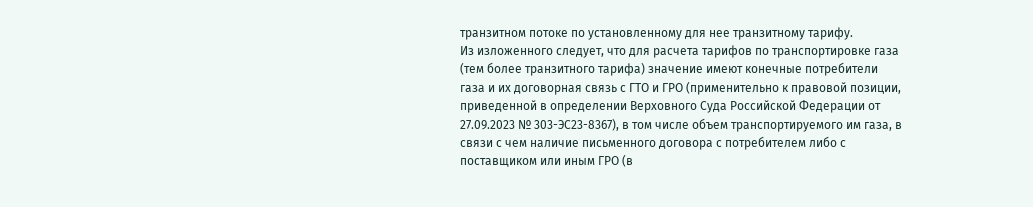транзитном потоке по установленному для нее транзитному тарифу.
Из изложенного следует, что для расчета тарифов по транспортировке газа (тем более транзитного тарифа) значение имеют конечные потребители газа и их договорная связь с ГТО и ГРО (применительно к правовой позиции, приведенной в определении Верховного Суда Российской Федерации от 27.09.2023 № 303-ЭС23-8367), в том числе объем транспортируемого им газа, в связи с чем наличие письменного договора с потребителем либо с поставщиком или иным ГРО (в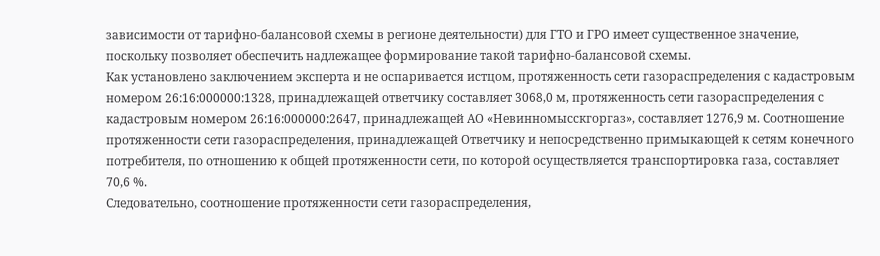зависимости от тарифно-балансовой схемы в регионе деятельности) для ГТО и ГРО имеет существенное значение, поскольку позволяет обеспечить надлежащее формирование такой тарифно-балансовой схемы.
Как установлено заключением эксперта и не оспаривается истцом, протяженность сети газораспределения с кадастровым номером 26:16:000000:1328, принадлежащей ответчику составляет 3068,0 м, протяженность сети газораспределения с кадастровым номером 26:16:000000:2647, принадлежащей АО «Невинномысскгоргаз», составляет 1276,9 м. Соотношение протяженности сети газораспределения, принадлежащей Ответчику и непосредственно примыкающей к сетям конечного потребителя, по отношению к общей протяженности сети, по которой осуществляется транспортировка газа, составляет 70,6 %.
Следовательно, соотношение протяженности сети газораспределения,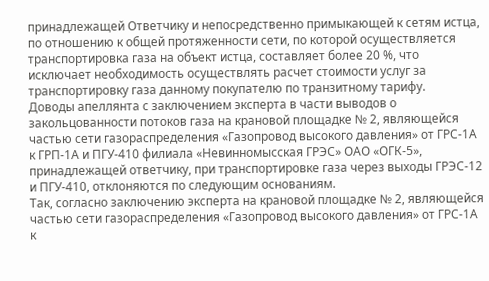принадлежащей Ответчику и непосредственно примыкающей к сетям истца, по отношению к общей протяженности сети, по которой осуществляется транспортировка газа на объект истца, составляет более 20 %, что исключает необходимость осуществлять расчет стоимости услуг за транспортировку газа данному покупателю по транзитному тарифу.
Доводы апеллянта с заключением эксперта в части выводов о закольцованности потоков газа на крановой площадке № 2, являющейся частью сети газораспределения «Газопровод высокого давления» от ГРС-1А к ГРП-1А и ПГУ-410 филиала «Невинномысская ГРЭС» ОАО «ОГК-5», принадлежащей ответчику, при транспортировке газа через выходы ГРЭС-12 и ПГУ-410, отклоняются по следующим основаниям.
Так, согласно заключению эксперта на крановой площадке № 2, являющейся частью сети газораспределения «Газопровод высокого давления» от ГРС-1А к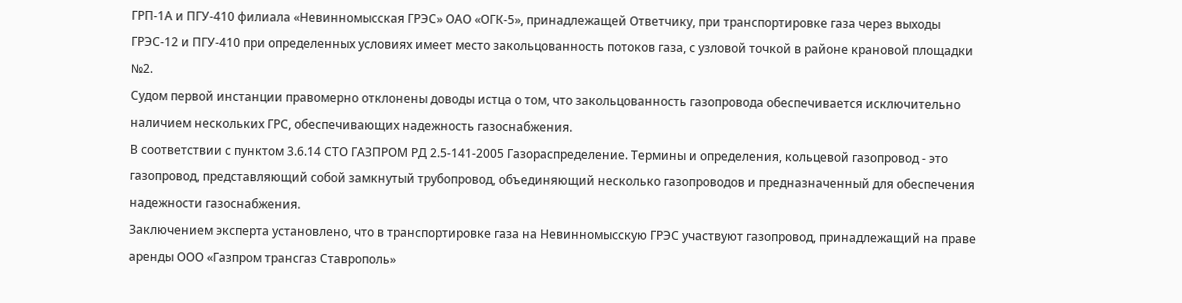ГРП-1А и ПГУ-410 филиала «Невинномысская ГРЭС» ОАО «ОГК-5», принадлежащей Ответчику, при транспортировке газа через выходы ГРЭС-12 и ПГУ-410 при определенных условиях имеет место закольцованность потоков газа, с узловой точкой в районе крановой площадки №2.
Судом первой инстанции правомерно отклонены доводы истца о том, что закольцованность газопровода обеспечивается исключительно наличием нескольких ГРС, обеспечивающих надежность газоснабжения.
В соответствии с пунктом 3.6.14 СТО ГАЗПРОМ РД 2.5-141-2005 Газораспределение. Термины и определения, кольцевой газопровод - это газопровод, представляющий собой замкнутый трубопровод, объединяющий несколько газопроводов и предназначенный для обеспечения надежности газоснабжения.
Заключением эксперта установлено, что в транспортировке газа на Невинномысскую ГРЭС участвуют газопровод, принадлежащий на праве аренды ООО «Газпром трансгаз Ставрополь»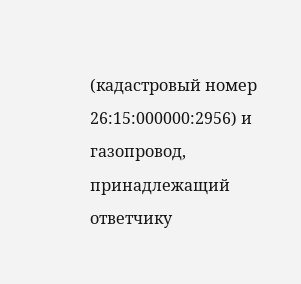(кадастровый номер 26:15:000000:2956) и газопровод, принадлежащий ответчику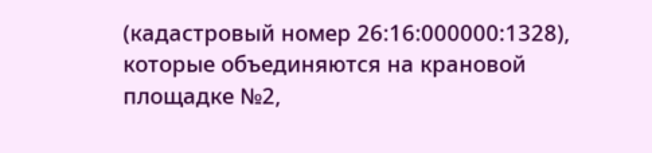(кадастровый номер 26:16:000000:1328), которые объединяются на крановой площадке №2,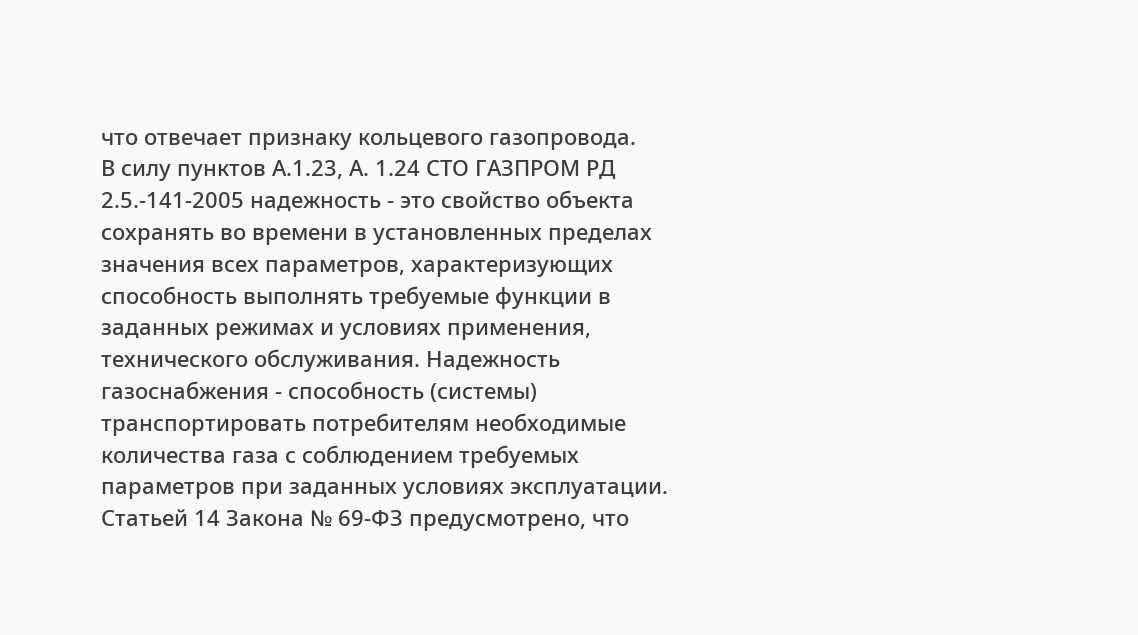что отвечает признаку кольцевого газопровода.
В силу пунктов А.1.23, А. 1.24 СТО ГАЗПРОМ РД 2.5.-141-2005 надежность - это свойство объекта сохранять во времени в установленных пределах значения всех параметров, характеризующих способность выполнять требуемые функции в заданных режимах и условиях применения, технического обслуживания. Надежность газоснабжения - способность (системы) транспортировать потребителям необходимые количества газа с соблюдением требуемых параметров при заданных условиях эксплуатации.
Статьей 14 Закона № 69-ФЗ предусмотрено, что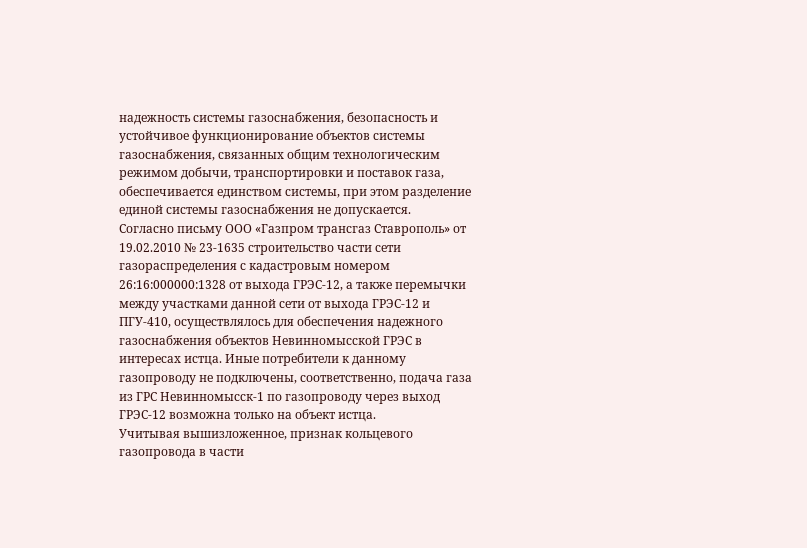надежность системы газоснабжения, безопасность и устойчивое функционирование объектов системы газоснабжения, связанных общим технологическим режимом добычи, транспортировки и поставок газа, обеспечивается единством системы, при этом разделение единой системы газоснабжения не допускается.
Согласно письму ООО «Газпром трансгаз Ставрополь» от 19.02.2010 № 23-1635 строительство части сети газораспределения с кадастровым номером 26:16:000000:1328 от выхода ГРЭС-12, а также перемычки между участками данной сети от выхода ГРЭС-12 и ПГУ-410, осуществлялось для обеспечения надежного газоснабжения объектов Невинномысской ГРЭС в интересах истца. Иные потребители к данному газопроводу не подключены, соответственно, подача газа из ГРС Невинномысск-1 по газопроводу через выход ГРЭС-12 возможна только на объект истца.
Учитывая вышизложенное, признак кольцевого газопровода в части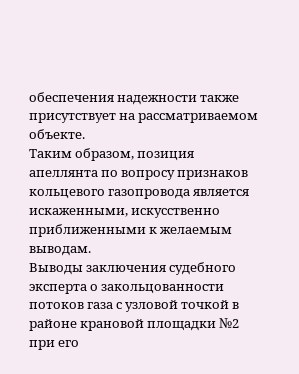обеспечения надежности также присутствует на рассматриваемом объекте.
Таким образом, позиция апеллянта по вопросу признаков кольцевого газопровода является искаженными, искусственно приближенными к желаемым выводам.
Выводы заключения судебного эксперта о закольцованности потоков газа с узловой точкой в районе крановой площадки №2 при его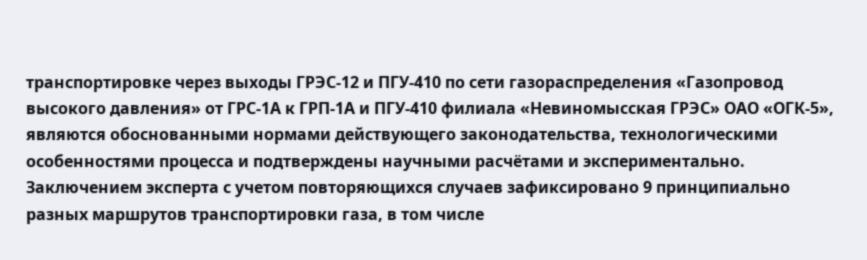транспортировке через выходы ГРЭС-12 и ПГУ-410 по сети газораспределения «Газопровод высокого давления» от ГРС-1А к ГРП-1А и ПГУ-410 филиала «Невиномысская ГРЭС» ОАО «ОГК-5», являются обоснованными нормами действующего законодательства, технологическими особенностями процесса и подтверждены научными расчётами и экспериментально.
Заключением эксперта с учетом повторяющихся случаев зафиксировано 9 принципиально разных маршрутов транспортировки газа, в том числе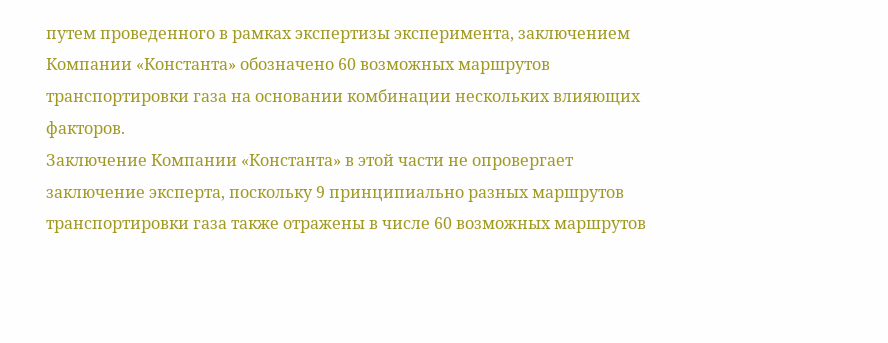путем проведенного в рамках экспертизы эксперимента, заключением Компании «Константа» обозначено 60 возможных маршрутов транспортировки газа на основании комбинации нескольких влияющих факторов.
Заключение Компании «Константа» в этой части не опровергает заключение эксперта, поскольку 9 принципиально разных маршрутов транспортировки газа также отражены в числе 60 возможных маршрутов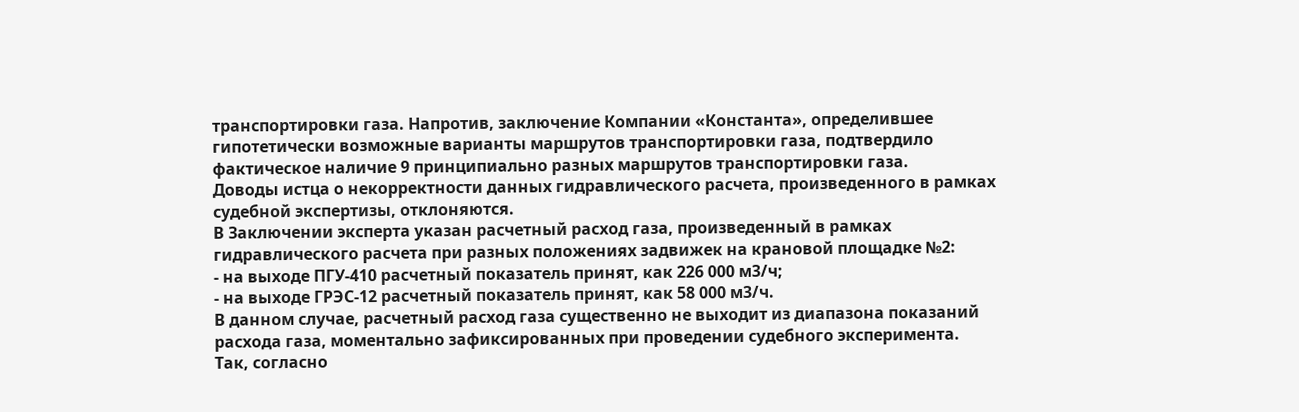транспортировки газа. Напротив, заключение Компании «Константа», определившее гипотетически возможные варианты маршрутов транспортировки газа, подтвердило фактическое наличие 9 принципиально разных маршрутов транспортировки газа.
Доводы истца о некорректности данных гидравлического расчета, произведенного в рамках судебной экспертизы, отклоняются.
В Заключении эксперта указан расчетный расход газа, произведенный в рамках гидравлического расчета при разных положениях задвижек на крановой площадке №2:
- на выходе ПГУ-410 расчетный показатель принят, как 226 000 м3/ч;
- на выходе ГРЭС-12 расчетный показатель принят, как 58 000 м3/ч.
В данном случае, расчетный расход газа существенно не выходит из диапазона показаний расхода газа, моментально зафиксированных при проведении судебного эксперимента.
Так, согласно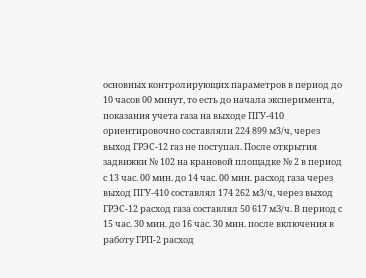основных контролирующих параметров в период до 10 часов 00 минут, то есть до начала эксперимента, показания учета газа на выходе ПГУ-410 ориентировочно составляли 224 899 м3/ч, через выход ГРЭС-12 газ не поступал. После открытия задвижки № 102 на крановой площадке № 2 в период с 13 час. 00 мин. до 14 час. 00 мин. расход газа через выход ПГУ-410 составлял 174 262 м3/ч, через выход ГРЭС-12 расход газа составлял 50 617 мЗ/ч. В период с 15 час. 30 мин. до 16 час. 30 мин. после включения в работу ГРП-2 расход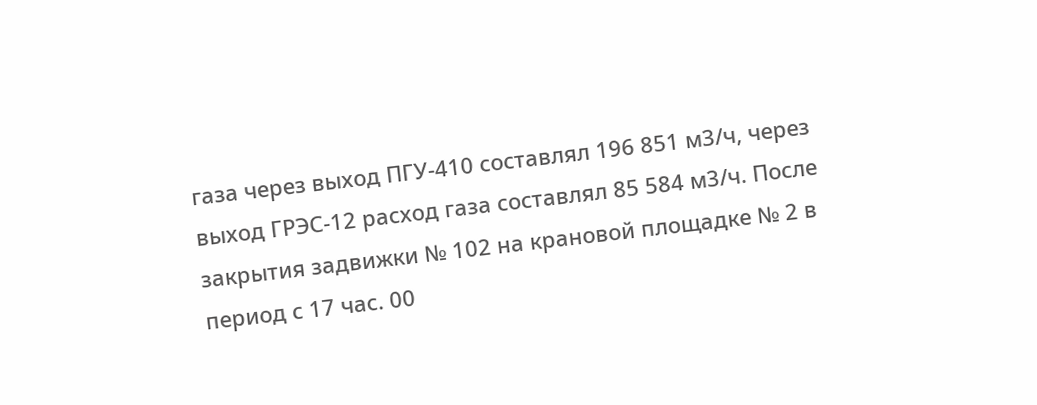газа через выход ПГУ-410 составлял 196 851 м3/ч, через выход ГРЭС-12 расход газа составлял 85 584 м3/ч. После закрытия задвижки № 102 на крановой площадке № 2 в период с 17 час. 00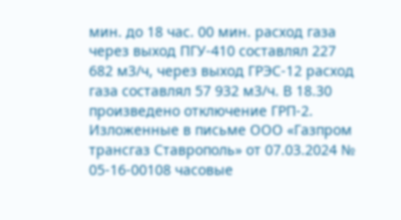мин. до 18 час. 00 мин. расход газа через выход ПГУ-410 составлял 227 682 м3/ч, через выход ГРЭС-12 расход газа составлял 57 932 м3/ч. В 18.30 произведено отключение ГРП-2.
Изложенные в письме ООО «Газпром трансгаз Ставрополь» от 07.03.2024 № 05-16-00108 часовые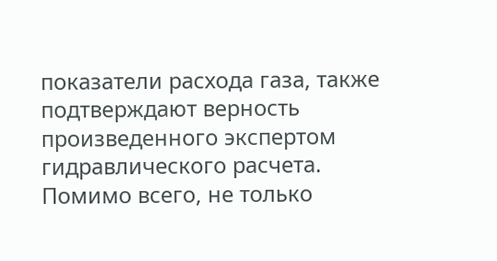показатели расхода газа, также подтверждают верность произведенного экспертом гидравлического расчета.
Помимо всего, не только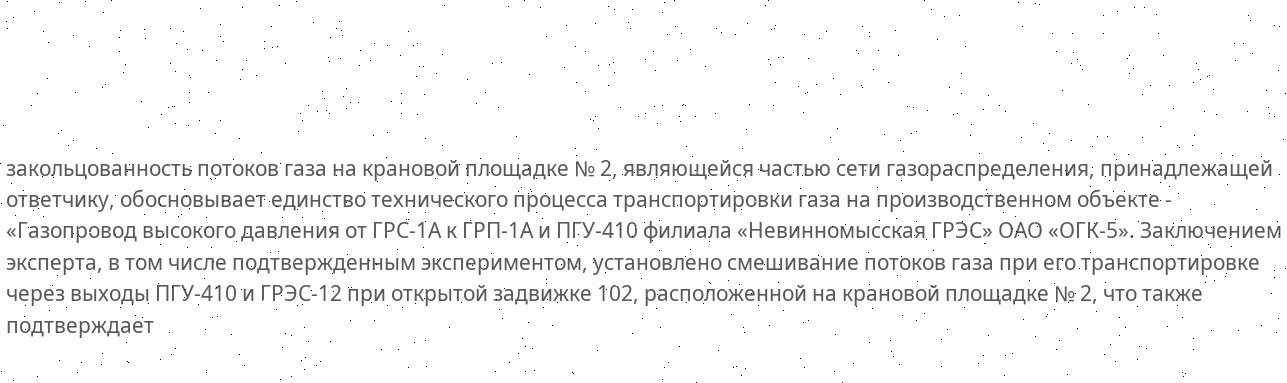закольцованность потоков газа на крановой площадке № 2, являющейся частью сети газораспределения, принадлежащей ответчику, обосновывает единство технического процесса транспортировки газа на производственном объекте - «Газопровод высокого давления от ГРС-1А к ГРП-1А и ПГУ-410 филиала «Невинномысская ГРЭС» ОАО «ОГК-5». Заключением эксперта, в том числе подтвержденным экспериментом, установлено смешивание потоков газа при его транспортировке через выходы ПГУ-410 и ГРЭС-12 при открытой задвижке 102, расположенной на крановой площадке № 2, что также подтверждает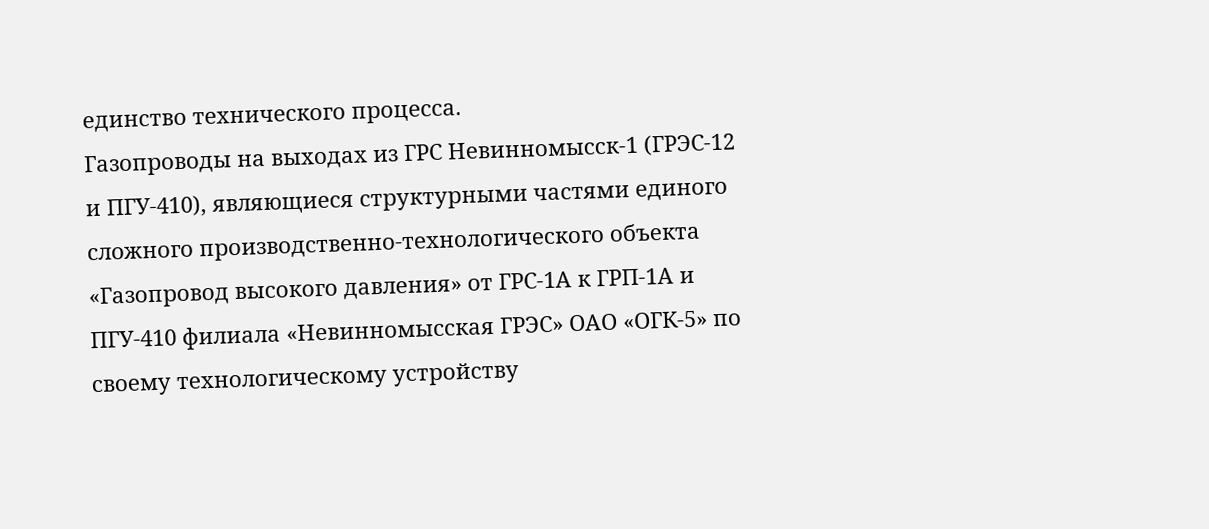единство технического процесса.
Газопроводы на выходах из ГРС Невинномысск-1 (ГРЭС-12 и ПГУ-410), являющиеся структурными частями единого сложного производственно-технологического объекта «Газопровод высокого давления» от ГРС-1А к ГРП-1А и ПГУ-410 филиала «Невинномысская ГРЭС» ОАО «ОГК-5» по своему технологическому устройству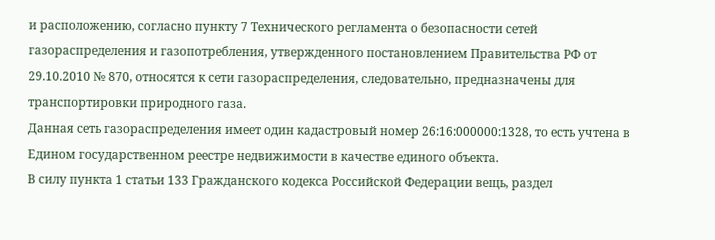и расположению, согласно пункту 7 Технического регламента о безопасности сетей газораспределения и газопотребления, утвержденного постановлением Правительства РФ от 29.10.2010 № 870, относятся к сети газораспределения, следовательно, предназначены для транспортировки природного газа.
Данная сеть газораспределения имеет один кадастровый номер 26:16:000000:1328, то есть учтена в Едином государственном реестре недвижимости в качестве единого объекта.
В силу пункта 1 статьи 133 Гражданского кодекса Российской Федерации вещь, раздел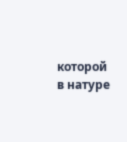которой в натуре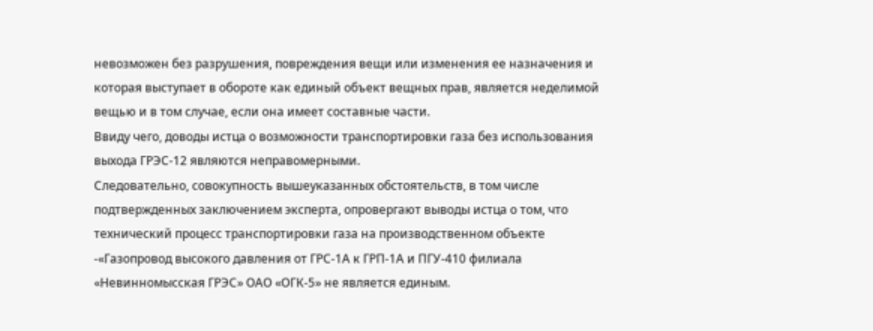невозможен без разрушения, повреждения вещи или изменения ее назначения и которая выступает в обороте как единый объект вещных прав, является неделимой вещью и в том случае, если она имеет составные части.
Ввиду чего, доводы истца о возможности транспортировки газа без использования выхода ГРЭС-12 являются неправомерными.
Следовательно, совокупность вышеуказанных обстоятельств, в том числе подтвержденных заключением эксперта, опровергают выводы истца о том, что технический процесс транспортировки газа на производственном объекте -«Газопровод высокого давления от ГРС-1А к ГРП-1А и ПГУ-410 филиала «Невинномысская ГРЭС» ОАО «ОГК-5» не является единым.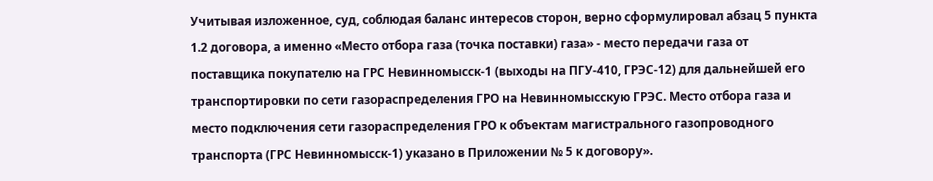Учитывая изложенное, суд, соблюдая баланс интересов сторон, верно сформулировал абзац 5 пункта 1.2 договора, а именно «Место отбора газа (точка поставки) газа» - место передачи газа от поставщика покупателю на ГРС Невинномысск-1 (выходы на ПГУ-410, ГРЭС-12) для дальнейшей его транспортировки по сети газораспределения ГРО на Невинномысскую ГРЭС. Место отбора газа и место подключения сети газораспределения ГРО к объектам магистрального газопроводного транспорта (ГРС Невинномысск-1) указано в Приложении № 5 к договору».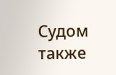Судом также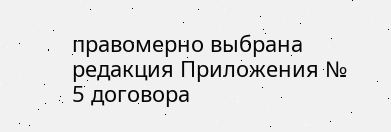правомерно выбрана редакция Приложения № 5 договора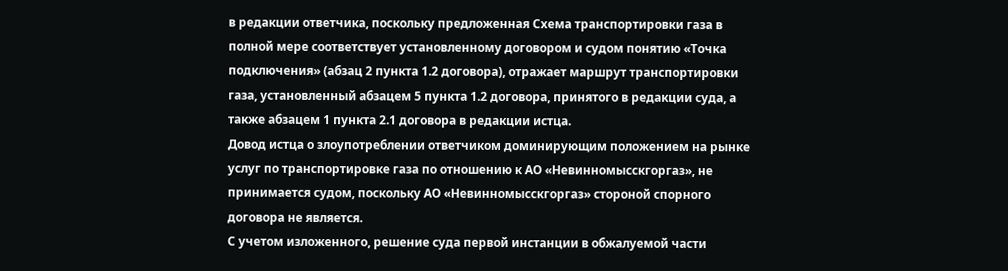в редакции ответчика, поскольку предложенная Схема транспортировки газа в полной мере соответствует установленному договором и судом понятию «Точка подключения» (абзац 2 пункта 1.2 договора), отражает маршрут транспортировки газа, установленный абзацем 5 пункта 1.2 договора, принятого в редакции суда, а также абзацем 1 пункта 2.1 договора в редакции истца.
Довод истца о злоупотреблении ответчиком доминирующим положением на рынке услуг по транспортировке газа по отношению к АО «Невинномысскгоргаз», не принимается судом, поскольку АО «Невинномысскгоргаз» стороной спорного договора не является.
С учетом изложенного, решение суда первой инстанции в обжалуемой части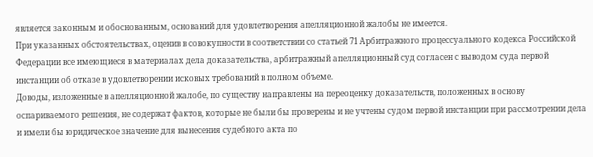является законным и обоснованным, оснований для удовлетворения апелляционной жалобы не имеется.
При указанных обстоятельствах, оценив в совокупности в соответствии со статьей 71 Арбитражного процессуального кодекса Российской Федерации все имеющиеся в материалах дела доказательства, арбитражный апелляционный суд согласен с выводом суда первой инстанции об отказе в удовлетворении исковых требований в полном объеме.
Доводы, изложенные в апелляционной жалобе, по существу направлены на переоценку доказательств, положенных в основу оспариваемого решения, не содержат фактов, которые не были бы проверены и не учтены судом первой инстанции при рассмотрении дела и имели бы юридическое значение для вынесения судебного акта по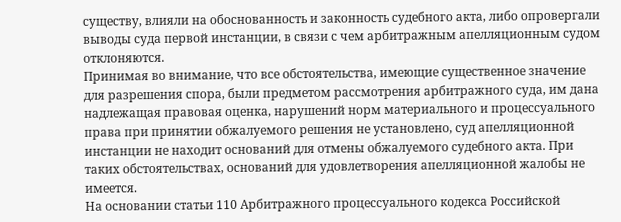существу, влияли на обоснованность и законность судебного акта, либо опровергали выводы суда первой инстанции, в связи с чем арбитражным апелляционным судом отклоняются.
Принимая во внимание, что все обстоятельства, имеющие существенное значение для разрешения спора, были предметом рассмотрения арбитражного суда, им дана надлежащая правовая оценка, нарушений норм материального и процессуального права при принятии обжалуемого решения не установлено, суд апелляционной инстанции не находит оснований для отмены обжалуемого судебного акта. При таких обстоятельствах, оснований для удовлетворения апелляционной жалобы не имеется.
На основании статьи 110 Арбитражного процессуального кодекса Российской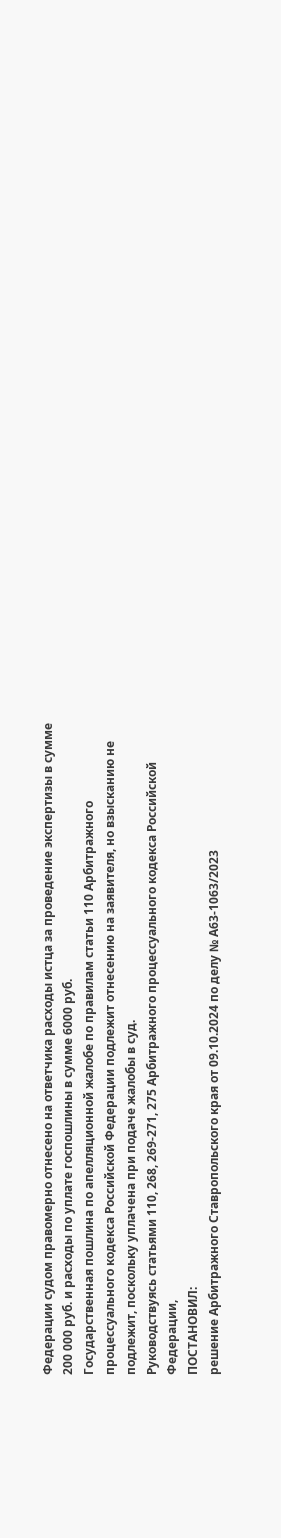Федерации судом правомерно отнесено на ответчика расходы истца за проведение экспертизы в сумме 200 000 руб. и расходы по уплате госпошлины в сумме 6000 руб.
Государственная пошлина по апелляционной жалобе по правилам статьи 110 Арбитражного процессуального кодекса Российской Федерации подлежит отнесению на заявителя, но взысканию не подлежит, поскольку уплачена при подаче жалобы в суд.
Руководствуясь статьями 110, 268, 269-271, 275 Арбитражного процессуального кодекса Российской Федерации,
ПОСТАНОВИЛ:
решение Арбитражного Ставропольского края от 09.10.2024 по делу № А63-1063/2023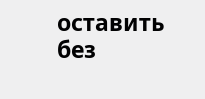оставить без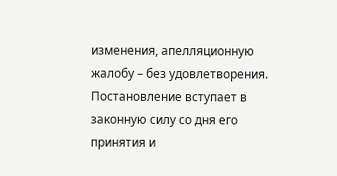изменения, апелляционную жалобу – без удовлетворения.
Постановление вступает в законную силу со дня его принятия и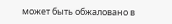может быть обжаловано в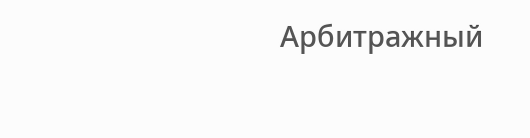Арбитражный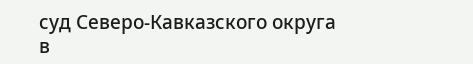суд Северо-Кавказского округа в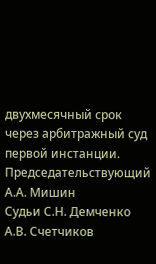двухмесячный срок через арбитражный суд первой инстанции.
Председательствующий А.А. Мишин
Судьи С.Н. Демченко
А.В. Счетчиков